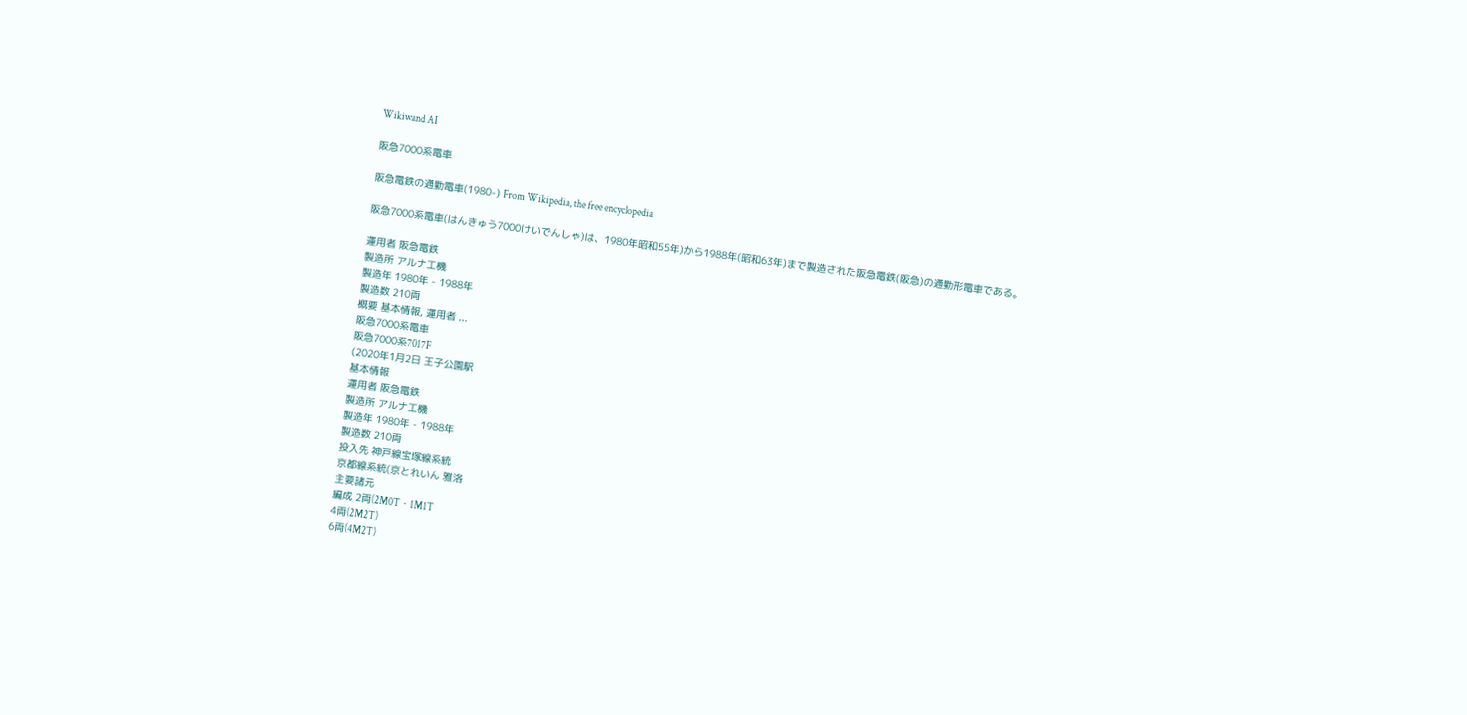Wikiwand AI

阪急7000系電車

阪急電鉄の通勤電車(1980-) From Wikipedia, the free encyclopedia

阪急7000系電車(はんきゅう7000けいでんしゃ)は、1980年昭和55年)から1988年(昭和63年)まで製造された阪急電鉄(阪急)の通勤形電車である。

運用者 阪急電鉄
製造所 アルナ工機
製造年 1980年 - 1988年
製造数 210両
概要 基本情報, 運用者 ...
阪急7000系電車
阪急7000系7017F
(2020年1月2日 王子公園駅
基本情報
運用者 阪急電鉄
製造所 アルナ工機
製造年 1980年 - 1988年
製造数 210両
投入先 神戸線宝塚線系統
京都線系統(京とれいん 雅洛
主要諸元
編成 2両(2M0T・1M1T
4両(2M2T)
6両(4M2T)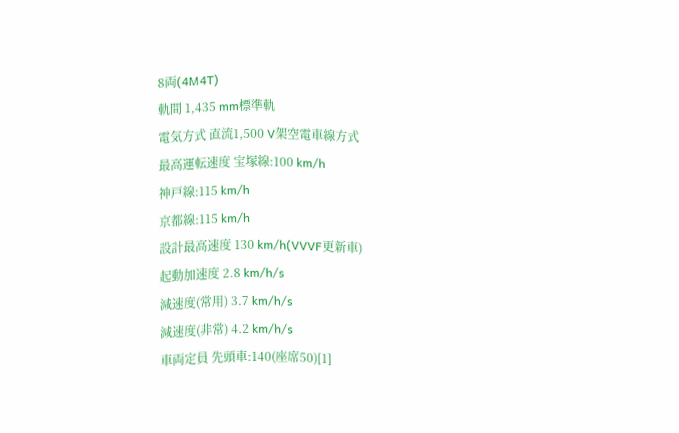8両(4M4T)
軌間 1,435 mm標準軌
電気方式 直流1,500 V架空電車線方式
最高運転速度 宝塚線:100 km/h
神戸線:115 km/h
京都線:115 km/h
設計最高速度 130 km/h(VVVF更新車)
起動加速度 2.8 km/h/s
減速度(常用) 3.7 km/h/s
減速度(非常) 4.2 km/h/s
車両定員 先頭車:140(座席50)[1]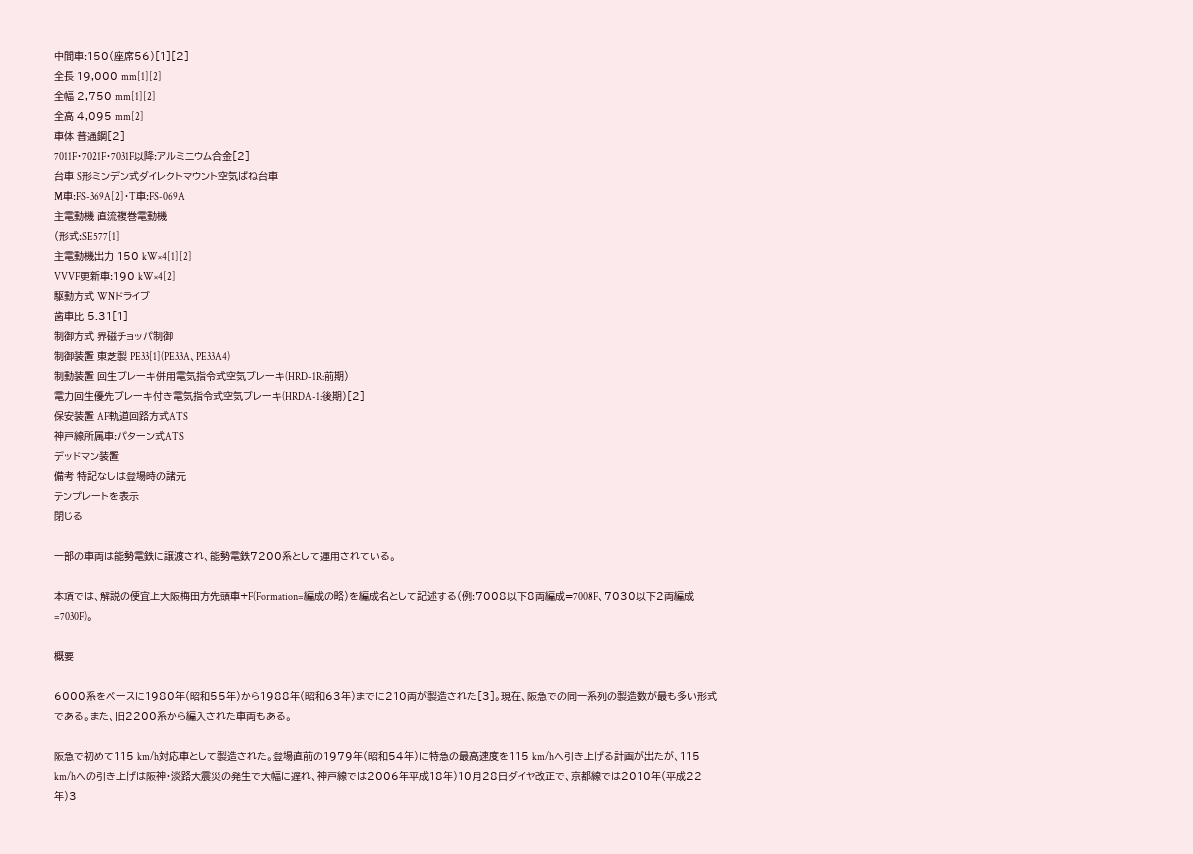中間車:150(座席56)[1][2]
全長 19,000 mm[1][2]
全幅 2,750 mm[1][2]
全高 4,095 mm[2]
車体 普通鋼[2]
7011F・7021F・7031F以降:アルミニウム合金[2]
台車 S形ミンデン式ダイレクトマウント空気ばね台車
M車:FS-369A[2]・T車:FS-069A
主電動機 直流複巻電動機
(形式:SE577[1]
主電動機出力 150 kW×4[1][2]
VVVF更新車:190 kW×4[2]
駆動方式 WNドライブ
歯車比 5.31[1]
制御方式 界磁チョッパ制御
制御装置 東芝製 PE33[1](PE33A、PE33A4)
制動装置 回生ブレーキ併用電気指令式空気ブレーキ(HRD-1R:前期)
電力回生優先ブレーキ付き電気指令式空気ブレーキ(HRDA-1:後期)[2]
保安装置 AF軌道回路方式ATS
神戸線所属車:パターン式ATS
デッドマン装置
備考 特記なしは登場時の諸元
テンプレートを表示
閉じる

一部の車両は能勢電鉄に譲渡され、能勢電鉄7200系として運用されている。

本項では、解説の便宜上大阪梅田方先頭車+F(Formation=編成の略)を編成名として記述する(例:7008以下8両編成=7008F、7030以下2両編成=7030F)。

概要

6000系をベースに1980年(昭和55年)から1988年(昭和63年)までに210両が製造された[3]。現在、阪急での同一系列の製造数が最も多い形式である。また、旧2200系から編入された車両もある。

阪急で初めて115 km/h対応車として製造された。登場直前の1979年(昭和54年)に特急の最高速度を115 km/hへ引き上げる計画が出たが、115 km/hへの引き上げは阪神・淡路大震災の発生で大幅に遅れ、神戸線では2006年平成18年)10月28日ダイヤ改正で、京都線では2010年(平成22年)3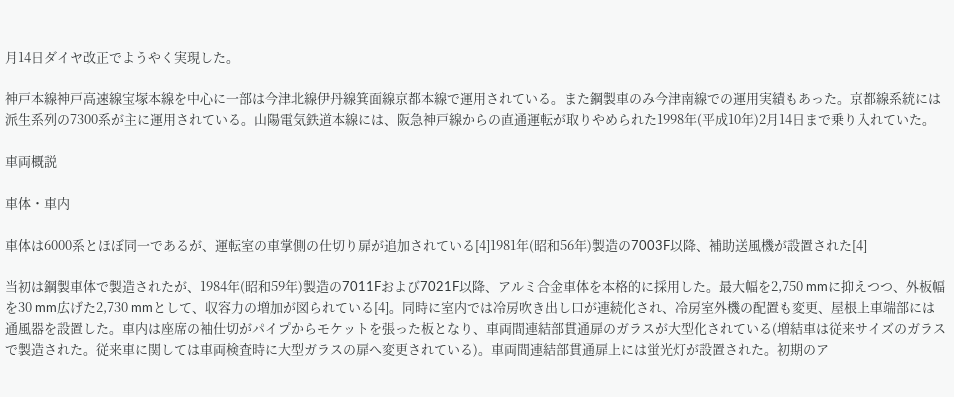月14日ダイヤ改正でようやく実現した。

神戸本線神戸高速線宝塚本線を中心に一部は今津北線伊丹線箕面線京都本線で運用されている。また鋼製車のみ今津南線での運用実績もあった。京都線系統には派生系列の7300系が主に運用されている。山陽電気鉄道本線には、阪急神戸線からの直通運転が取りやめられた1998年(平成10年)2月14日まで乗り入れていた。

車両概説

車体・車内

車体は6000系とほぼ同一であるが、運転室の車掌側の仕切り扉が追加されている[4]1981年(昭和56年)製造の7003F以降、補助送風機が設置された[4]

当初は鋼製車体で製造されたが、1984年(昭和59年)製造の7011Fおよび7021F以降、アルミ合金車体を本格的に採用した。最大幅を2,750 mmに抑えつつ、外板幅を30 mm広げた2,730 mmとして、収容力の増加が図られている[4]。同時に室内では冷房吹き出し口が連続化され、冷房室外機の配置も変更、屋根上車端部には通風器を設置した。車内は座席の袖仕切がパイプからモケットを張った板となり、車両間連結部貫通扉のガラスが大型化されている(増結車は従来サイズのガラスで製造された。従来車に関しては車両検査時に大型ガラスの扉へ変更されている)。車両間連結部貫通扉上には蛍光灯が設置された。初期のア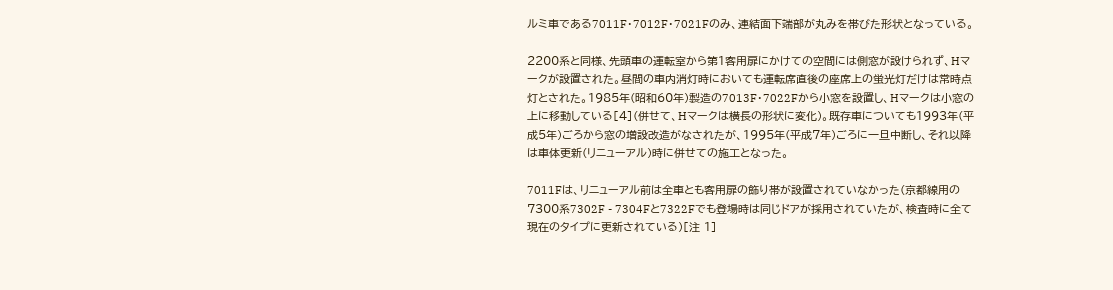ルミ車である7011F・7012F・7021Fのみ、連結面下端部が丸みを帯びた形状となっている。

2200系と同様、先頭車の運転室から第1客用扉にかけての空間には側窓が設けられず、Hマークが設置された。昼間の車内消灯時においても運転席直後の座席上の蛍光灯だけは常時点灯とされた。1985年(昭和60年)製造の7013F・7022Fから小窓を設置し、Hマークは小窓の上に移動している[4](併せて、Hマークは横長の形状に変化)。既存車についても1993年(平成5年)ごろから窓の増設改造がなされたが、1995年(平成7年)ごろに一旦中断し、それ以降は車体更新(リニューアル)時に併せての施工となった。

7011Fは、リニューアル前は全車とも客用扉の飾り帯が設置されていなかった(京都線用の7300系7302F - 7304Fと7322Fでも登場時は同じドアが採用されていたが、検査時に全て現在のタイプに更新されている)[注 1]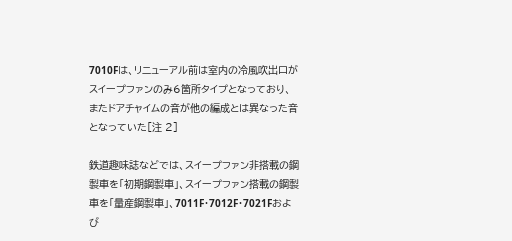7010Fは、リニューアル前は室内の冷風吹出口がスイープファンのみ6箇所タイプとなっており、またドアチャイムの音が他の編成とは異なった音となっていた[注 2]

鉄道趣味誌などでは、スイープファン非搭載の鋼製車を「初期鋼製車」、スイープファン搭載の鋼製車を「量産鋼製車」、7011F・7012F・7021Fおよび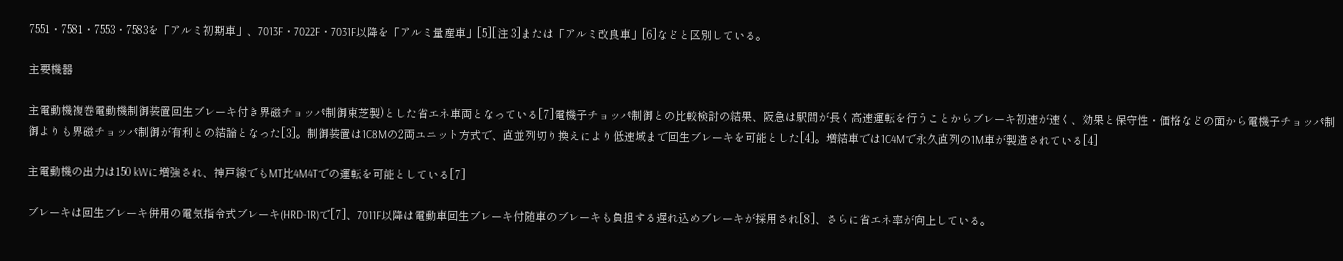7551・7581・7553・7583を「アルミ初期車」、7013F・7022F・7031F以降を「アルミ量産車」[5][注 3]または「アルミ改良車」[6]などと区別している。

主要機器

主電動機複巻電動機制御装置回生ブレーキ付き界磁チョッパ制御東芝製)とした省エネ車両となっている[7]電機子チョッパ制御との比較検討の結果、阪急は駅間が長く高速運転を行うことからブレーキ初速が速く、効果と保守性・価格などの面から電機子チョッパ制御よりも界磁チョッパ制御が有利との結論となった[3]。制御装置は1C8Mの2両ユニット方式で、直並列切り換えにより低速域まで回生ブレーキを可能とした[4]。増結車では1C4Mで永久直列の1M車が製造されている[4]

主電動機の出力は150 kWに増強され、神戸線でもMT比4M4Tでの運転を可能としている[7]

ブレーキは回生ブレーキ併用の電気指令式ブレーキ(HRD-1R)で[7]、7011F以降は電動車回生ブレーキ付随車のブレーキも負担する遅れ込めブレーキが採用され[8]、さらに省エネ率が向上している。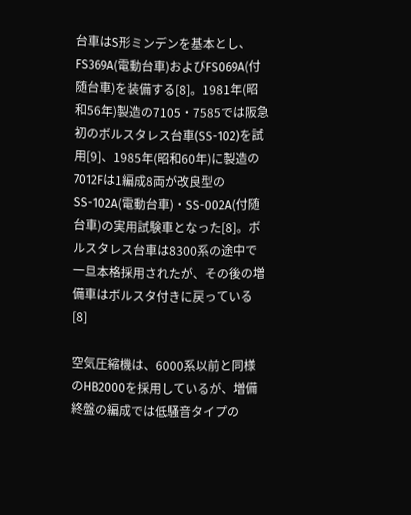台車はS形ミンデンを基本とし、FS369A(電動台車)およびFS069A(付随台車)を装備する[8]。1981年(昭和56年)製造の7105・7585では阪急初のボルスタレス台車(SS-102)を試用[9]、1985年(昭和60年)に製造の7012Fは1編成8両が改良型のSS-102A(電動台車)・SS-002A(付随台車)の実用試験車となった[8]。ボルスタレス台車は8300系の途中で一旦本格採用されたが、その後の増備車はボルスタ付きに戻っている[8]

空気圧縮機は、6000系以前と同様のHB2000を採用しているが、増備終盤の編成では低騒音タイプの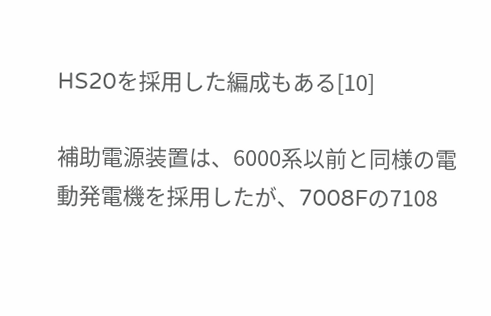HS20を採用した編成もある[10]

補助電源装置は、6000系以前と同様の電動発電機を採用したが、7008Fの7108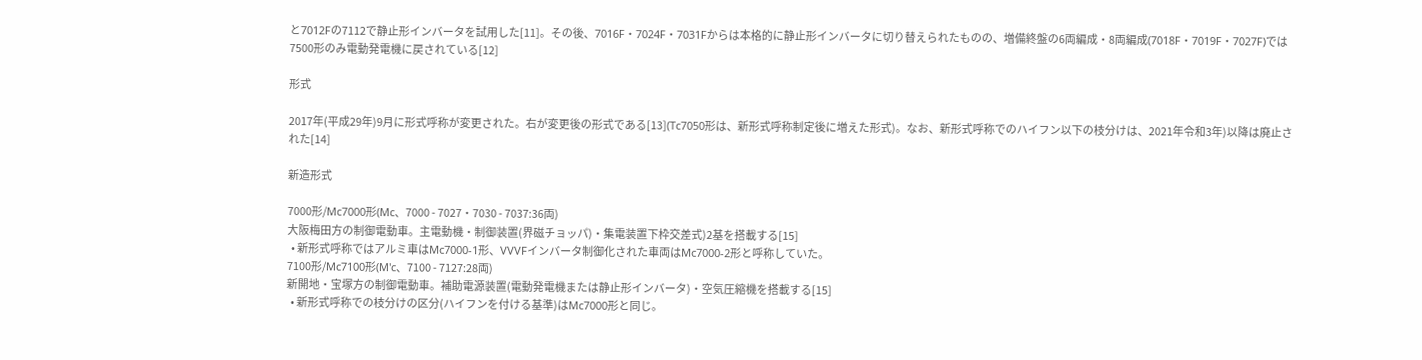と7012Fの7112で静止形インバータを試用した[11]。その後、7016F・7024F・7031Fからは本格的に静止形インバータに切り替えられたものの、増備終盤の6両編成・8両編成(7018F・7019F・7027F)では7500形のみ電動発電機に戻されている[12]

形式

2017年(平成29年)9月に形式呼称が変更された。右が変更後の形式である[13](Tc7050形は、新形式呼称制定後に増えた形式)。なお、新形式呼称でのハイフン以下の枝分けは、2021年令和3年)以降は廃止された[14]

新造形式

7000形/Mc7000形(Mc、7000 - 7027・7030 - 7037:36両)
大阪梅田方の制御電動車。主電動機・制御装置(界磁チョッパ)・集電装置下枠交差式)2基を搭載する[15]
  • 新形式呼称ではアルミ車はMc7000-1形、VVVFインバータ制御化された車両はMc7000-2形と呼称していた。
7100形/Mc7100形(M'c、7100 - 7127:28両)
新開地・宝塚方の制御電動車。補助電源装置(電動発電機または静止形インバータ)・空気圧縮機を搭載する[15]
  • 新形式呼称での枝分けの区分(ハイフンを付ける基準)はMc7000形と同じ。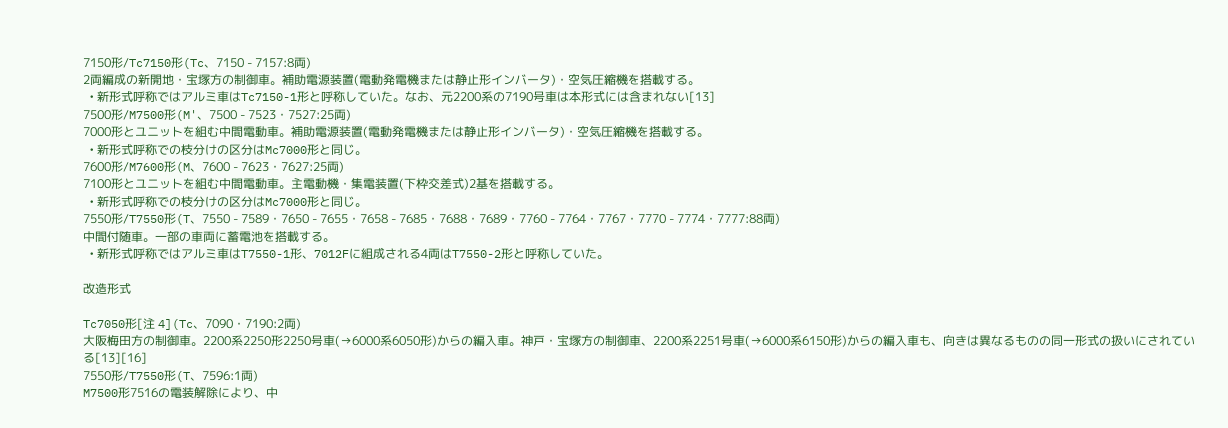7150形/Tc7150形(Tc、7150 - 7157:8両)
2両編成の新開地・宝塚方の制御車。補助電源装置(電動発電機または静止形インバータ)・空気圧縮機を搭載する。
  • 新形式呼称ではアルミ車はTc7150-1形と呼称していた。なお、元2200系の7190号車は本形式には含まれない[13]
7500形/M7500形(M'、7500 - 7523・7527:25両)
7000形とユニットを組む中間電動車。補助電源装置(電動発電機または静止形インバータ)・空気圧縮機を搭載する。
  • 新形式呼称での枝分けの区分はMc7000形と同じ。
7600形/M7600形(M、7600 - 7623・7627:25両)
7100形とユニットを組む中間電動車。主電動機・集電装置(下枠交差式)2基を搭載する。
  • 新形式呼称での枝分けの区分はMc7000形と同じ。
7550形/T7550形(T、7550 - 7589・7650 - 7655・7658 - 7685・7688・7689・7760 - 7764・7767・7770 - 7774・7777:88両)
中間付随車。一部の車両に蓄電池を搭載する。
  • 新形式呼称ではアルミ車はT7550-1形、7012Fに組成される4両はT7550-2形と呼称していた。

改造形式

Tc7050形[注 4](Tc、7090・7190:2両)
大阪梅田方の制御車。2200系2250形2250号車(→6000系6050形)からの編入車。神戸・宝塚方の制御車、2200系2251号車(→6000系6150形)からの編入車も、向きは異なるものの同一形式の扱いにされている[13][16]
7550形/T7550形(T、7596:1両)
M7500形7516の電装解除により、中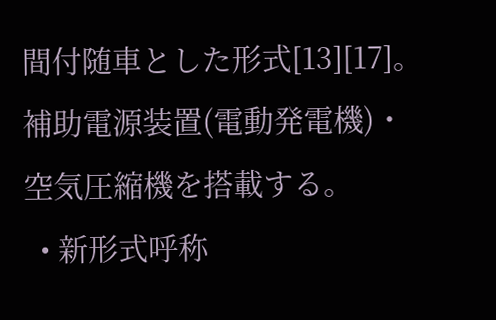間付随車とした形式[13][17]。補助電源装置(電動発電機)・空気圧縮機を搭載する。
  • 新形式呼称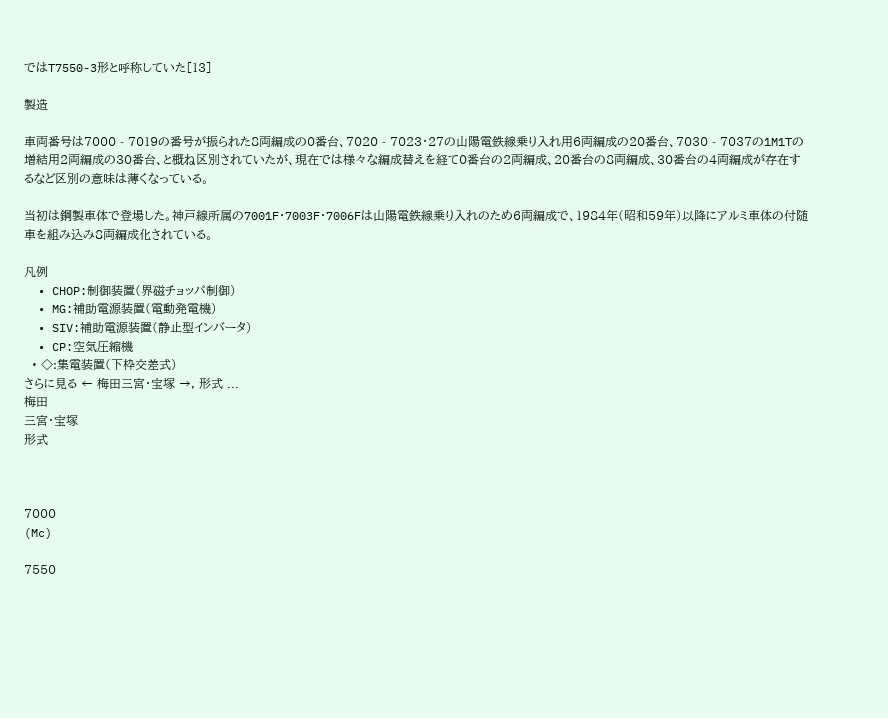ではT7550-3形と呼称していた[13]

製造

車両番号は7000 - 7019の番号が振られた8両編成の0番台、7020 - 7023・27の山陽電鉄線乗り入れ用6両編成の20番台、7030 - 7037の1M1Tの増結用2両編成の30番台、と概ね区別されていたが、現在では様々な編成替えを経て0番台の2両編成、20番台の8両編成、30番台の4両編成が存在するなど区別の意味は薄くなっている。

当初は鋼製車体で登場した。神戸線所属の7001F・7003F・7006Fは山陽電鉄線乗り入れのため6両編成で、1984年(昭和59年)以降にアルミ車体の付随車を組み込み8両編成化されている。

凡例
  • CHOP:制御装置(界磁チョッパ制御)
  • MG:補助電源装置(電動発電機)
  • SIV:補助電源装置(静止型インバータ)
  • CP:空気圧縮機
  • ◇:集電装置(下枠交差式)
さらに見る ← 梅田三宮・宝塚 →, 形式 ...
梅田
三宮・宝塚
形式



7000
(Mc)

7550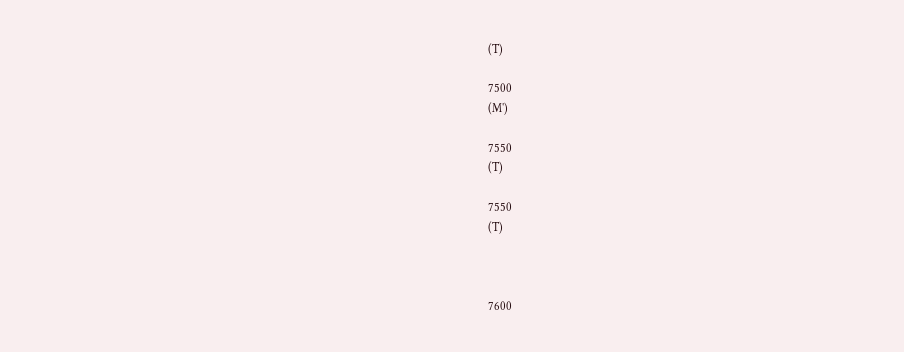(T)

7500
(M')

7550
(T)

7550
(T)



7600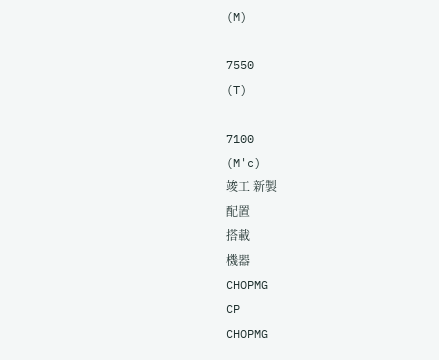(M)

7550
(T)

7100
(M'c)
竣工 新製
配置
搭載
機器
CHOPMG
CP
CHOPMG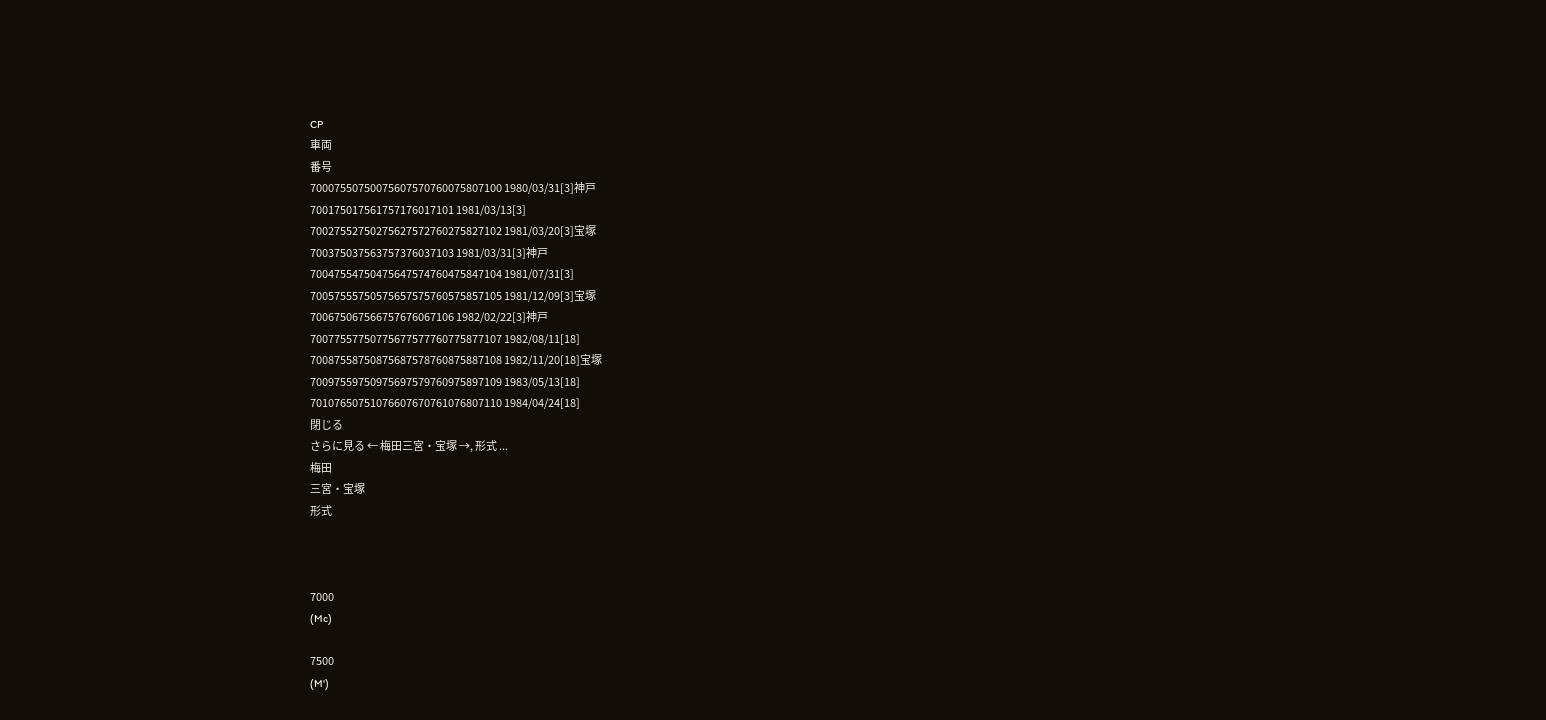CP
車両
番号
70007550750075607570760075807100 1980/03/31[3]神戸
700175017561757176017101 1981/03/13[3]
70027552750275627572760275827102 1981/03/20[3]宝塚
700375037563757376037103 1981/03/31[3]神戸
70047554750475647574760475847104 1981/07/31[3]
70057555750575657575760575857105 1981/12/09[3]宝塚
700675067566757676067106 1982/02/22[3]神戸
70077557750775677577760775877107 1982/08/11[18]
70087558750875687578760875887108 1982/11/20[18]宝塚
70097559750975697579760975897109 1983/05/13[18]
70107650751076607670761076807110 1984/04/24[18]
閉じる
さらに見る ← 梅田三宮・宝塚 →, 形式 ...
梅田
三宮・宝塚
形式



7000
(Mc)

7500
(M')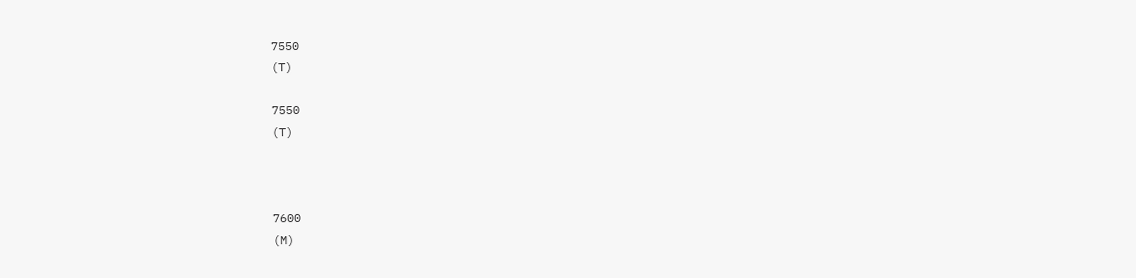7550
(T)

7550
(T)



7600
(M)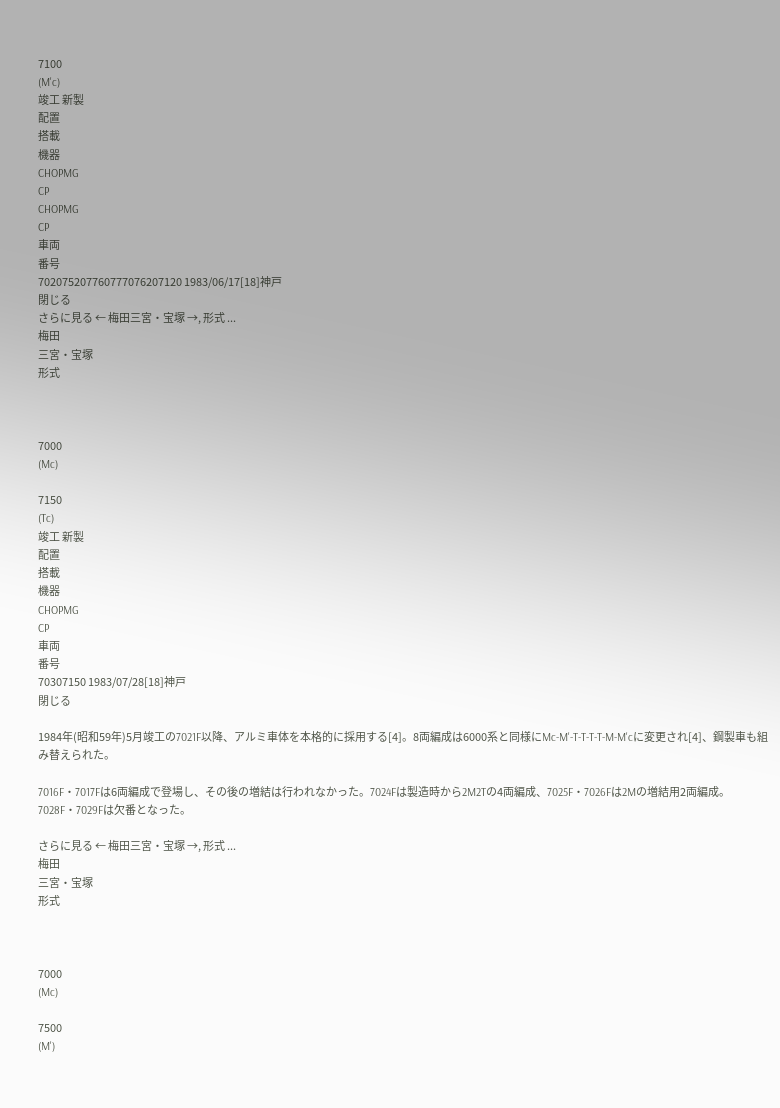7100
(M'c)
竣工 新製
配置
搭載
機器
CHOPMG
CP
CHOPMG
CP
車両
番号
702075207760777076207120 1983/06/17[18]神戸
閉じる
さらに見る ← 梅田三宮・宝塚 →, 形式 ...
梅田
三宮・宝塚
形式



7000
(Mc)

7150
(Tc)
竣工 新製
配置
搭載
機器
CHOPMG
CP
車両
番号
70307150 1983/07/28[18]神戸
閉じる

1984年(昭和59年)5月竣工の7021F以降、アルミ車体を本格的に採用する[4]。8両編成は6000系と同様にMc-M'-T-T-T-T-M-M'cに変更され[4]、鋼製車も組み替えられた。

7016F・7017Fは6両編成で登場し、その後の増結は行われなかった。7024Fは製造時から2M2Tの4両編成、7025F・7026Fは2Mの増結用2両編成。7028F・7029Fは欠番となった。

さらに見る ← 梅田三宮・宝塚 →, 形式 ...
梅田
三宮・宝塚
形式



7000
(Mc)

7500
(M')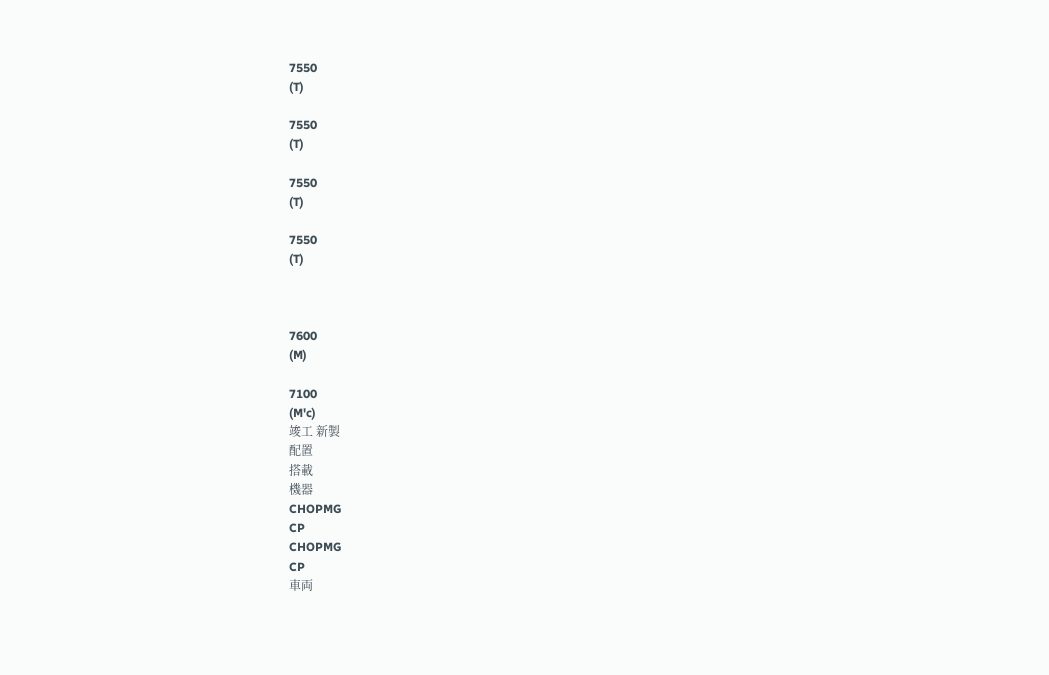7550
(T)

7550
(T)

7550
(T)

7550
(T)



7600
(M)

7100
(M'c)
竣工 新製
配置
搭載
機器
CHOPMG
CP
CHOPMG
CP
車両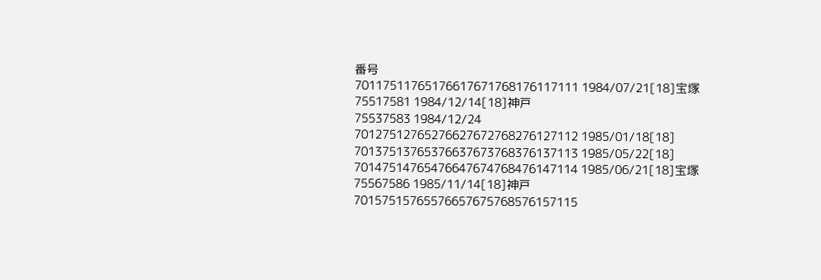番号
70117511765176617671768176117111 1984/07/21[18]宝塚
75517581 1984/12/14[18]神戸
75537583 1984/12/24
70127512765276627672768276127112 1985/01/18[18]
70137513765376637673768376137113 1985/05/22[18]
70147514765476647674768476147114 1985/06/21[18]宝塚
75567586 1985/11/14[18]神戸
70157515765576657675768576157115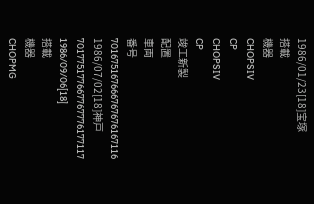1986/01/23[18]宝塚
搭載
機器
CHOPSIV
CP
CHOPSIV
CP
竣工新製
配置
車両
番号
701675167666767676167116 1986/07/02[18]神戸
701775177667767776177117 1986/09/06[18]
搭載
機器
CHOPMG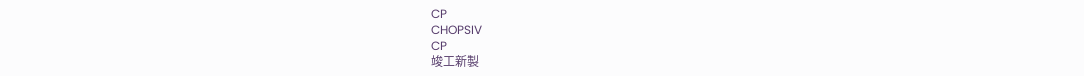CP
CHOPSIV
CP
竣工新製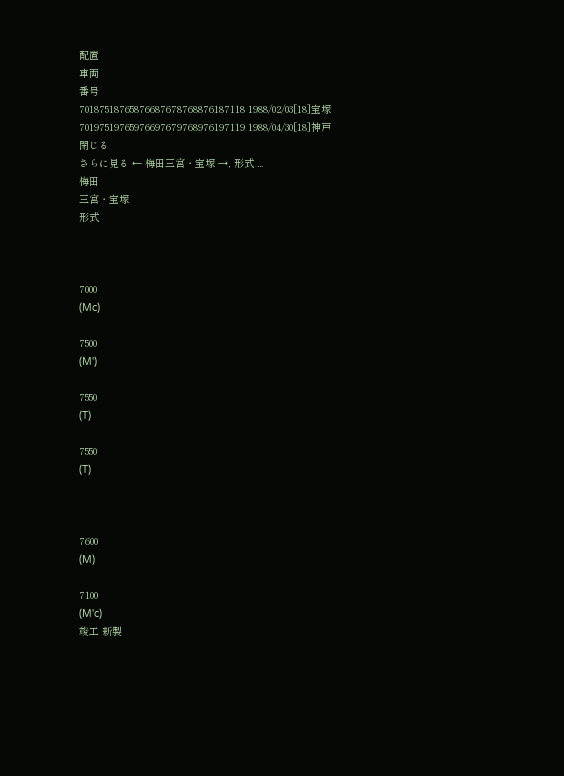配置
車両
番号
70187518765876687678768876187118 1988/02/03[18]宝塚
70197519765976697679768976197119 1988/04/30[18]神戸
閉じる
さらに見る ← 梅田三宮・宝塚 →, 形式 ...
梅田
三宮・宝塚
形式



7000
(Mc)

7500
(M')

7550
(T)

7550
(T)



7600
(M)

7100
(M'c)
竣工 新製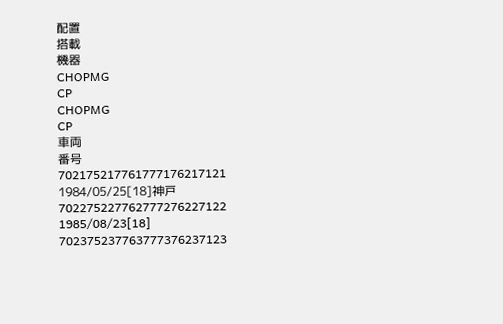配置
搭載
機器
CHOPMG
CP
CHOPMG
CP
車両
番号
702175217761777176217121 1984/05/25[18]神戸
702275227762777276227122 1985/08/23[18]
702375237763777376237123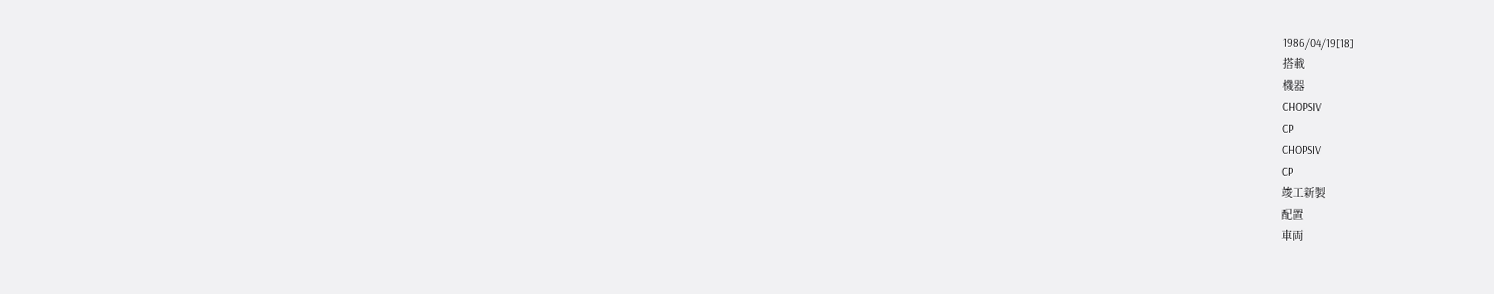1986/04/19[18]
搭載
機器
CHOPSIV
CP
CHOPSIV
CP
竣工新製
配置
車両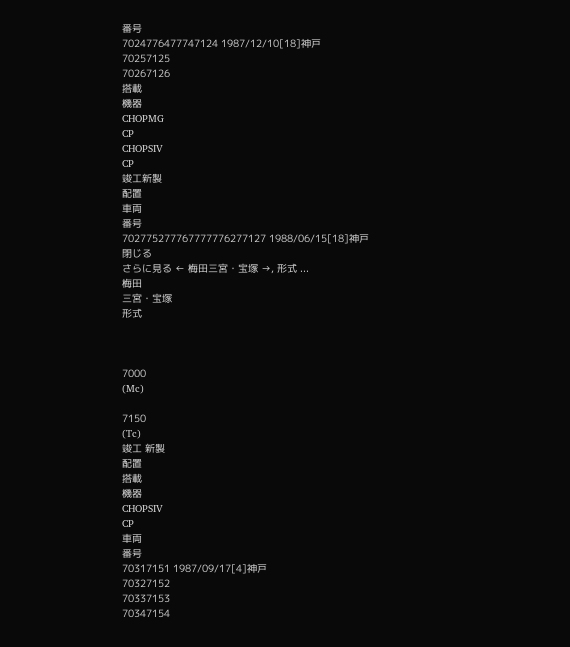番号
7024776477747124 1987/12/10[18]神戸
70257125
70267126
搭載
機器
CHOPMG
CP
CHOPSIV
CP
竣工新製
配置
車両
番号
702775277767777776277127 1988/06/15[18]神戸
閉じる
さらに見る ← 梅田三宮・宝塚 →, 形式 ...
梅田
三宮・宝塚
形式



7000
(Mc)

7150
(Tc)
竣工 新製
配置
搭載
機器
CHOPSIV
CP
車両
番号
70317151 1987/09/17[4]神戸
70327152
70337153
70347154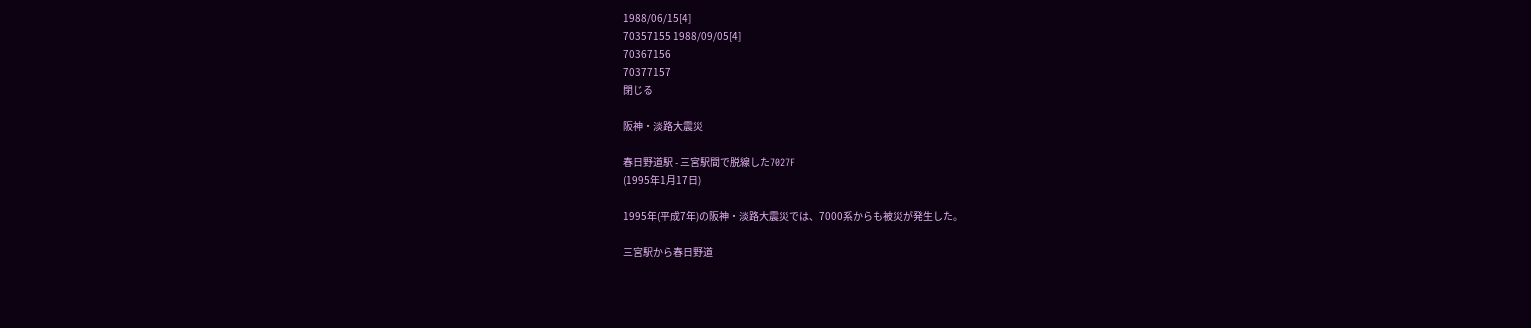1988/06/15[4]
70357155 1988/09/05[4]
70367156
70377157
閉じる

阪神・淡路大震災

春日野道駅 - 三宮駅間で脱線した7027F
(1995年1月17日)

1995年(平成7年)の阪神・淡路大震災では、7000系からも被災が発生した。

三宮駅から春日野道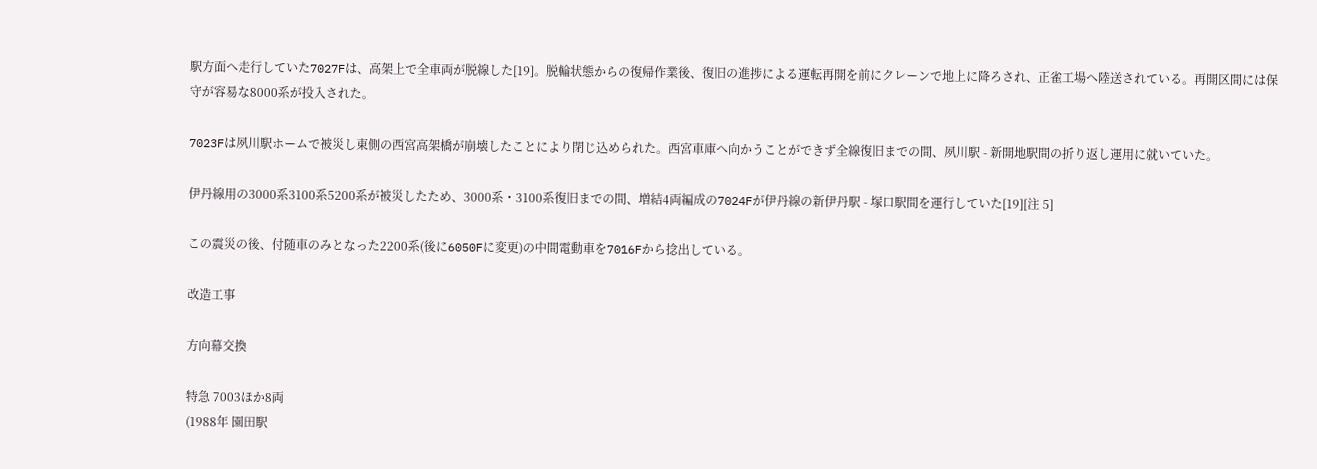駅方面へ走行していた7027Fは、高架上で全車両が脱線した[19]。脱輪状態からの復帰作業後、復旧の進捗による運転再開を前にクレーンで地上に降ろされ、正雀工場へ陸送されている。再開区間には保守が容易な8000系が投入された。

7023Fは夙川駅ホームで被災し東側の西宮高架橋が崩壊したことにより閉じ込められた。西宮車庫へ向かうことができず全線復旧までの間、夙川駅 - 新開地駅間の折り返し運用に就いていた。

伊丹線用の3000系3100系5200系が被災したため、3000系・3100系復旧までの間、増結4両編成の7024Fが伊丹線の新伊丹駅 - 塚口駅間を運行していた[19][注 5]

この震災の後、付随車のみとなった2200系(後に6050Fに変更)の中間電動車を7016Fから捻出している。

改造工事

方向幕交換

特急 7003ほか8両
(1988年 園田駅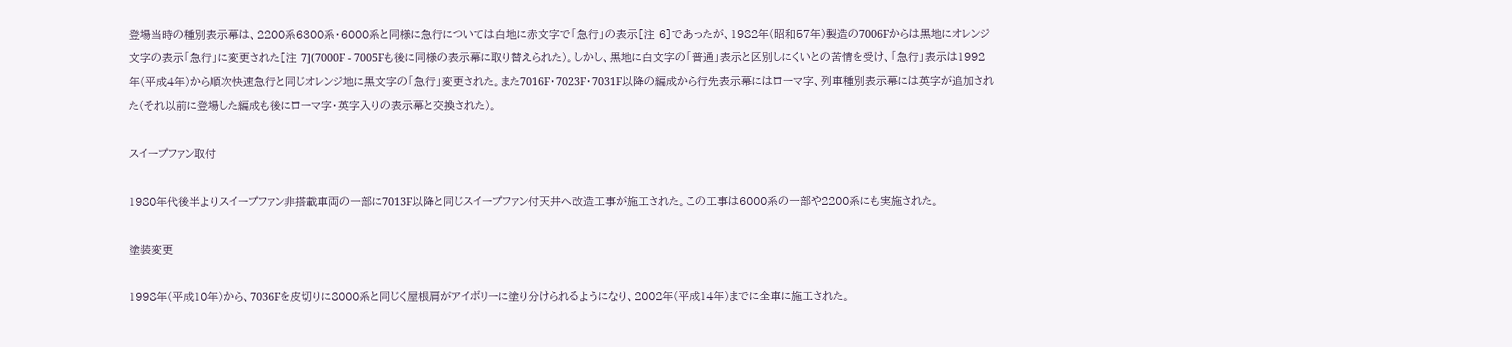登場当時の種別表示幕は、2200系6300系・6000系と同様に急行については白地に赤文字で「急行」の表示[注 6]であったが、1982年(昭和57年)製造の7006Fからは黒地にオレンジ文字の表示「急行」に変更された[注 7](7000F - 7005Fも後に同様の表示幕に取り替えられた)。しかし、黒地に白文字の「普通」表示と区別しにくいとの苦情を受け、「急行」表示は1992年(平成4年)から順次快速急行と同じオレンジ地に黒文字の「急行」変更された。また7016F・7023F・7031F以降の編成から行先表示幕にはローマ字、列車種別表示幕には英字が追加された(それ以前に登場した編成も後にローマ字・英字入りの表示幕と交換された)。

スイープファン取付

1980年代後半よりスイープファン非搭載車両の一部に7013F以降と同じスイープファン付天井へ改造工事が施工された。この工事は6000系の一部や2200系にも実施された。

塗装変更

1998年(平成10年)から、7036Fを皮切りに8000系と同じく屋根肩がアイボリーに塗り分けられるようになり、2002年(平成14年)までに全車に施工された。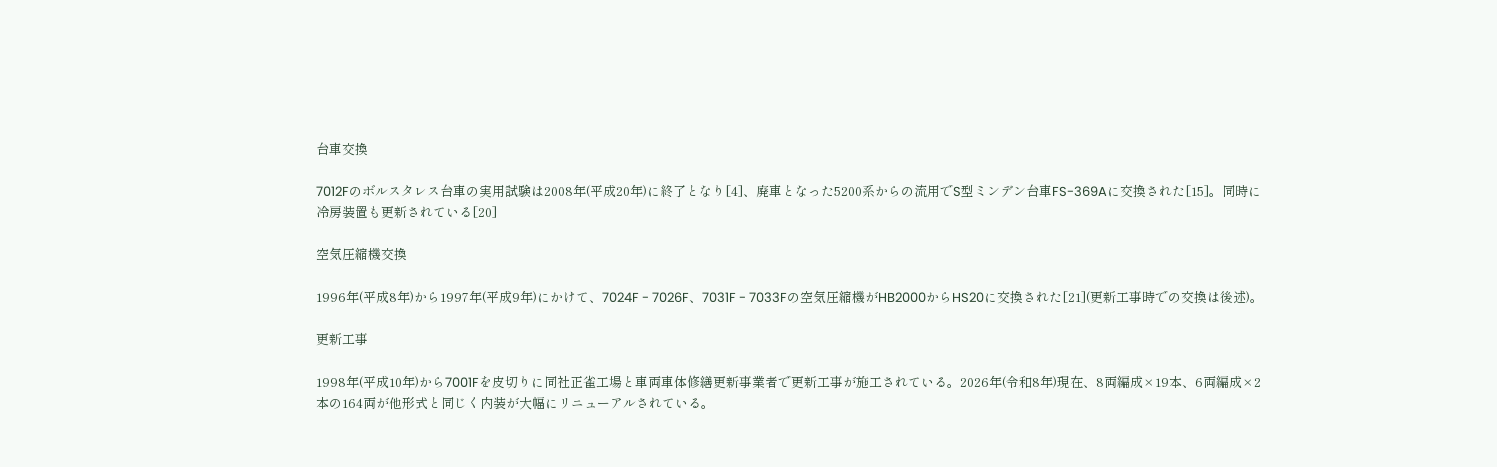台車交換

7012Fのボルスタレス台車の実用試験は2008年(平成20年)に終了となり[4]、廃車となった5200系からの流用でS型ミンデン台車FS-369Aに交換された[15]。同時に冷房装置も更新されている[20]

空気圧縮機交換

1996年(平成8年)から1997年(平成9年)にかけて、7024F - 7026F、7031F - 7033Fの空気圧縮機がHB2000からHS20に交換された[21](更新工事時での交換は後述)。

更新工事

1998年(平成10年)から7001Fを皮切りに同社正雀工場と車両車体修繕更新事業者で更新工事が施工されている。2026年(令和8年)現在、8両編成×19本、6両編成×2本の164両が他形式と同じく内装が大幅にリニューアルされている。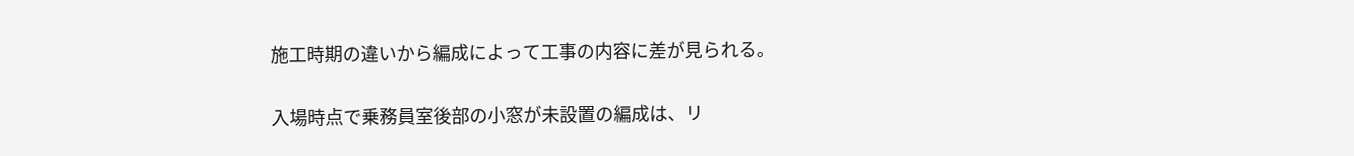施工時期の違いから編成によって工事の内容に差が見られる。

入場時点で乗務員室後部の小窓が未設置の編成は、リ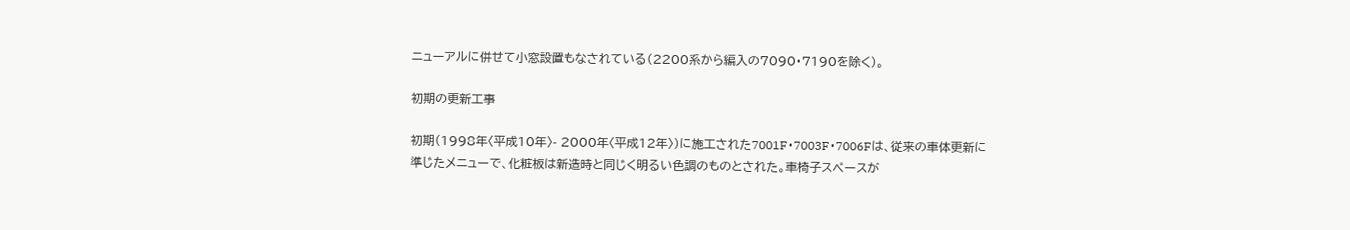ニューアルに併せて小窓設置もなされている(2200系から編入の7090・7190を除く)。

初期の更新工事

初期(1998年〈平成10年〉- 2000年〈平成12年〉)に施工された7001F・7003F・7006Fは、従来の車体更新に準じたメニューで、化粧板は新造時と同じく明るい色調のものとされた。車椅子スペースが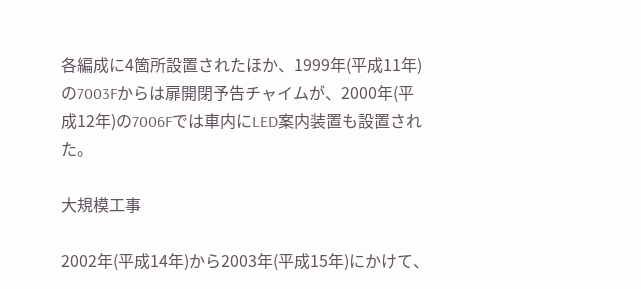各編成に4箇所設置されたほか、1999年(平成11年)の7003Fからは扉開閉予告チャイムが、2000年(平成12年)の7006Fでは車内にLED案内装置も設置された。

大規模工事

2002年(平成14年)から2003年(平成15年)にかけて、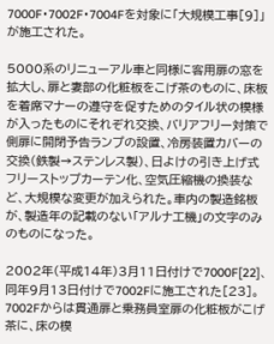7000F・7002F・7004Fを対象に「大規模工事[9]」が施工された。

5000系のリニューアル車と同様に客用扉の窓を拡大し、扉と妻部の化粧板をこげ茶のものに、床板を着席マナーの遵守を促すためのタイル状の模様が入ったものにそれぞれ交換、バリアフリー対策で側扉に開閉予告ランプの設置、冷房装置カバーの交換(鉄製→ステンレス製)、日よけの引き上げ式フリーストップカーテン化、空気圧縮機の換装など、大規模な変更が加えられた。車内の製造銘板が、製造年の記載のない「アルナ工機」の文字のみのものになった。

2002年(平成14年)3月11日付けで7000F[22]、同年9月13日付けで7002Fに施工された[23]。7002Fからは貫通扉と乗務員室扉の化粧板がこげ茶に、床の模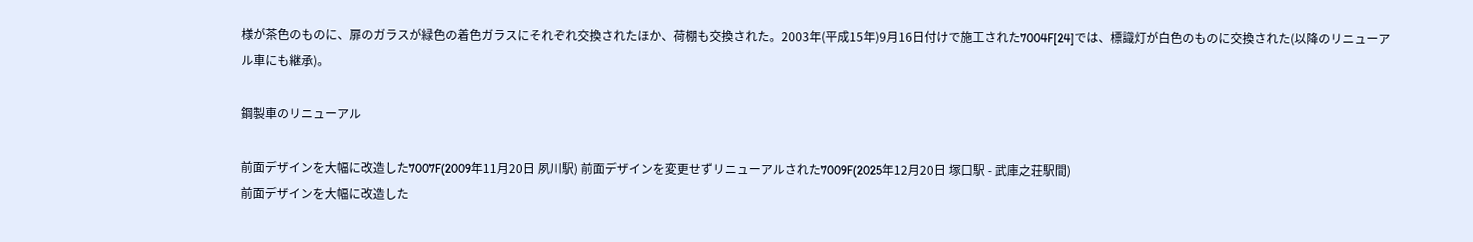様が茶色のものに、扉のガラスが緑色の着色ガラスにそれぞれ交換されたほか、荷棚も交換された。2003年(平成15年)9月16日付けで施工された7004F[24]では、標識灯が白色のものに交換された(以降のリニューアル車にも継承)。

鋼製車のリニューアル

前面デザインを大幅に改造した7007F(2009年11月20日 夙川駅) 前面デザインを変更せずリニューアルされた7009F(2025年12月20日 塚口駅 - 武庫之荘駅間)
前面デザインを大幅に改造した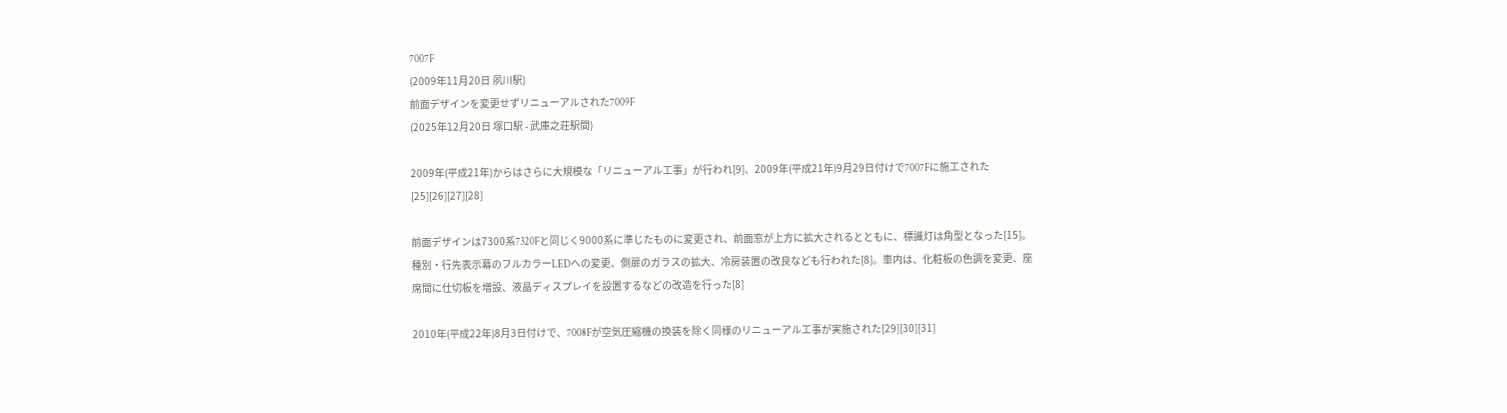7007F
(2009年11月20日 夙川駅)
前面デザインを変更せずリニューアルされた7009F
(2025年12月20日 塚口駅 - 武庫之荘駅間)

2009年(平成21年)からはさらに大規模な「リニューアル工事」が行われ[9]、2009年(平成21年)9月29日付けで7007Fに施工された[25][26][27][28]

前面デザインは7300系7320Fと同じく9000系に準じたものに変更され、前面窓が上方に拡大されるとともに、標識灯は角型となった[15]。種別・行先表示幕のフルカラーLEDへの変更、側扉のガラスの拡大、冷房装置の改良なども行われた[8]。車内は、化粧板の色調を変更、座席間に仕切板を増設、液晶ディスプレイを設置するなどの改造を行った[8]

2010年(平成22年)8月3日付けで、7008Fが空気圧縮機の換装を除く同様のリニューアル工事が実施された[29][30][31]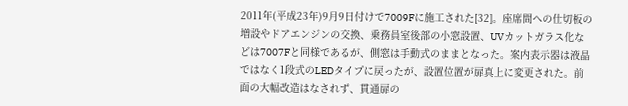2011年(平成23年)9月9日付けで7009Fに施工された[32]。座席間への仕切板の増設やドアエンジンの交換、乗務員室後部の小窓設置、UVカットガラス化などは7007Fと同様であるが、側窓は手動式のままとなった。案内表示器は液晶ではなく1段式のLEDタイプに戻ったが、設置位置が扉真上に変更された。前面の大幅改造はなされず、貫通扉の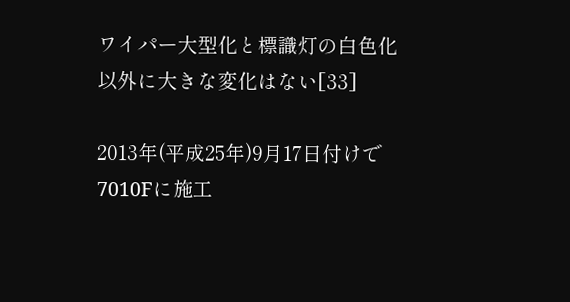ワイパー大型化と標識灯の白色化以外に大きな変化はない[33]

2013年(平成25年)9月17日付けで7010Fに施工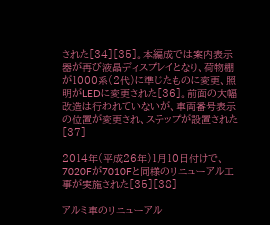された[34][35]。本編成では案内表示器が再び液晶ディスプレイとなり、荷物棚が1000系(2代)に準じたものに変更、照明がLEDに変更された[36]。前面の大幅改造は行われていないが、車両番号表示の位置が変更され、ステップが設置された[37]

2014年(平成26年)1月10日付けで、7020Fが7010Fと同様のリニューアル工事が実施された[35][38]

アルミ車のリニューアル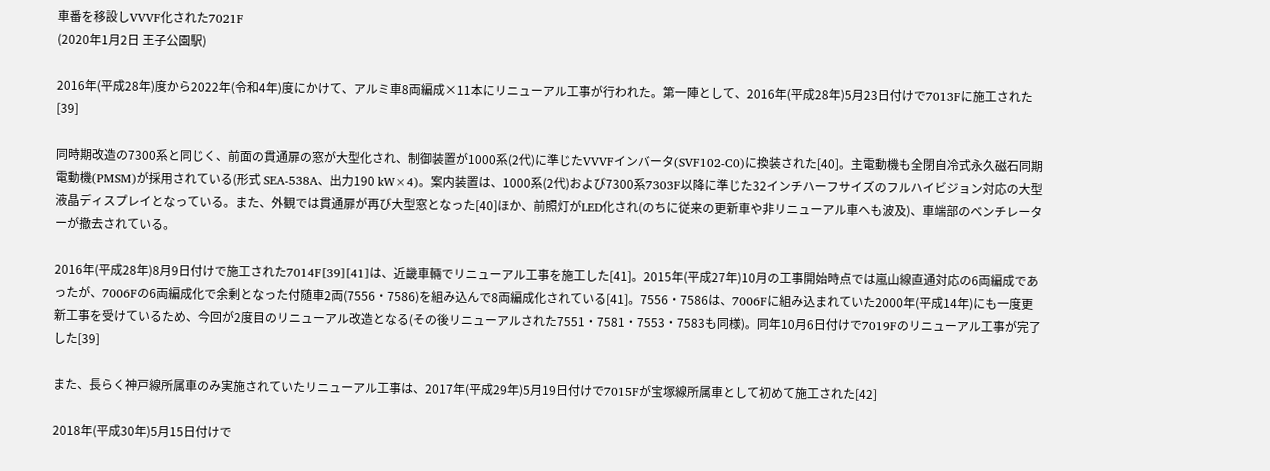車番を移設しVVVF化された7021F
(2020年1月2日 王子公園駅)

2016年(平成28年)度から2022年(令和4年)度にかけて、アルミ車8両編成×11本にリニューアル工事が行われた。第一陣として、2016年(平成28年)5月23日付けで7013Fに施工された[39]

同時期改造の7300系と同じく、前面の貫通扉の窓が大型化され、制御装置が1000系(2代)に準じたVVVFインバータ(SVF102-C0)に換装された[40]。主電動機も全閉自冷式永久磁石同期電動機(PMSM)が採用されている(形式 SEA-538A、出力190 kW×4)。案内装置は、1000系(2代)および7300系7303F以降に準じた32インチハーフサイズのフルハイビジョン対応の大型液晶ディスプレイとなっている。また、外観では貫通扉が再び大型窓となった[40]ほか、前照灯がLED化され(のちに従来の更新車や非リニューアル車へも波及)、車端部のベンチレーターが撤去されている。

2016年(平成28年)8月9日付けで施工された7014F[39][41]は、近畿車輛でリニューアル工事を施工した[41]。2015年(平成27年)10月の工事開始時点では嵐山線直通対応の6両編成であったが、7006Fの6両編成化で余剰となった付随車2両(7556・7586)を組み込んで8両編成化されている[41]。7556・7586は、7006Fに組み込まれていた2000年(平成14年)にも一度更新工事を受けているため、今回が2度目のリニューアル改造となる(その後リニューアルされた7551・7581・7553・7583も同様)。同年10月6日付けで7019Fのリニューアル工事が完了した[39]

また、長らく神戸線所属車のみ実施されていたリニューアル工事は、2017年(平成29年)5月19日付けで7015Fが宝塚線所属車として初めて施工された[42]

2018年(平成30年)5月15日付けで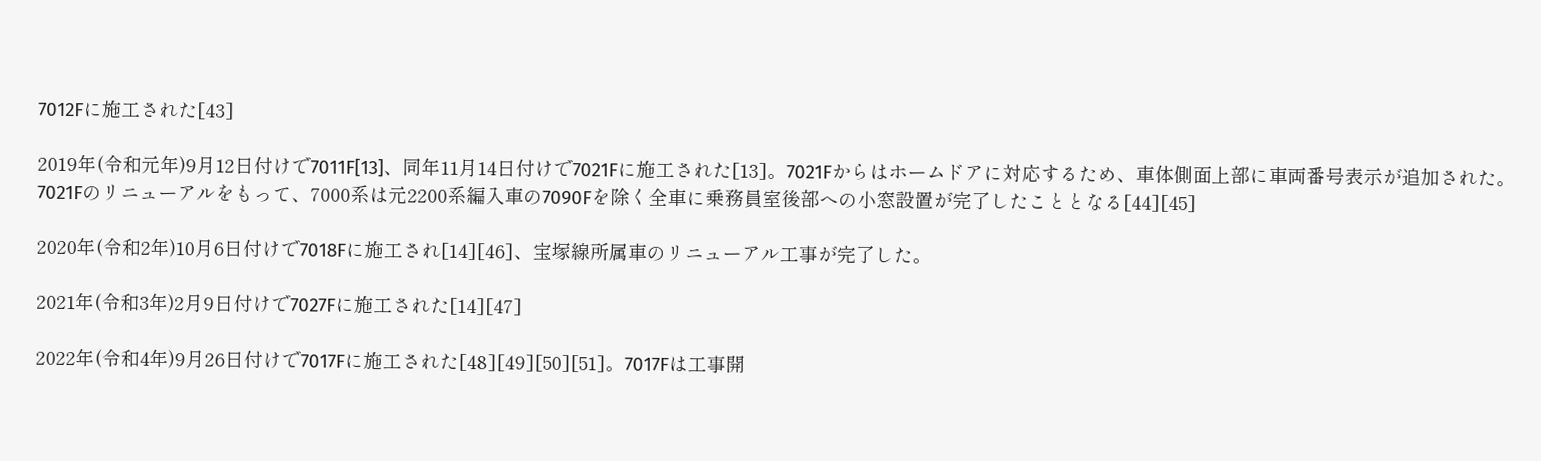7012Fに施工された[43]

2019年(令和元年)9月12日付けで7011F[13]、同年11月14日付けで7021Fに施工された[13]。7021Fからはホームドアに対応するため、車体側面上部に車両番号表示が追加された。7021Fのリニューアルをもって、7000系は元2200系編入車の7090Fを除く全車に乗務員室後部への小窓設置が完了したこととなる[44][45]

2020年(令和2年)10月6日付けで7018Fに施工され[14][46]、宝塚線所属車のリニューアル工事が完了した。

2021年(令和3年)2月9日付けで7027Fに施工された[14][47]

2022年(令和4年)9月26日付けで7017Fに施工された[48][49][50][51]。7017Fは工事開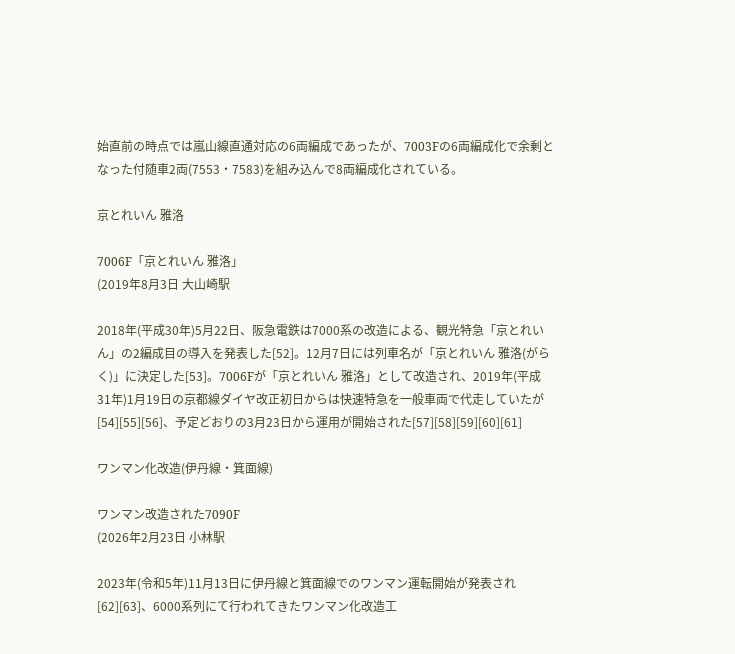始直前の時点では嵐山線直通対応の6両編成であったが、7003Fの6両編成化で余剰となった付随車2両(7553・7583)を組み込んで8両編成化されている。

京とれいん 雅洛

7006F「京とれいん 雅洛」
(2019年8月3日 大山崎駅

2018年(平成30年)5月22日、阪急電鉄は7000系の改造による、観光特急「京とれいん」の2編成目の導入を発表した[52]。12月7日には列車名が「京とれいん 雅洛(がらく)」に決定した[53]。7006Fが「京とれいん 雅洛」として改造され、2019年(平成31年)1月19日の京都線ダイヤ改正初日からは快速特急を一般車両で代走していたが[54][55][56]、予定どおりの3月23日から運用が開始された[57][58][59][60][61]

ワンマン化改造(伊丹線・箕面線)

ワンマン改造された7090F
(2026年2月23日 小林駅

2023年(令和5年)11月13日に伊丹線と箕面線でのワンマン運転開始が発表され[62][63]、6000系列にて行われてきたワンマン化改造工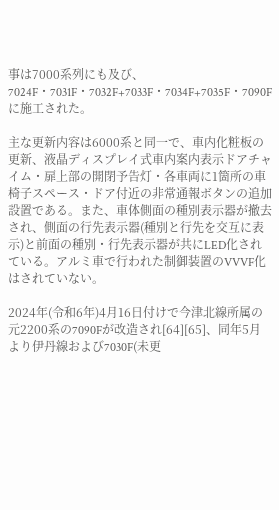事は7000系列にも及び、7024F・7031F・7032F+7033F・7034F+7035F・7090Fに施工された。

主な更新内容は6000系と同一で、車内化粧板の更新、液晶ディスプレイ式車内案内表示ドアチャイム・扉上部の開閉予告灯・各車両に1箇所の車椅子スペース・ドア付近の非常通報ボタンの追加設置である。また、車体側面の種別表示器が撤去され、側面の行先表示器(種別と行先を交互に表示)と前面の種別・行先表示器が共にLED化されている。アルミ車で行われた制御装置のVVVF化はされていない。

2024年(令和6年)4月16日付けで今津北線所属の元2200系の7090Fが改造され[64][65]、同年5月より伊丹線および7030F(未更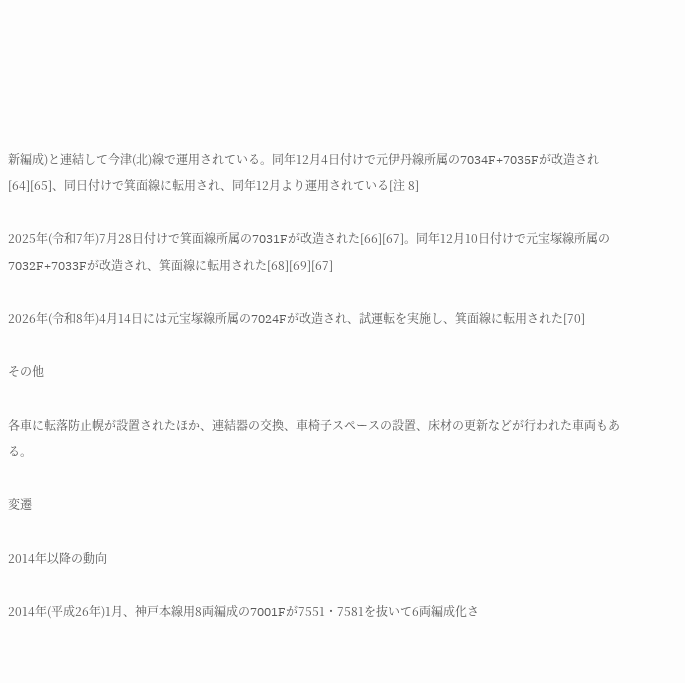新編成)と連結して今津(北)線で運用されている。同年12月4日付けで元伊丹線所属の7034F+7035Fが改造され[64][65]、同日付けで箕面線に転用され、同年12月より運用されている[注 8]

2025年(令和7年)7月28日付けで箕面線所属の7031Fが改造された[66][67]。同年12月10日付けで元宝塚線所属の7032F+7033Fが改造され、箕面線に転用された[68][69][67]

2026年(令和8年)4月14日には元宝塚線所属の7024Fが改造され、試運転を実施し、箕面線に転用された[70]

その他

各車に転落防止幌が設置されたほか、連結器の交換、車椅子スペースの設置、床材の更新などが行われた車両もある。

変遷

2014年以降の動向

2014年(平成26年)1月、神戸本線用8両編成の7001Fが7551・7581を抜いて6両編成化さ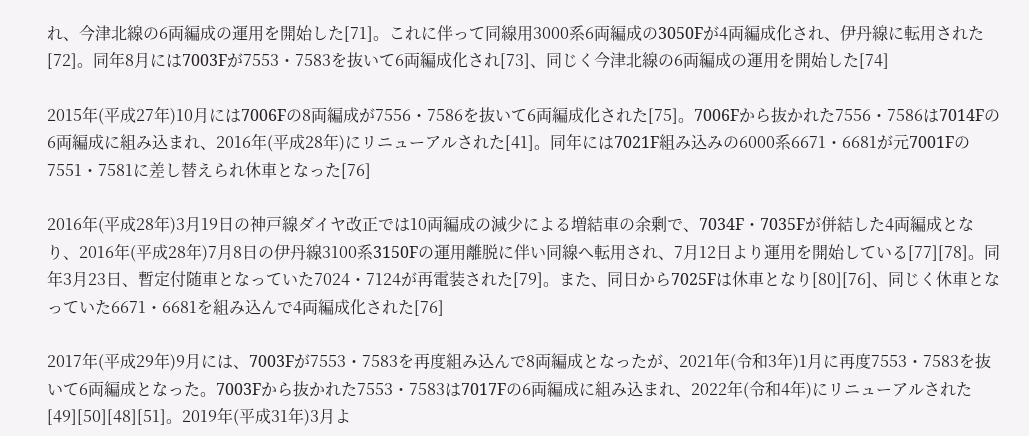れ、今津北線の6両編成の運用を開始した[71]。これに伴って同線用3000系6両編成の3050Fが4両編成化され、伊丹線に転用された[72]。同年8月には7003Fが7553・7583を抜いて6両編成化され[73]、同じく今津北線の6両編成の運用を開始した[74]

2015年(平成27年)10月には7006Fの8両編成が7556・7586を抜いて6両編成化された[75]。7006Fから抜かれた7556・7586は7014Fの6両編成に組み込まれ、2016年(平成28年)にリニューアルされた[41]。同年には7021F組み込みの6000系6671・6681が元7001Fの7551・7581に差し替えられ休車となった[76]

2016年(平成28年)3月19日の神戸線ダイヤ改正では10両編成の減少による増結車の余剰で、7034F・7035Fが併結した4両編成となり、2016年(平成28年)7月8日の伊丹線3100系3150Fの運用離脱に伴い同線へ転用され、7月12日より運用を開始している[77][78]。同年3月23日、暫定付随車となっていた7024・7124が再電装された[79]。また、同日から7025Fは休車となり[80][76]、同じく休車となっていた6671・6681を組み込んで4両編成化された[76]

2017年(平成29年)9月には、7003Fが7553・7583を再度組み込んで8両編成となったが、2021年(令和3年)1月に再度7553・7583を抜いて6両編成となった。7003Fから抜かれた7553・7583は7017Fの6両編成に組み込まれ、2022年(令和4年)にリニューアルされた[49][50][48][51]。2019年(平成31年)3月よ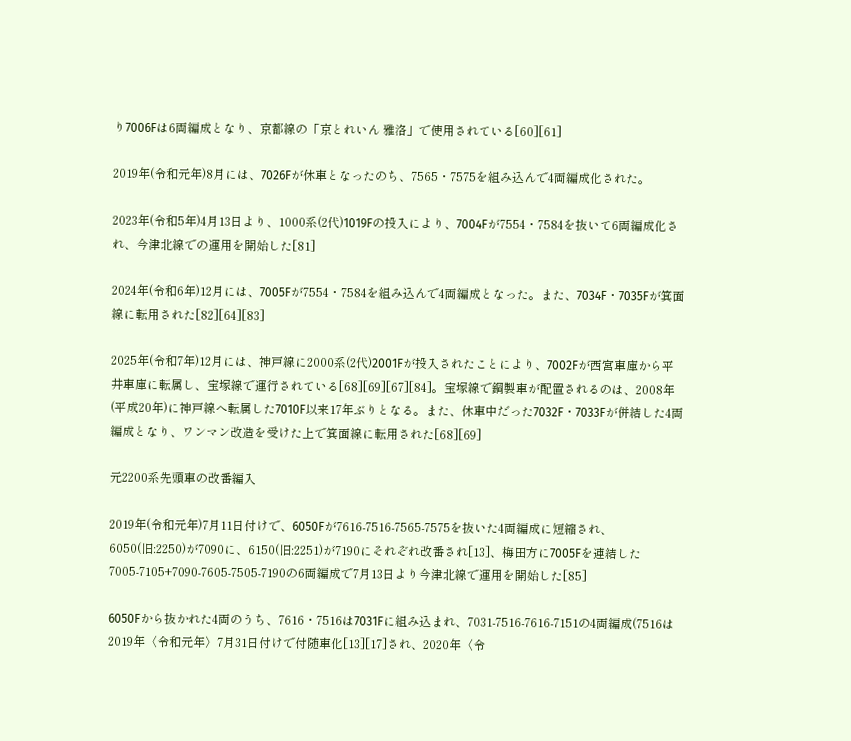り7006Fは6両編成となり、京都線の「京とれいん 雅洛」で使用されている[60][61]

2019年(令和元年)8月には、7026Fが休車となったのち、7565・7575を組み込んで4両編成化された。

2023年(令和5年)4月13日より、1000系(2代)1019Fの投入により、7004Fが7554・7584を抜いて6両編成化され、今津北線での運用を開始した[81]

2024年(令和6年)12月には、7005Fが7554・7584を組み込んで4両編成となった。また、7034F・7035Fが箕面線に転用された[82][64][83]

2025年(令和7年)12月には、神戸線に2000系(2代)2001Fが投入されたことにより、7002Fが西宮車庫から平井車庫に転属し、宝塚線で運行されている[68][69][67][84]。宝塚線で鋼製車が配置されるのは、2008年(平成20年)に神戸線へ転属した7010F以来17年ぶりとなる。また、休車中だった7032F・7033Fが併結した4両編成となり、ワンマン改造を受けた上で箕面線に転用された[68][69]

元2200系先頭車の改番編入

2019年(令和元年)7月11日付けで、6050Fが7616-7516-7565-7575を抜いた4両編成に短縮され、6050(旧:2250)が7090に、6150(旧:2251)が7190にそれぞれ改番され[13]、梅田方に7005Fを連結した7005-7105+7090-7605-7505-7190の6両編成で7月13日より今津北線で運用を開始した[85]

6050Fから抜かれた4両のうち、7616・7516は7031Fに組み込まれ、7031-7516-7616-7151の4両編成(7516は2019年〈令和元年〉7月31日付けで付随車化[13][17]され、2020年〈令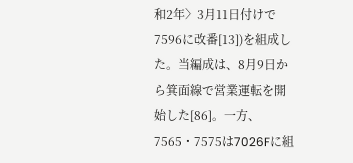和2年〉3月11日付けで7596に改番[13])を組成した。当編成は、8月9日から箕面線で営業運転を開始した[86]。一方、7565・7575は7026Fに組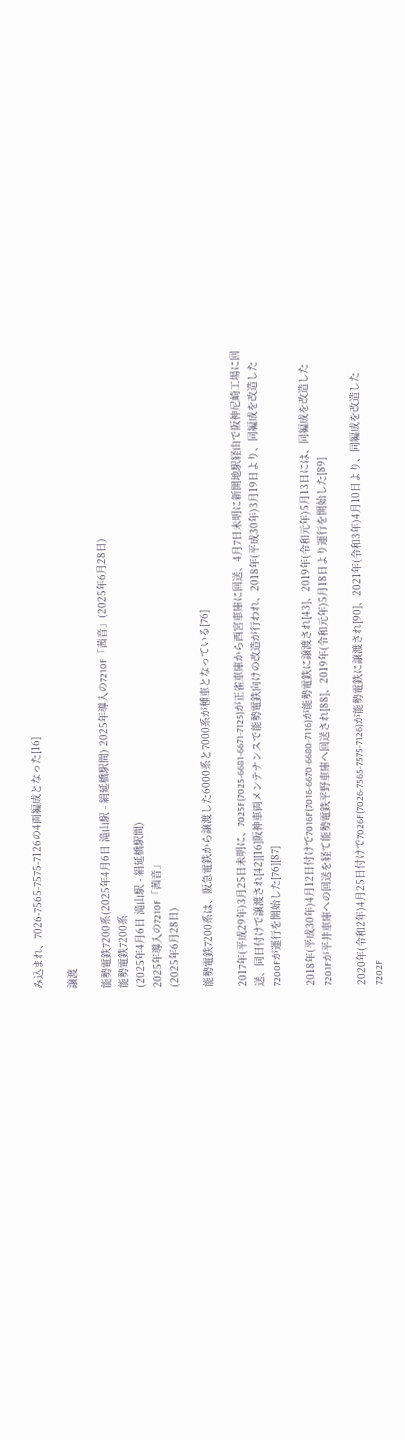み込まれ、7026-7565-7575-7126の4両編成となった[16]

譲渡

能勢電鉄7200系(2025年4月6日 滝山駅 - 絹延橋駅間) 2025年導入の7210F「茜音」(2025年6月28日)
能勢電鉄7200系
(2025年4月6日 滝山駅 - 絹延橋駅間)
2025年導入の7210F「茜音」
(2025年6月28日)

能勢電鉄7200系は、阪急電鉄から譲渡した6000系と7000系が種車となっている[76]

2017年(平成29年)3月25日未明に、7025F(7025-6681-6671-7125)が正雀車庫から西宮車庫に回送、4月7日未明に新開地駅経由で阪神尼崎工場に回送、同日付けで譲渡され[42][16]阪神車両メンテナンスで能勢電鉄向けの改造が行われ、2018年(平成30年)3月19日より、同編成を改造した7200Fが運行を開始した[76][87]

2018年(平成30年)4月12日付けで7016F(7016-6670-6680-7116)が能勢電鉄に譲渡され[43]、2019年(令和元年)5月13日には、同編成を改造した7201Fが平井車庫への回送を経て能勢電鉄平野車庫へ回送され[88]、2019年(令和元年)5月18日より運行を開始した[89]

2020年(令和2年)4月25日付けで7026F(7026-7565-7575-7126)が能勢電鉄に譲渡され[90]、2021年(令和3年)4月10日より、同編成を改造した7202F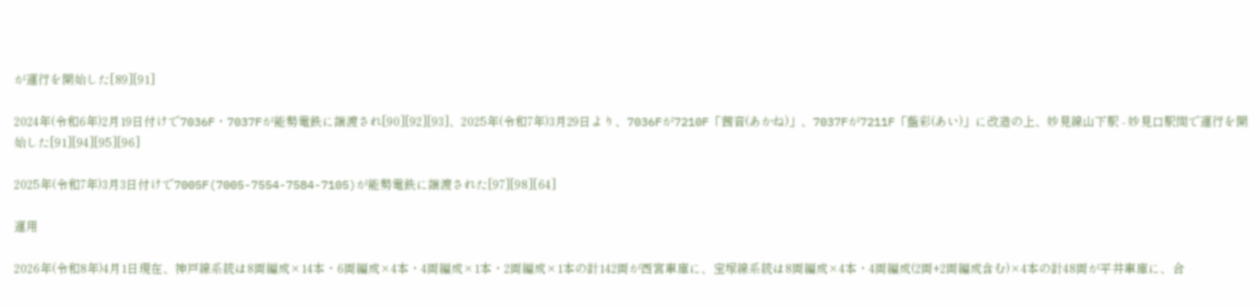が運行を開始した[89][91]

2024年(令和6年)2月19日付けで7036F・7037Fが能勢電鉄に譲渡され[90][92][93]、2025年(令和7年)3月29日より、7036Fが7210F「茜音(あかね)」、7037Fが7211F「藍彩(あい)」に改造の上、妙見線山下駅 - 妙見口駅間で運行を開始した[91][94][95][96]

2025年(令和7年)3月3日付けで7005F(7005-7554-7584-7105)が能勢電鉄に譲渡された[97][98][64]

運用

2026年(令和8年)4月1日現在、神戸線系統は8両編成×14本・6両編成×4本・4両編成×1本・2両編成×1本の計142両が西宮車庫に、宝塚線系統は8両編成×4本・4両編成(2両+2両編成含む)×4本の計48両が平井車庫に、合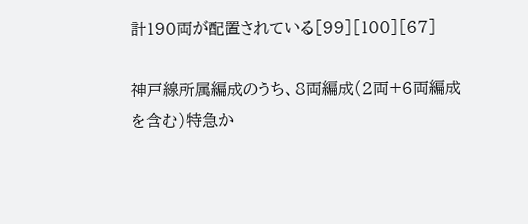計190両が配置されている[99][100][67]

神戸線所属編成のうち、8両編成(2両+6両編成を含む)特急か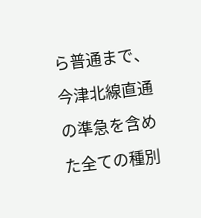ら普通まで、今津北線直通の準急を含めた全ての種別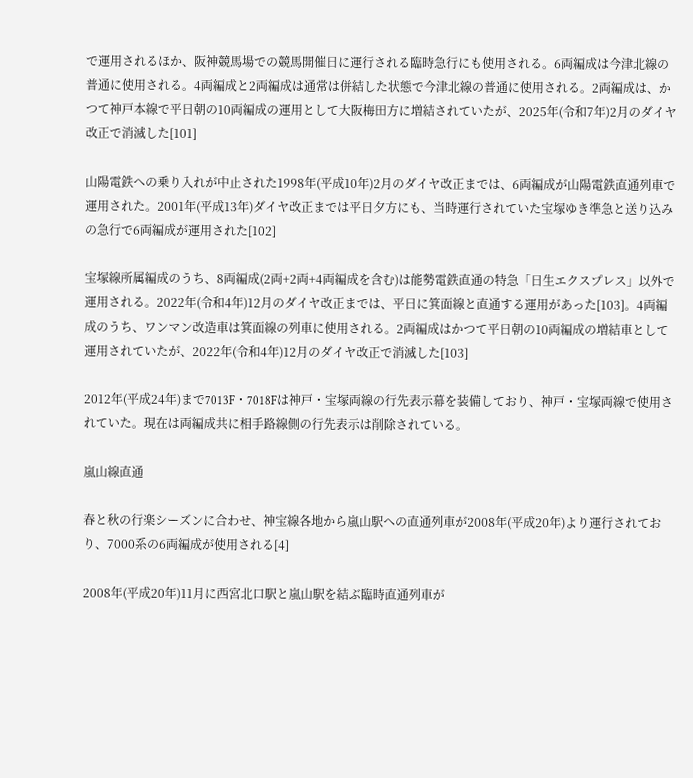で運用されるほか、阪神競馬場での競馬開催日に運行される臨時急行にも使用される。6両編成は今津北線の普通に使用される。4両編成と2両編成は通常は併結した状態で今津北線の普通に使用される。2両編成は、かつて神戸本線で平日朝の10両編成の運用として大阪梅田方に増結されていたが、2025年(令和7年)2月のダイヤ改正で消滅した[101]

山陽電鉄への乗り入れが中止された1998年(平成10年)2月のダイヤ改正までは、6両編成が山陽電鉄直通列車で運用された。2001年(平成13年)ダイヤ改正までは平日夕方にも、当時運行されていた宝塚ゆき準急と送り込みの急行で6両編成が運用された[102]

宝塚線所属編成のうち、8両編成(2両+2両+4両編成を含む)は能勢電鉄直通の特急「日生エクスプレス」以外で運用される。2022年(令和4年)12月のダイヤ改正までは、平日に箕面線と直通する運用があった[103]。4両編成のうち、ワンマン改造車は箕面線の列車に使用される。2両編成はかつて平日朝の10両編成の増結車として運用されていたが、2022年(令和4年)12月のダイヤ改正で消滅した[103]

2012年(平成24年)まで7013F・7018Fは神戸・宝塚両線の行先表示幕を装備しており、神戸・宝塚両線で使用されていた。現在は両編成共に相手路線側の行先表示は削除されている。

嵐山線直通

春と秋の行楽シーズンに合わせ、神宝線各地から嵐山駅への直通列車が2008年(平成20年)より運行されており、7000系の6両編成が使用される[4]

2008年(平成20年)11月に西宮北口駅と嵐山駅を結ぶ臨時直通列車が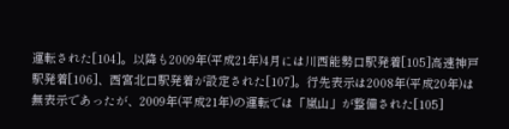運転された[104]。以降も2009年(平成21年)4月には川西能勢口駅発着[105]高速神戸駅発着[106]、西宮北口駅発着が設定された[107]。行先表示は2008年(平成20年)は無表示であったが、2009年(平成21年)の運転では「嵐山」が整備された[105]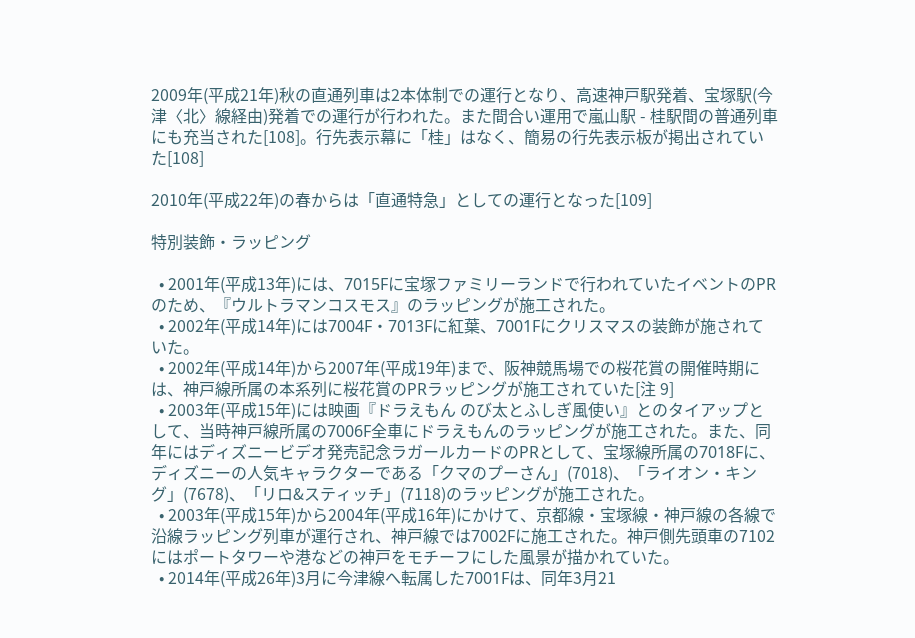2009年(平成21年)秋の直通列車は2本体制での運行となり、高速神戸駅発着、宝塚駅(今津〈北〉線経由)発着での運行が行われた。また間合い運用で嵐山駅 - 桂駅間の普通列車にも充当された[108]。行先表示幕に「桂」はなく、簡易の行先表示板が掲出されていた[108]

2010年(平成22年)の春からは「直通特急」としての運行となった[109]

特別装飾・ラッピング

  • 2001年(平成13年)には、7015Fに宝塚ファミリーランドで行われていたイベントのPRのため、『ウルトラマンコスモス』のラッピングが施工された。
  • 2002年(平成14年)には7004F・7013Fに紅葉、7001Fにクリスマスの装飾が施されていた。
  • 2002年(平成14年)から2007年(平成19年)まで、阪神競馬場での桜花賞の開催時期には、神戸線所属の本系列に桜花賞のPRラッピングが施工されていた[注 9]
  • 2003年(平成15年)には映画『ドラえもん のび太とふしぎ風使い』とのタイアップとして、当時神戸線所属の7006F全車にドラえもんのラッピングが施工された。また、同年にはディズニービデオ発売記念ラガールカードのPRとして、宝塚線所属の7018Fに、ディズニーの人気キャラクターである「クマのプーさん」(7018)、「ライオン・キング」(7678)、「リロ&スティッチ」(7118)のラッピングが施工された。
  • 2003年(平成15年)から2004年(平成16年)にかけて、京都線・宝塚線・神戸線の各線で沿線ラッピング列車が運行され、神戸線では7002Fに施工された。神戸側先頭車の7102にはポートタワーや港などの神戸をモチーフにした風景が描かれていた。
  • 2014年(平成26年)3月に今津線へ転属した7001Fは、同年3月21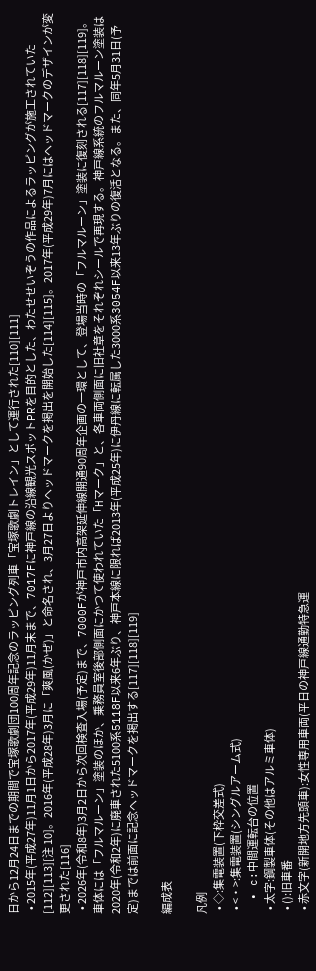日から12月24日までの期間で宝塚歌劇団100周年記念のラッピング列車「宝塚歌劇トレイン」として運行された[110][111]
  • 2015年(平成27年)11月1日から2017年(平成29年)11月末まで、7017Fに神戸線の沿線観光スポットPRを目的とした、わたせせいぞうの作品によるラッピングが施工されていた[112][113][注 10]。2016年(平成28年)3月に「爽風(かぜ)」と命名され、3月27日よりヘッドマークを掲出を開始した[114][115]。2017年(平成29年)7月にはヘッドマークのデザインが変更された[116]
  • 2026年(令和8年)3月2日から次回検査入場(予定)まで、7000Fが神戸市内高架延伸線開通90周年企画の一環として、登場当時の「フルマルーン」塗装に復刻される[117][118][119]。車体には「フルマルーン」塗装のほか、乗務員室後部側面にかつて使われていた「Hマーク」と、各車両側面に旧社章をそれぞれシールで再現する。神戸線系統のフルマルーン塗装は2020年(令和2年)に廃車された5100系5118F以来6年ぶり、神戸本線に限れば2013年(平成25年)に伊丹線に転属した3000系3054F以来13年ぶりの復活となる。また、同年5月31日(予定)までは前面に記念ヘッドマークを掲出する[117][118][119]

編成表

凡例
  • ◇:集電装置(下枠交差式)
  • <・>:集電装置(シングルアーム式)
  • c:中間運転台の位置
  • 太字:鋼製車体(その他はアルミ車体)
  • ():旧車番
  • 赤文字(新開地方先頭車):女性専用車両(平日の神戸線通勤特急運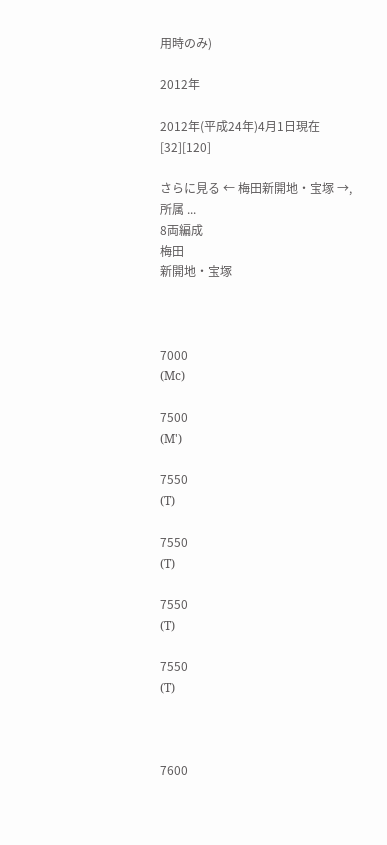用時のみ)

2012年

2012年(平成24年)4月1日現在[32][120]

さらに見る ← 梅田新開地・宝塚 →, 所属 ...
8両編成
梅田
新開地・宝塚



7000
(Mc)

7500
(M')

7550
(T)

7550
(T)

7550
(T)

7550
(T)



7600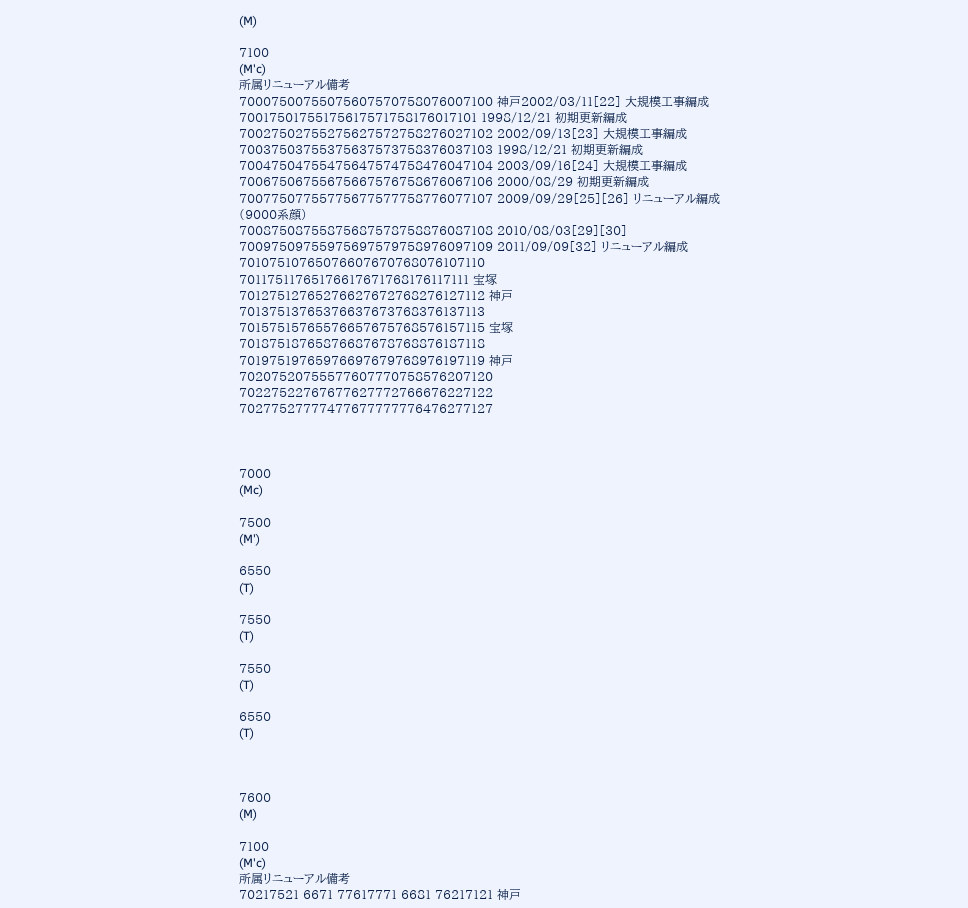(M)

7100
(M'c)
所属リニューアル備考
70007500755075607570758076007100 神戸2002/03/11[22] 大規模工事編成
70017501755175617571758176017101 1998/12/21 初期更新編成
70027502755275627572758276027102 2002/09/13[23] 大規模工事編成
70037503755375637573758376037103 1998/12/21 初期更新編成
70047504755475647574758476047104 2003/09/16[24] 大規模工事編成
70067506755675667576758676067106 2000/08/29 初期更新編成
70077507755775677577758776077107 2009/09/29[25][26] リニューアル編成
(9000系顔)
70087508755875687578758876087108 2010/08/03[29][30]
70097509755975697579758976097109 2011/09/09[32] リニューアル編成
70107510765076607670768076107110
70117511765176617671768176117111 宝塚
70127512765276627672768276127112 神戸
70137513765376637673768376137113
70157515765576657675768576157115 宝塚
70187518765876687678768876187118
70197519765976697679768976197119 神戸
70207520755577607770758576207120
70227522767677627772766676227122
70277527777477677777776476277127



7000
(Mc)

7500
(M')

6550
(T)

7550
(T)

7550
(T)

6550
(T)



7600
(M)

7100
(M'c)
所属リニューアル備考
70217521 6671 77617771 6681 76217121 神戸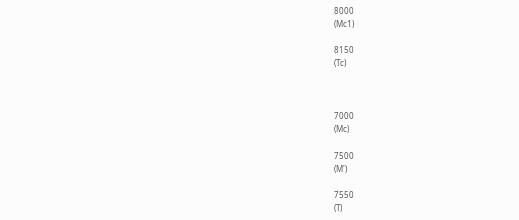8000
(Mc1)

8150
(Tc)



7000
(Mc)

7500
(M')

7550
(T)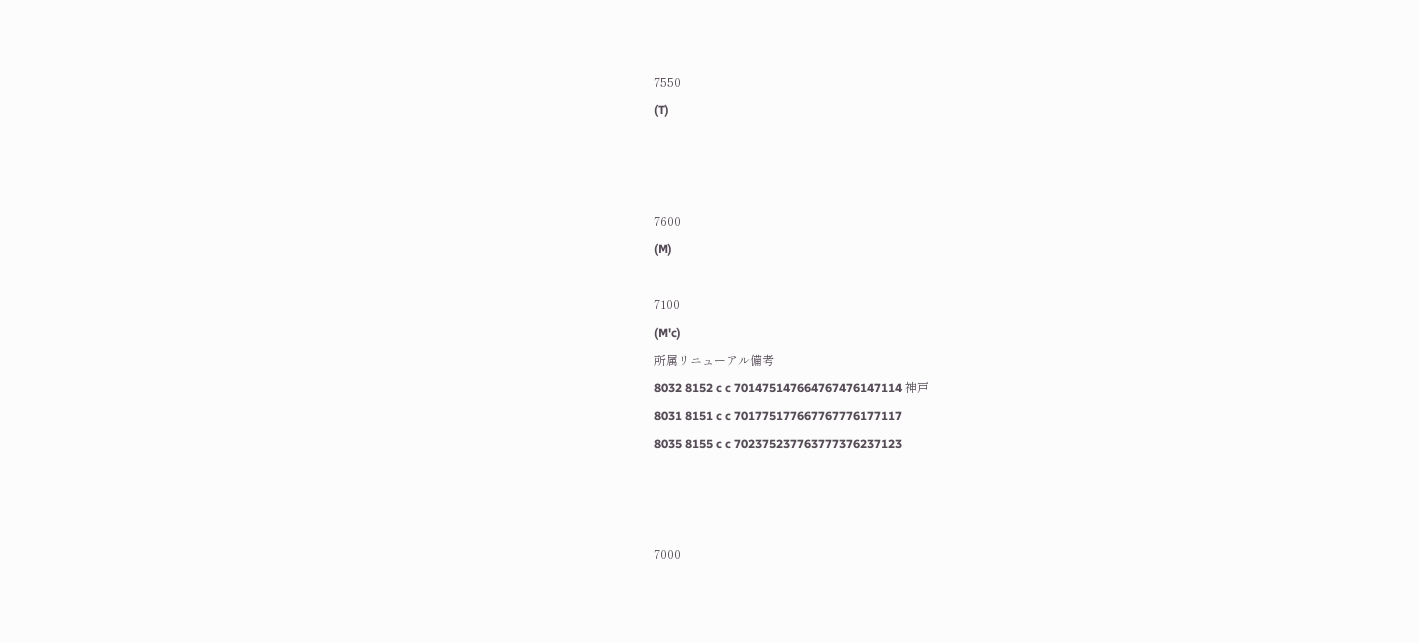7550
(T)



7600
(M)

7100
(M'c)
所属リニューアル備考
8032 8152 c c 701475147664767476147114 神戸
8031 8151 c c 701775177667767776177117
8035 8155 c c 702375237763777376237123



7000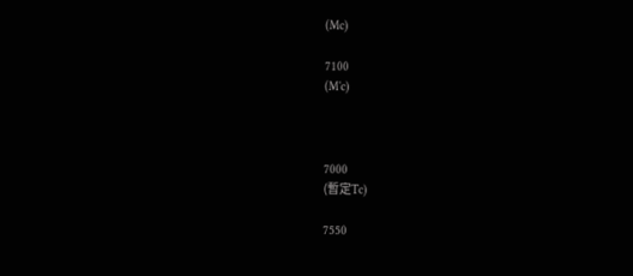(Mc)

7100
(M'c)



7000
(暫定Tc)

7550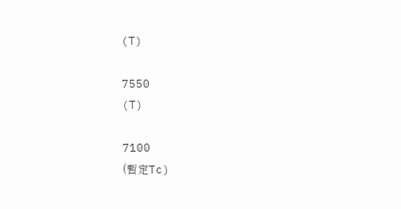(T)

7550
(T)

7100
(暫定Tc)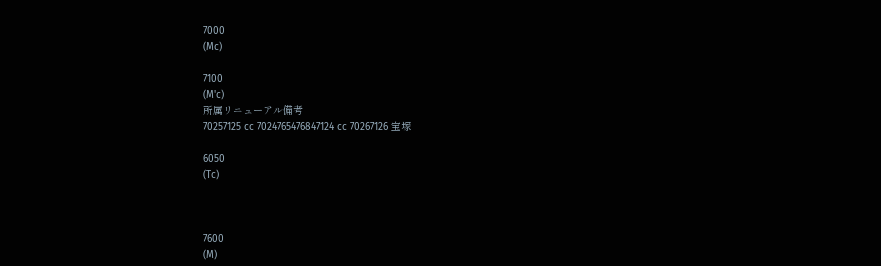7000
(Mc)

7100
(M'c)
所属リニューアル備考
70257125 cc 7024765476847124 cc 70267126 宝塚

6050
(Tc)



7600
(M)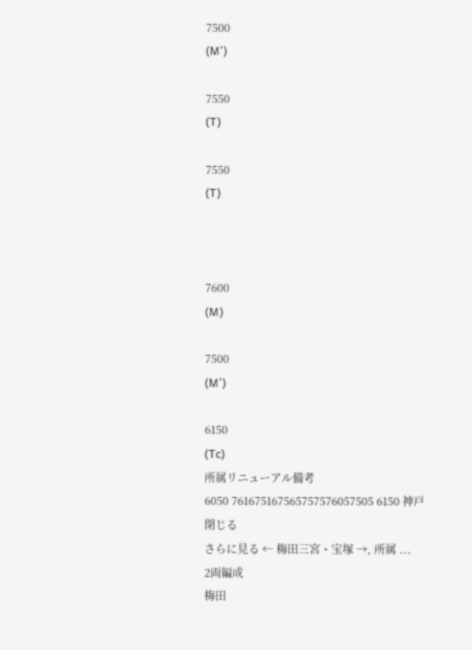7500
(M')

7550
(T)

7550
(T)



7600
(M)

7500
(M')

6150
(Tc)
所属リニューアル備考
6050 761675167565757576057505 6150 神戸
閉じる
さらに見る ← 梅田三宮・宝塚 →, 所属 ...
2両編成
梅田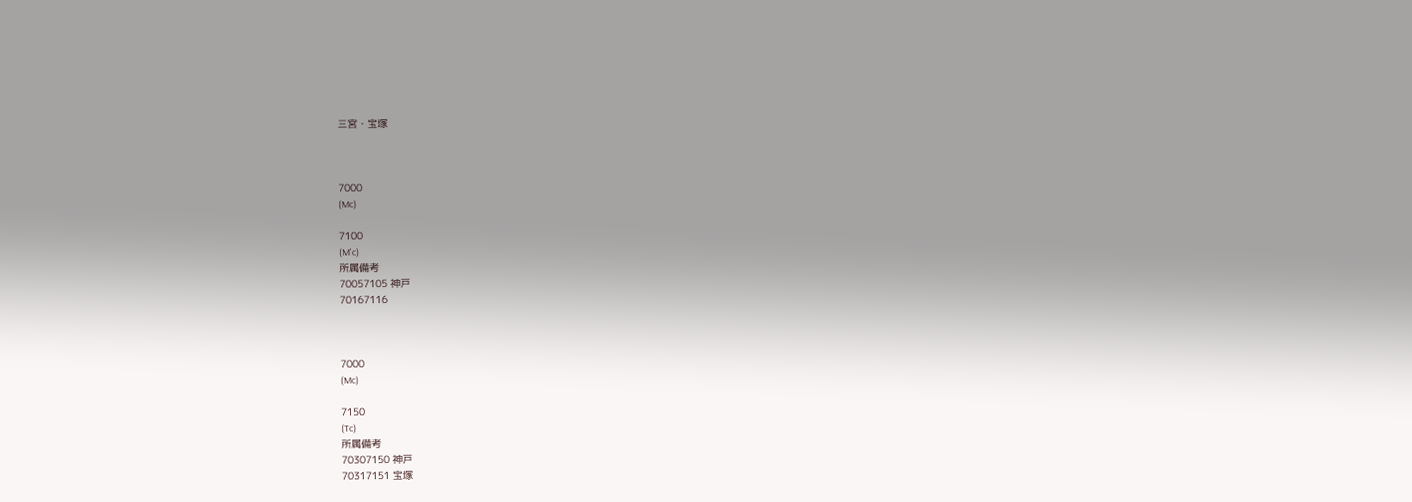三宮・宝塚



7000
(Mc)

7100
(M'c)
所属備考
70057105 神戸
70167116



7000
(Mc)

7150
(Tc)
所属備考
70307150 神戸
70317151 宝塚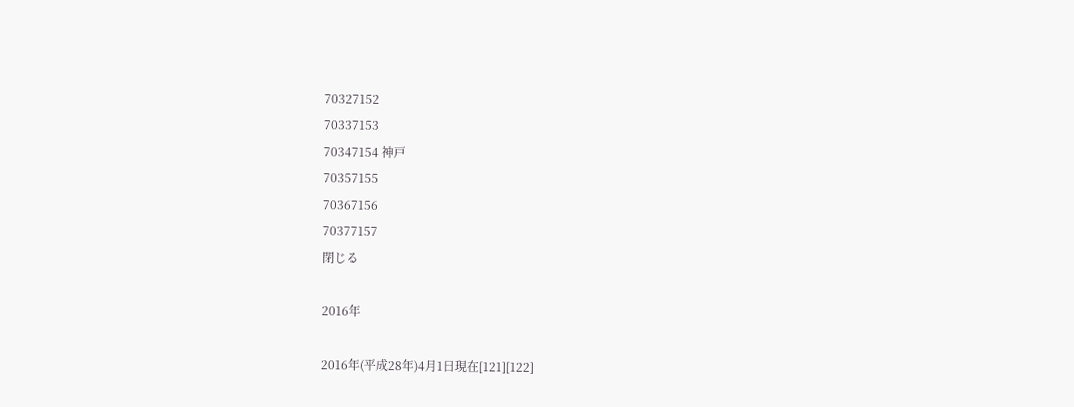70327152
70337153
70347154 神戸
70357155
70367156
70377157
閉じる

2016年

2016年(平成28年)4月1日現在[121][122]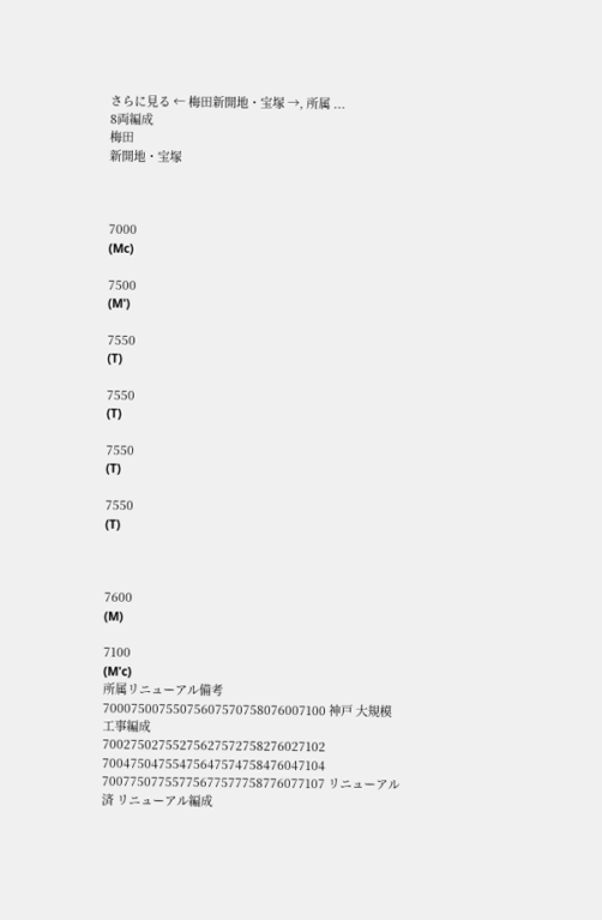さらに見る ← 梅田新開地・宝塚 →, 所属 ...
8両編成
梅田
新開地・宝塚



7000
(Mc)

7500
(M')

7550
(T)

7550
(T)

7550
(T)

7550
(T)



7600
(M)

7100
(M'c)
所属リニューアル備考
70007500755075607570758076007100 神戸 大規模工事編成
70027502755275627572758276027102
70047504755475647574758476047104
70077507755775677577758776077107 リニューアル済 リニューアル編成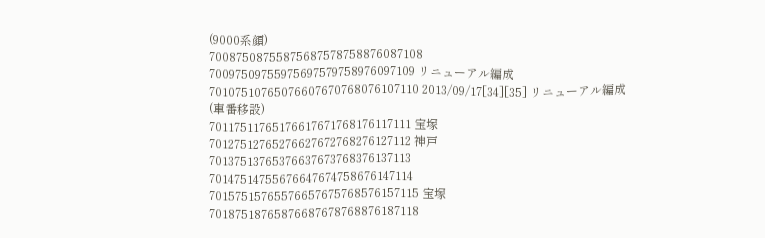(9000系顔)
70087508755875687578758876087108
70097509755975697579758976097109 リニューアル編成
70107510765076607670768076107110 2013/09/17[34][35] リニューアル編成
(車番移設)
70117511765176617671768176117111 宝塚
70127512765276627672768276127112 神戸
70137513765376637673768376137113
70147514755676647674758676147114
70157515765576657675768576157115 宝塚
70187518765876687678768876187118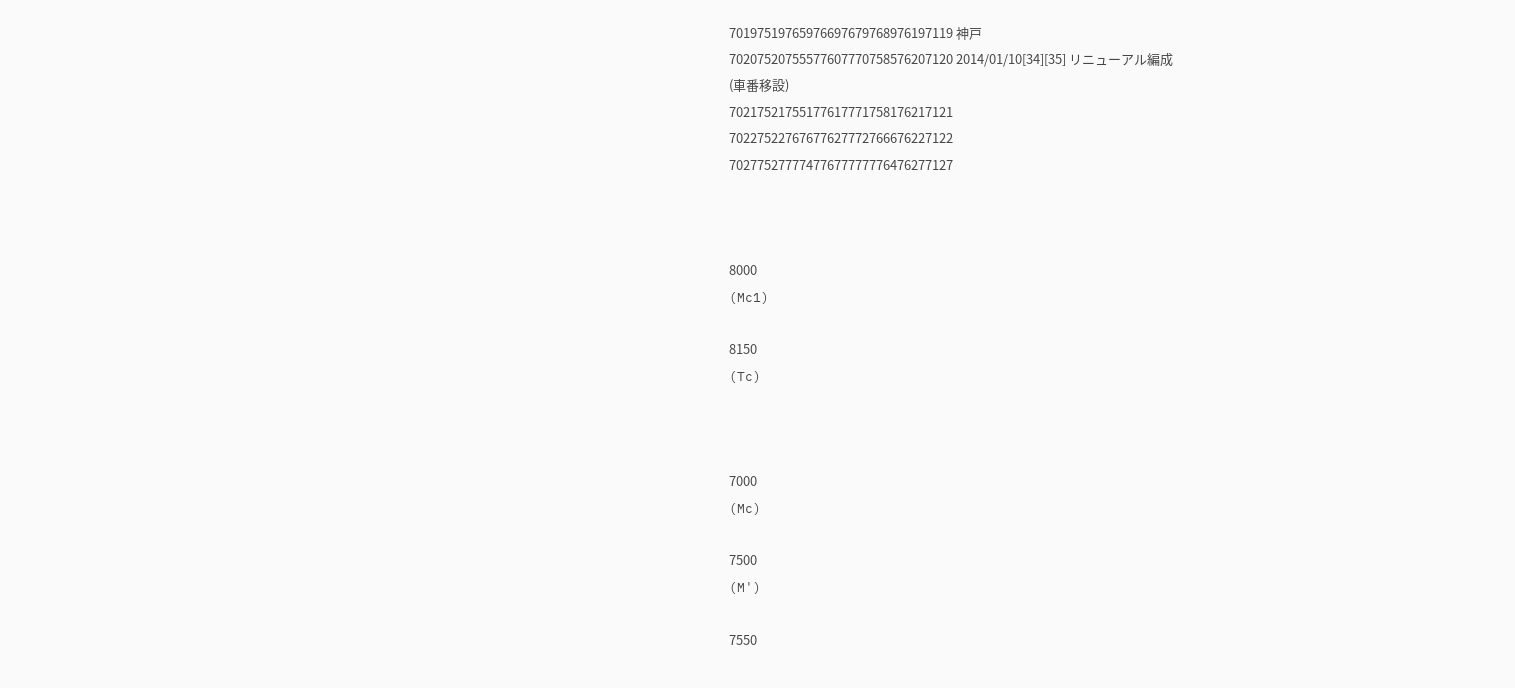70197519765976697679768976197119 神戸
70207520755577607770758576207120 2014/01/10[34][35] リニューアル編成
(車番移設)
70217521755177617771758176217121
70227522767677627772766676227122
70277527777477677777776476277127



8000
(Mc1)

8150
(Tc)



7000
(Mc)

7500
(M')

7550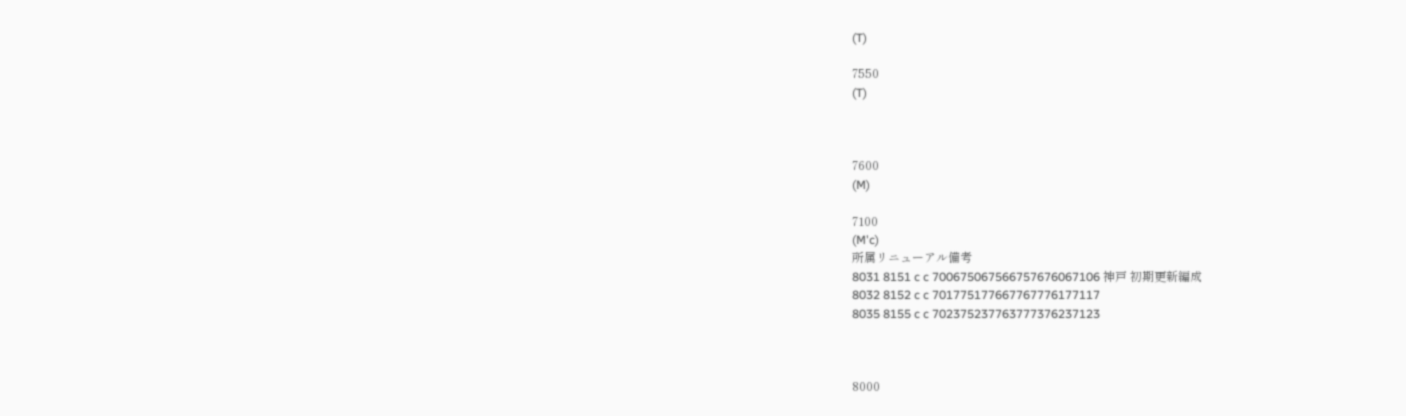(T)

7550
(T)



7600
(M)

7100
(M'c)
所属リニューアル備考
8031 8151 c c 700675067566757676067106 神戸 初期更新編成
8032 8152 c c 701775177667767776177117
8035 8155 c c 702375237763777376237123



8000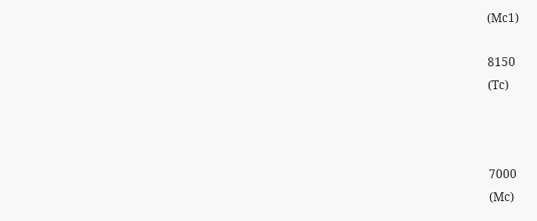(Mc1)

8150
(Tc)



7000
(Mc)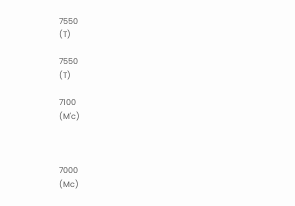7550
(T)

7550
(T)

7100
(M'c)



7000
(Mc)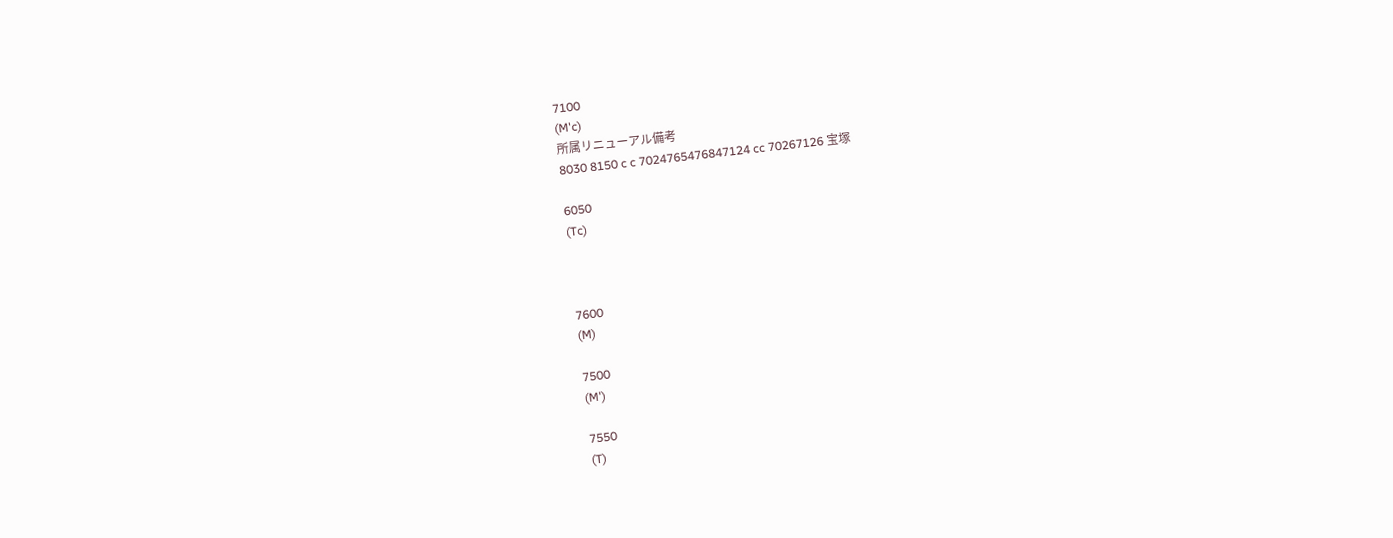7100
(M'c)
所属リニューアル備考
8030 8150 c c 7024765476847124 cc 70267126 宝塚

6050
(Tc)



7600
(M)

7500
(M')

7550
(T)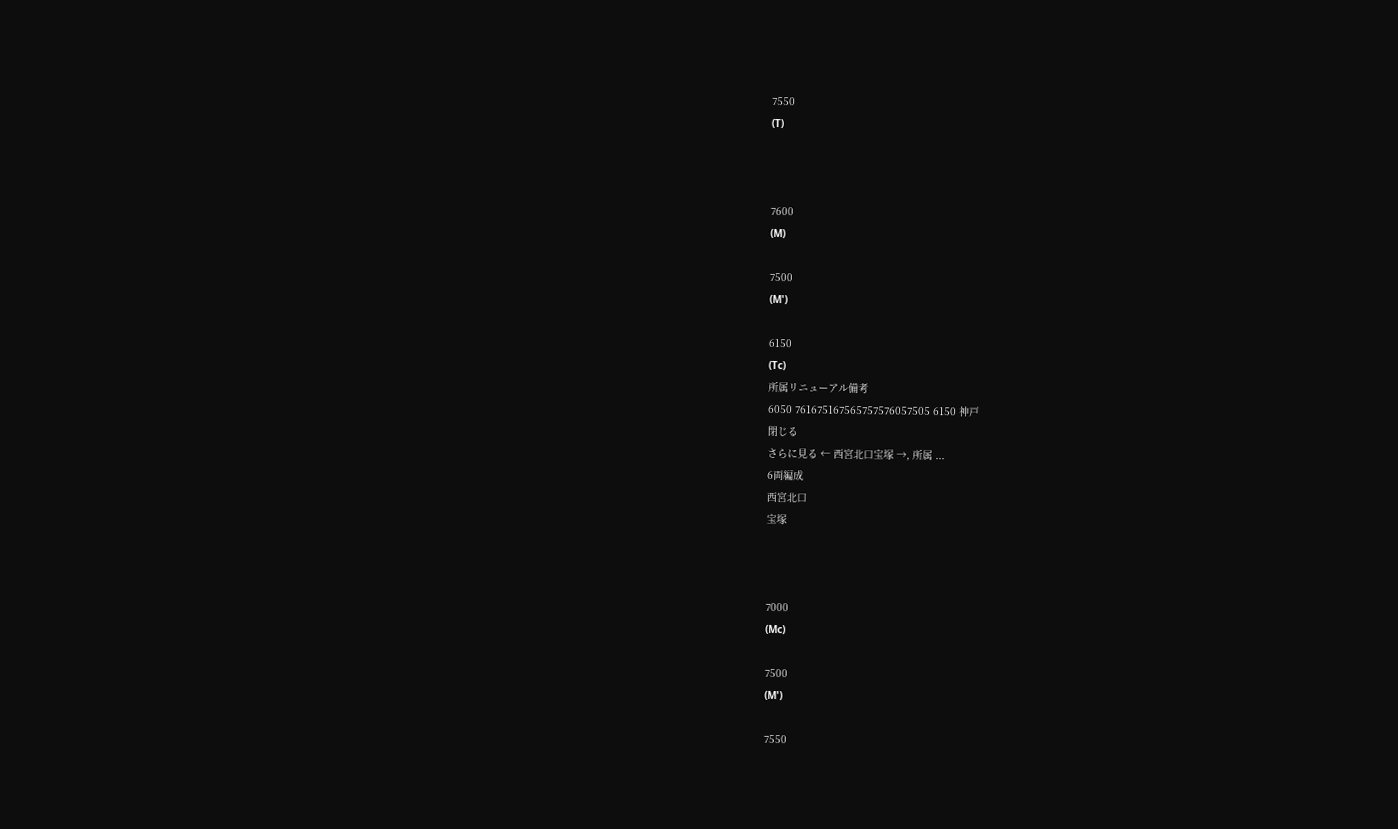7550
(T)



7600
(M)

7500
(M')

6150
(Tc)
所属リニューアル備考
6050 761675167565757576057505 6150 神戸
閉じる
さらに見る ← 西宮北口宝塚 →, 所属 ...
6両編成
西宮北口
宝塚



7000
(Mc)

7500
(M')

7550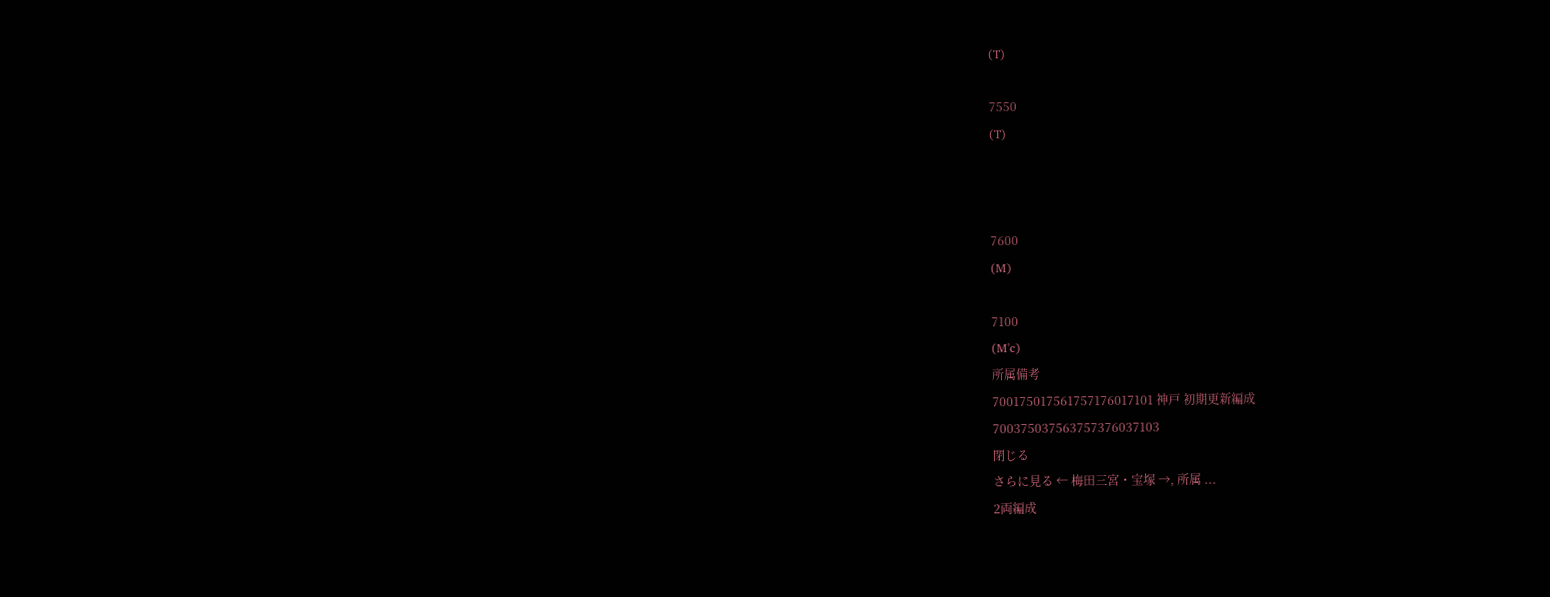(T)

7550
(T)



7600
(M)

7100
(M'c)
所属備考
700175017561757176017101 神戸 初期更新編成
700375037563757376037103
閉じる
さらに見る ← 梅田三宮・宝塚 →, 所属 ...
2両編成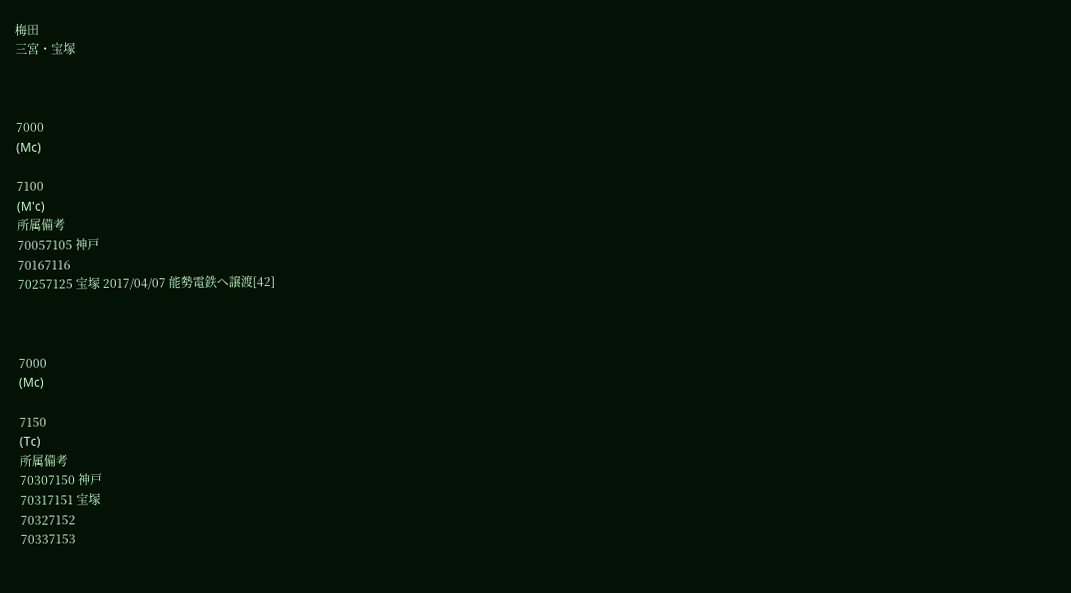梅田
三宮・宝塚



7000
(Mc)

7100
(M'c)
所属備考
70057105 神戸
70167116
70257125 宝塚 2017/04/07 能勢電鉄へ譲渡[42]



7000
(Mc)

7150
(Tc)
所属備考
70307150 神戸
70317151 宝塚
70327152
70337153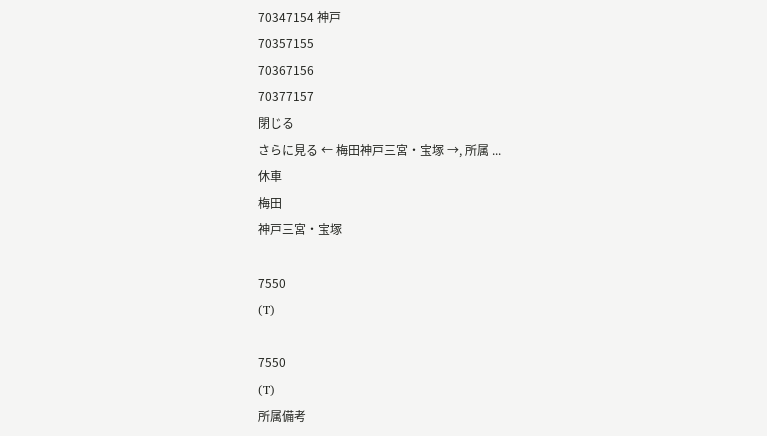70347154 神戸
70357155
70367156
70377157
閉じる
さらに見る ← 梅田神戸三宮・宝塚 →, 所属 ...
休車
梅田
神戸三宮・宝塚

7550
(T)

7550
(T)
所属備考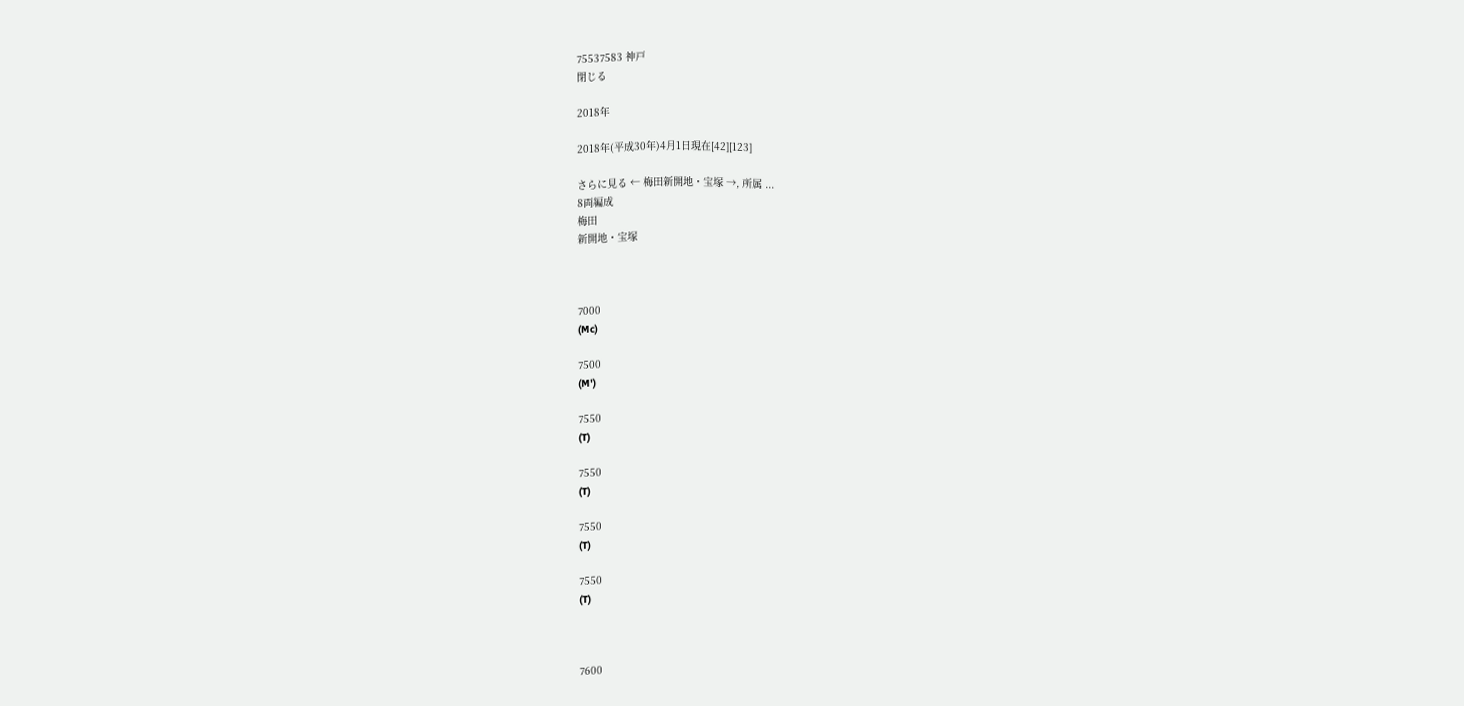75537583 神戸
閉じる

2018年

2018年(平成30年)4月1日現在[42][123]

さらに見る ← 梅田新開地・宝塚 →, 所属 ...
8両編成
梅田
新開地・宝塚



7000
(Mc)

7500
(M')

7550
(T)

7550
(T)

7550
(T)

7550
(T)



7600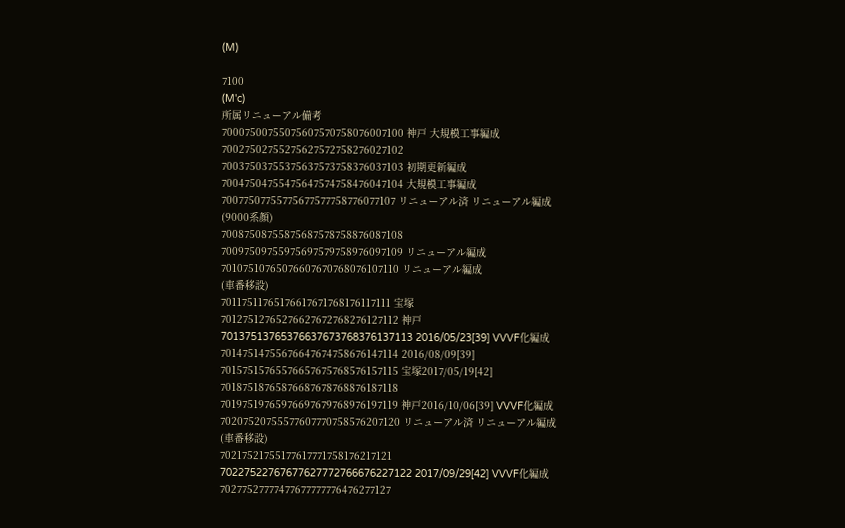(M)

7100
(M'c)
所属リニューアル備考
70007500755075607570758076007100 神戸 大規模工事編成
70027502755275627572758276027102
70037503755375637573758376037103 初期更新編成
70047504755475647574758476047104 大規模工事編成
70077507755775677577758776077107 リニューアル済 リニューアル編成
(9000系顔)
70087508755875687578758876087108
70097509755975697579758976097109 リニューアル編成
70107510765076607670768076107110 リニューアル編成
(車番移設)
70117511765176617671768176117111 宝塚
70127512765276627672768276127112 神戸
70137513765376637673768376137113 2016/05/23[39] VVVF化編成
70147514755676647674758676147114 2016/08/09[39]
70157515765576657675768576157115 宝塚2017/05/19[42]
70187518765876687678768876187118
70197519765976697679768976197119 神戸2016/10/06[39] VVVF化編成
70207520755577607770758576207120 リニューアル済 リニューアル編成
(車番移設)
70217521755177617771758176217121
70227522767677627772766676227122 2017/09/29[42] VVVF化編成
70277527777477677777776476277127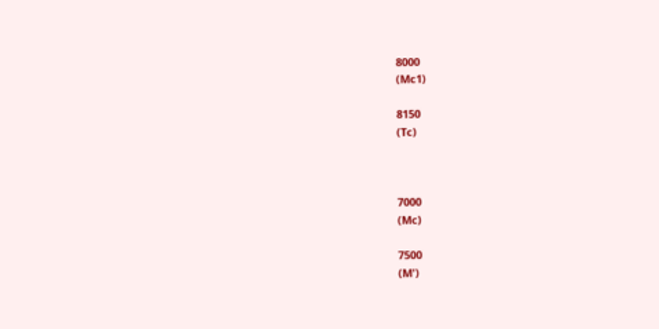8000
(Mc1)

8150
(Tc)



7000
(Mc)

7500
(M')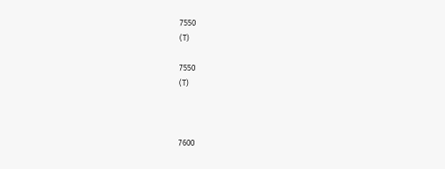7550
(T)

7550
(T)



7600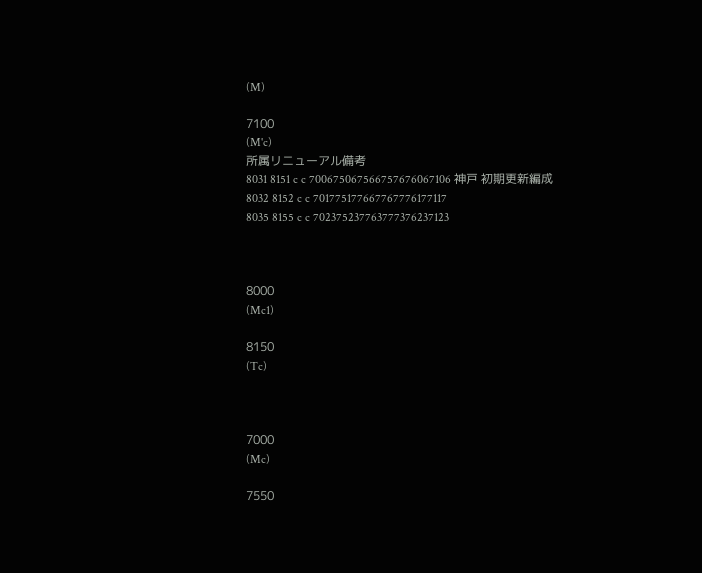(M)

7100
(M'c)
所属リニューアル備考
8031 8151 c c 700675067566757676067106 神戸 初期更新編成
8032 8152 c c 701775177667767776177117
8035 8155 c c 702375237763777376237123



8000
(Mc1)

8150
(Tc)



7000
(Mc)

7550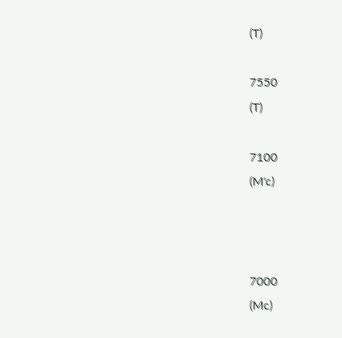(T)

7550
(T)

7100
(M'c)



7000
(Mc)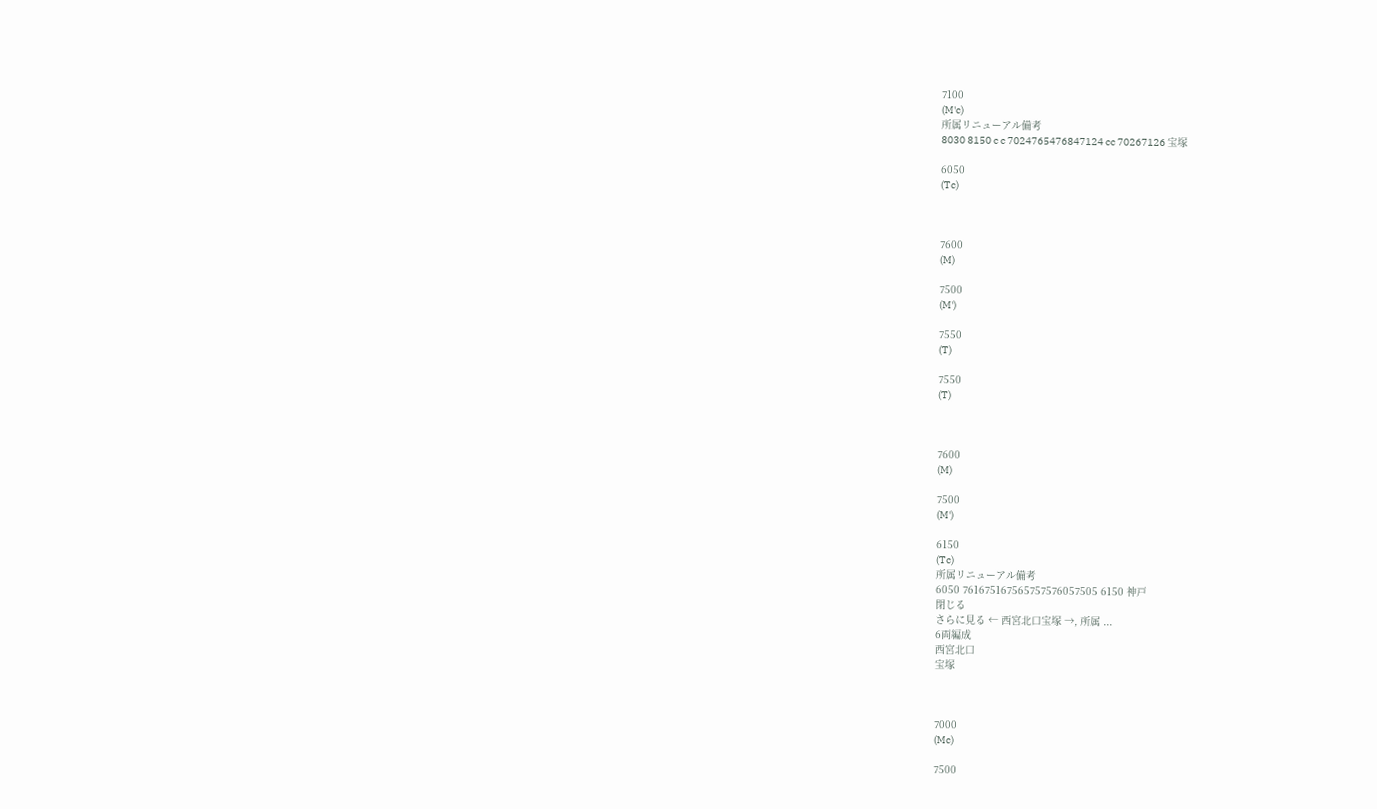7100
(M'c)
所属リニューアル備考
8030 8150 c c 7024765476847124 cc 70267126 宝塚

6050
(Tc)



7600
(M)

7500
(M')

7550
(T)

7550
(T)



7600
(M)

7500
(M')

6150
(Tc)
所属リニューアル備考
6050 761675167565757576057505 6150 神戸
閉じる
さらに見る ← 西宮北口宝塚 →, 所属 ...
6両編成
西宮北口
宝塚



7000
(Mc)

7500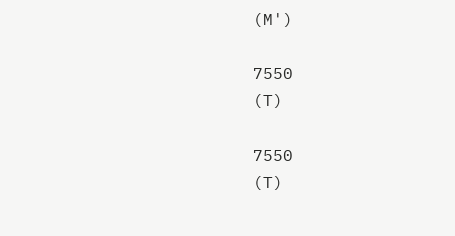(M')

7550
(T)

7550
(T)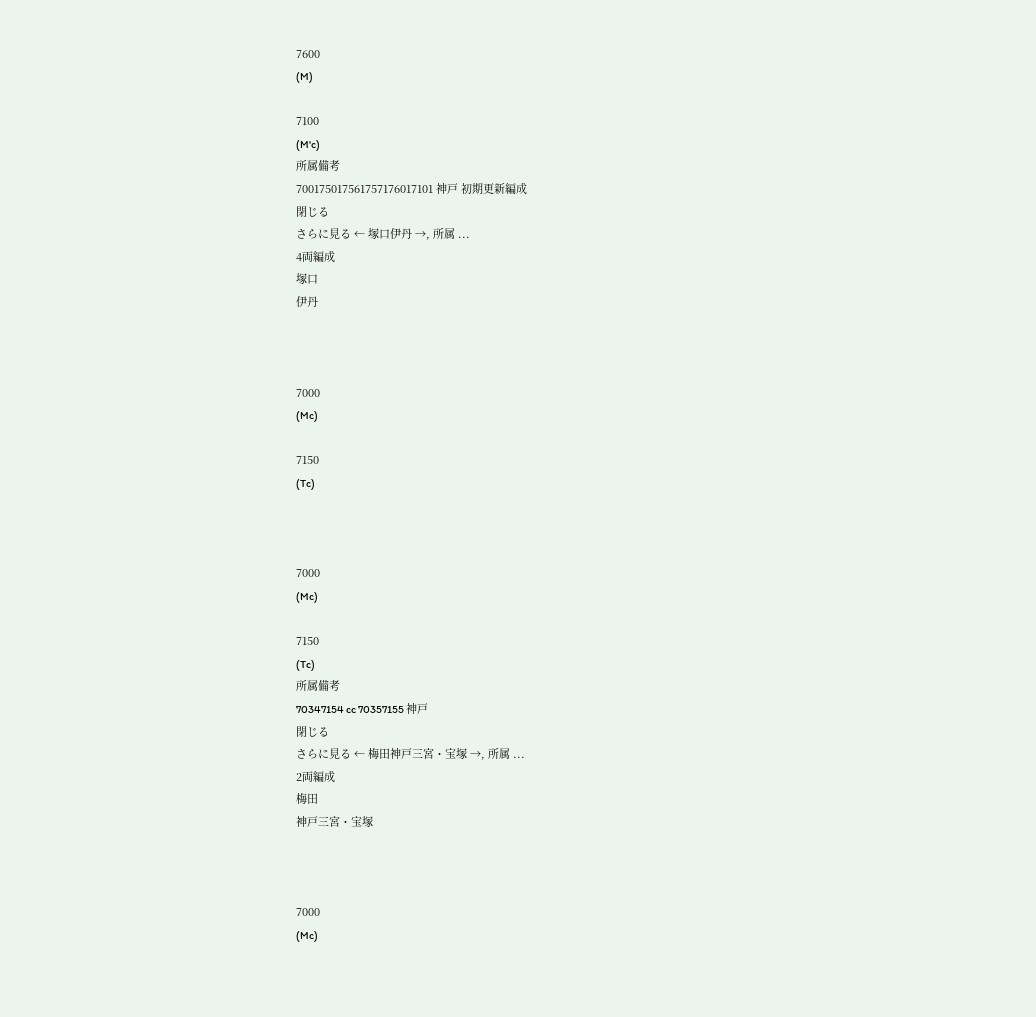7600
(M)

7100
(M'c)
所属備考
700175017561757176017101 神戸 初期更新編成
閉じる
さらに見る ← 塚口伊丹 →, 所属 ...
4両編成
塚口
伊丹



7000
(Mc)

7150
(Tc)



7000
(Mc)

7150
(Tc)
所属備考
70347154 cc 70357155 神戸
閉じる
さらに見る ← 梅田神戸三宮・宝塚 →, 所属 ...
2両編成
梅田
神戸三宮・宝塚



7000
(Mc)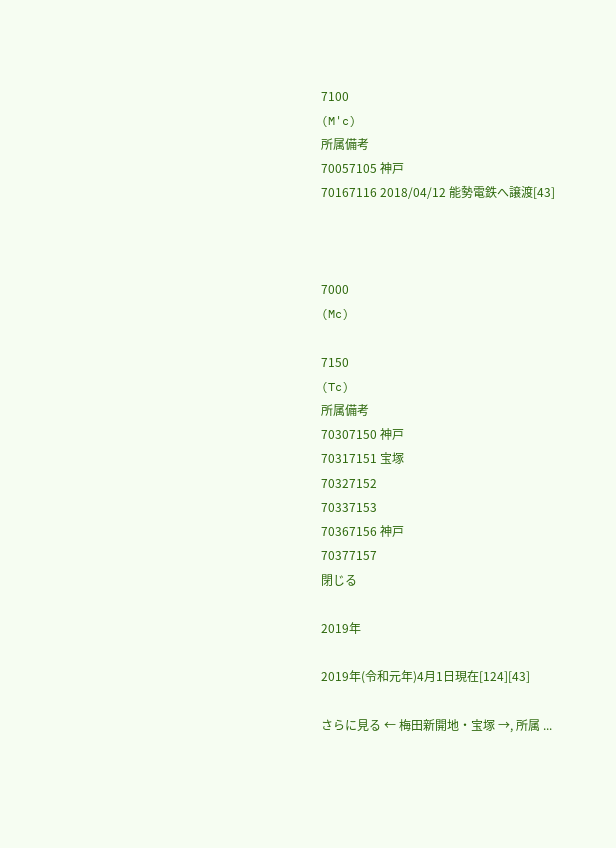7100
(M'c)
所属備考
70057105 神戸
70167116 2018/04/12 能勢電鉄へ譲渡[43]



7000
(Mc)

7150
(Tc)
所属備考
70307150 神戸
70317151 宝塚
70327152
70337153
70367156 神戸
70377157
閉じる

2019年

2019年(令和元年)4月1日現在[124][43]

さらに見る ← 梅田新開地・宝塚 →, 所属 ...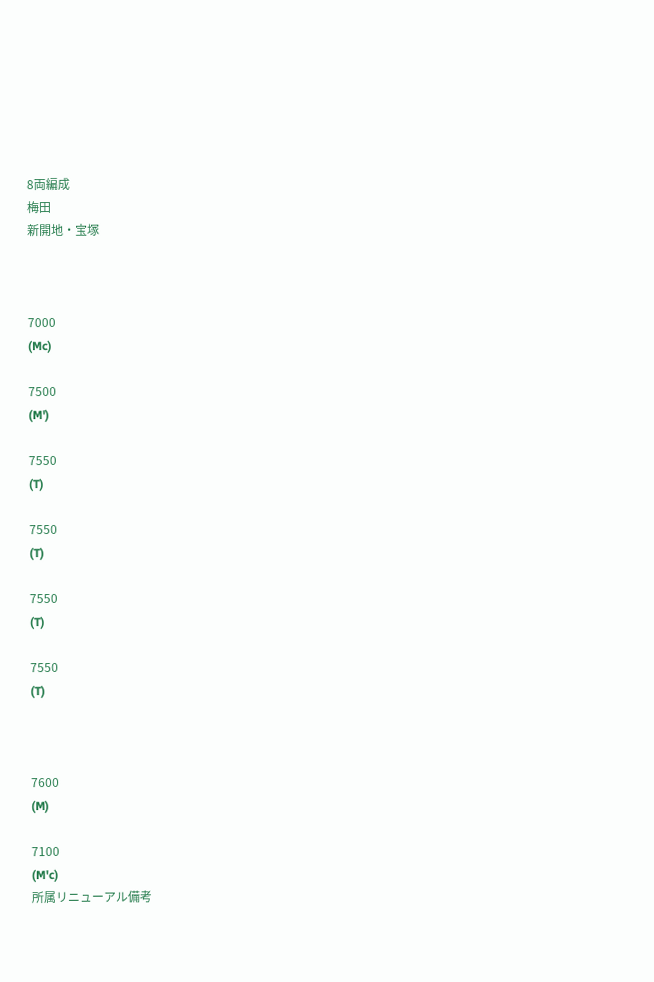8両編成
梅田
新開地・宝塚



7000
(Mc)

7500
(M')

7550
(T)

7550
(T)

7550
(T)

7550
(T)



7600
(M)

7100
(M'c)
所属リニューアル備考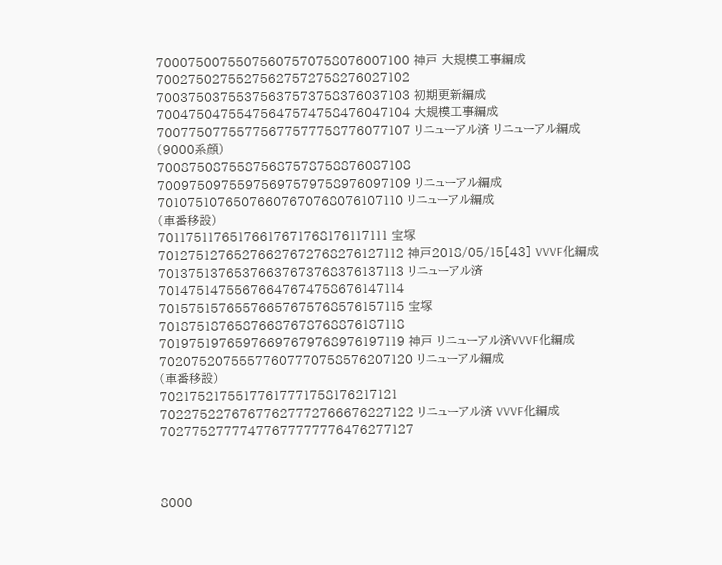70007500755075607570758076007100 神戸 大規模工事編成
70027502755275627572758276027102
70037503755375637573758376037103 初期更新編成
70047504755475647574758476047104 大規模工事編成
70077507755775677577758776077107 リニューアル済 リニューアル編成
(9000系顔)
70087508755875687578758876087108
70097509755975697579758976097109 リニューアル編成
70107510765076607670768076107110 リニューアル編成
(車番移設)
70117511765176617671768176117111 宝塚
70127512765276627672768276127112 神戸2018/05/15[43] VVVF化編成
70137513765376637673768376137113 リニューアル済
70147514755676647674758676147114
70157515765576657675768576157115 宝塚
70187518765876687678768876187118
70197519765976697679768976197119 神戸 リニューアル済VVVF化編成
70207520755577607770758576207120 リニューアル編成
(車番移設)
70217521755177617771758176217121
70227522767677627772766676227122 リニューアル済 VVVF化編成
70277527777477677777776476277127



8000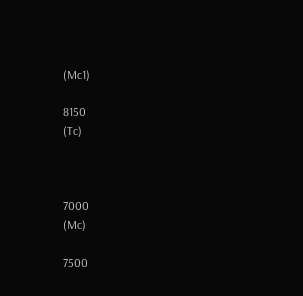(Mc1)

8150
(Tc)



7000
(Mc)

7500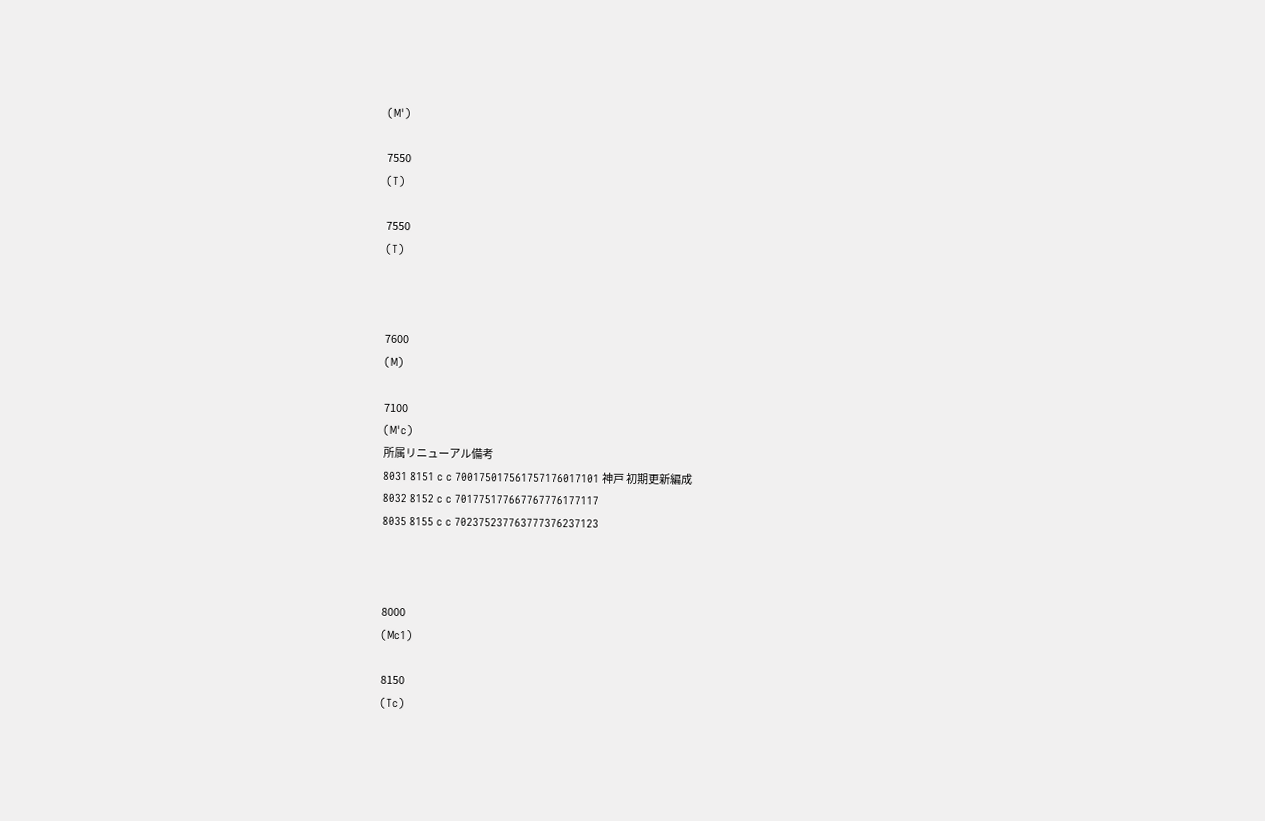(M')

7550
(T)

7550
(T)



7600
(M)

7100
(M'c)
所属リニューアル備考
8031 8151 c c 700175017561757176017101 神戸 初期更新編成
8032 8152 c c 701775177667767776177117
8035 8155 c c 702375237763777376237123



8000
(Mc1)

8150
(Tc)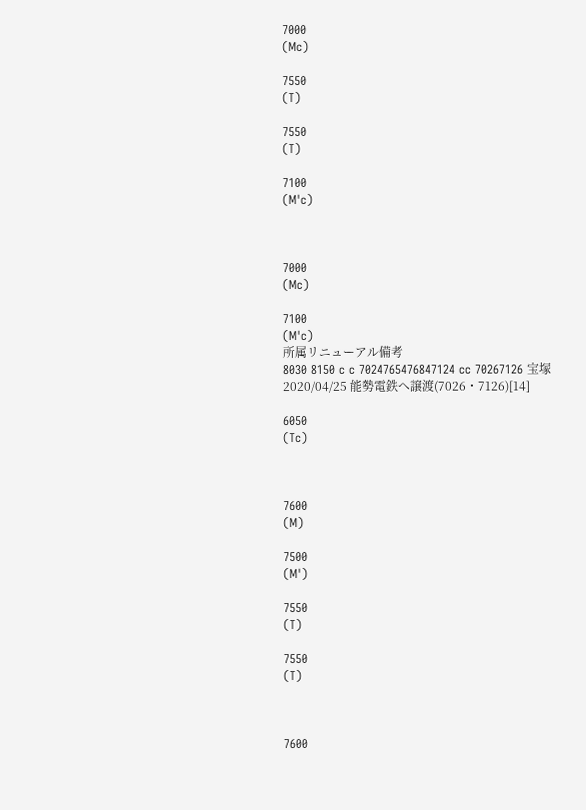7000
(Mc)

7550
(T)

7550
(T)

7100
(M'c)



7000
(Mc)

7100
(M'c)
所属リニューアル備考
8030 8150 c c 7024765476847124 cc 70267126 宝塚 2020/04/25 能勢電鉄へ譲渡(7026・7126)[14]

6050
(Tc)



7600
(M)

7500
(M')

7550
(T)

7550
(T)



7600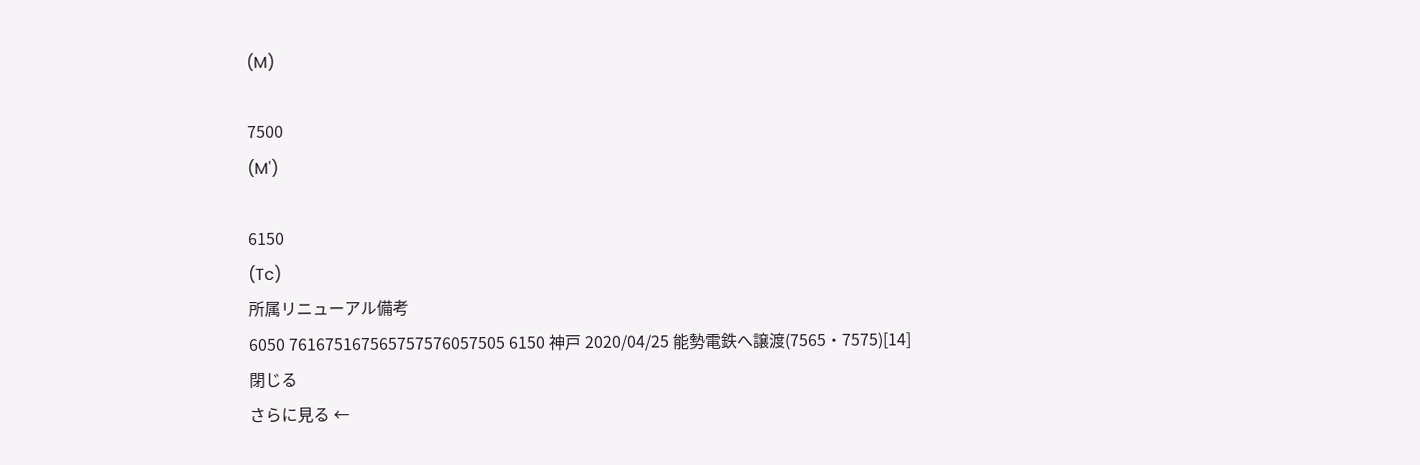(M)

7500
(M')

6150
(Tc)
所属リニューアル備考
6050 761675167565757576057505 6150 神戸 2020/04/25 能勢電鉄へ譲渡(7565・7575)[14]
閉じる
さらに見る ←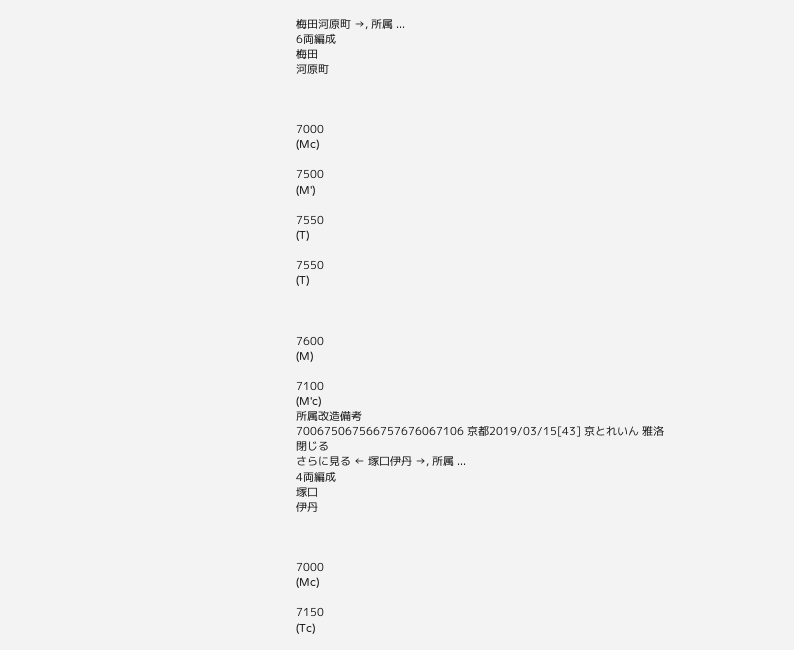梅田河原町 →, 所属 ...
6両編成
梅田
河原町



7000
(Mc)

7500
(M')

7550
(T)

7550
(T)



7600
(M)

7100
(M'c)
所属改造備考
700675067566757676067106 京都2019/03/15[43] 京とれいん 雅洛
閉じる
さらに見る ← 塚口伊丹 →, 所属 ...
4両編成
塚口
伊丹



7000
(Mc)

7150
(Tc)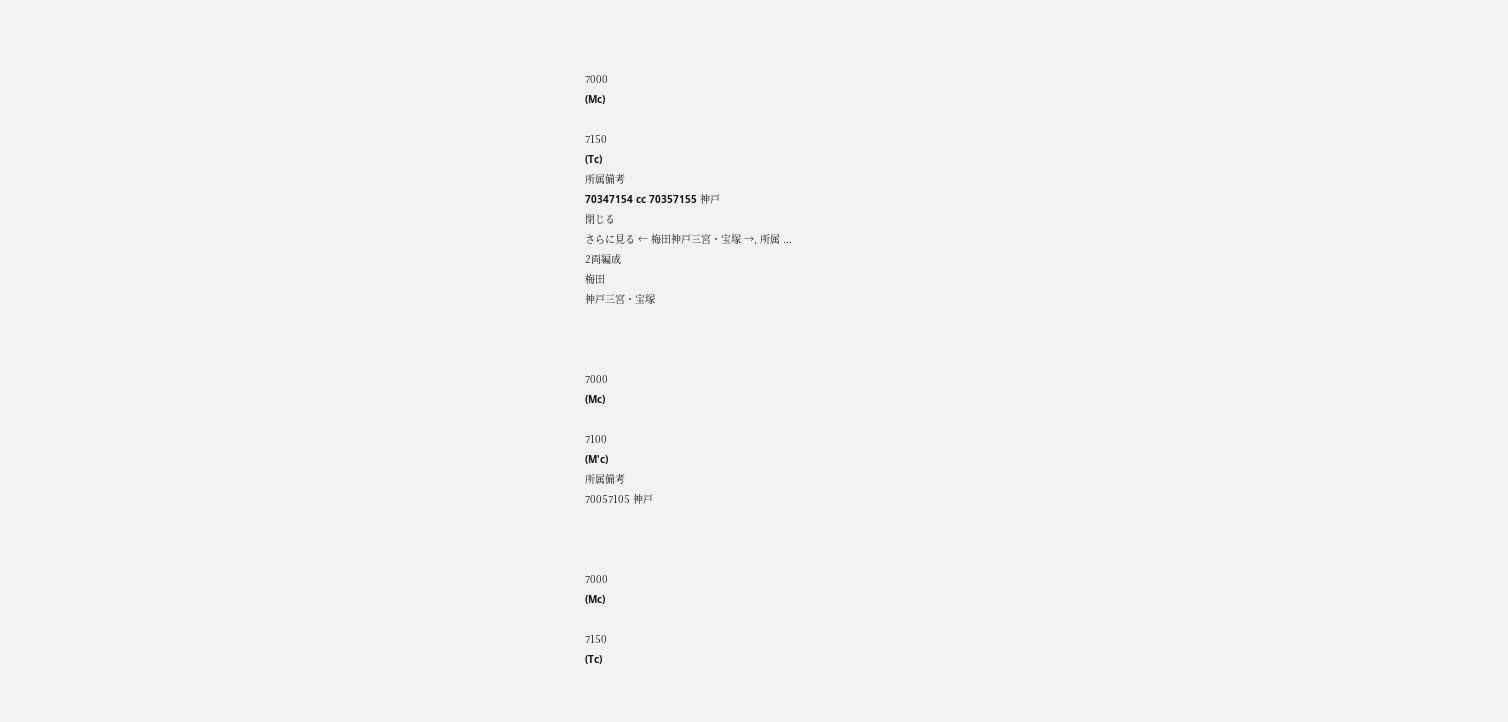7000
(Mc)

7150
(Tc)
所属備考
70347154 cc 70357155 神戸
閉じる
さらに見る ← 梅田神戸三宮・宝塚 →, 所属 ...
2両編成
梅田
神戸三宮・宝塚



7000
(Mc)

7100
(M'c)
所属備考
70057105 神戸



7000
(Mc)

7150
(Tc)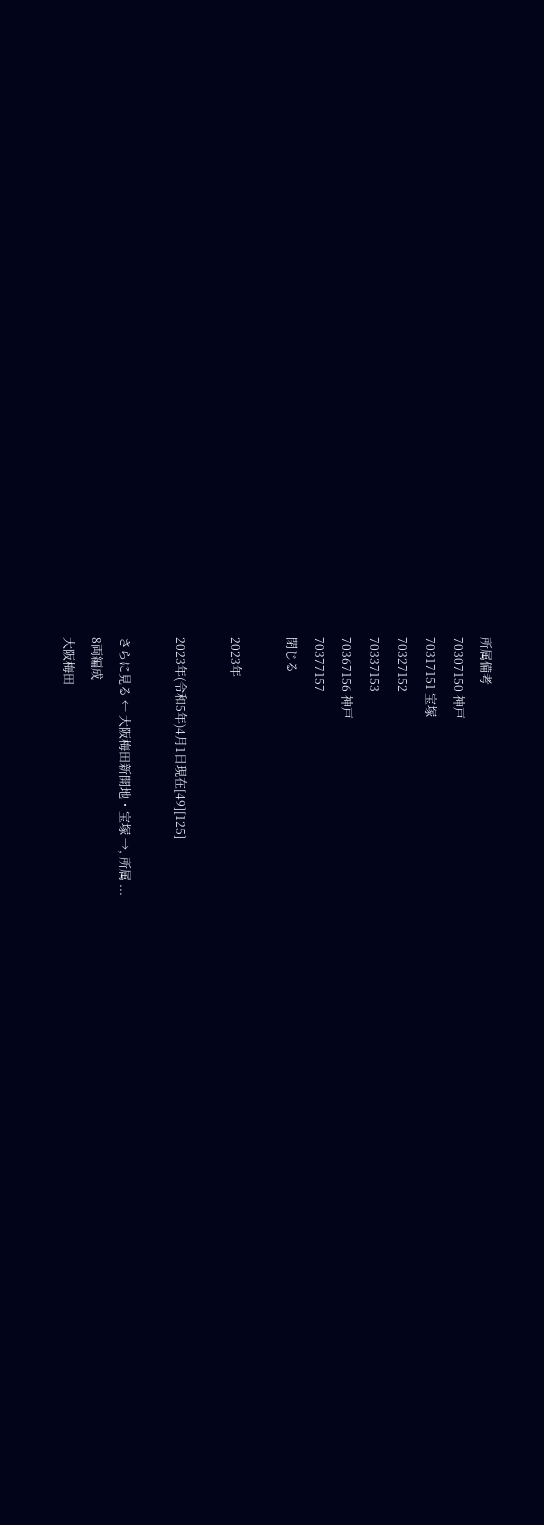所属備考
70307150 神戸
70317151 宝塚
70327152
70337153
70367156 神戸
70377157
閉じる

2023年

2023年(令和5年)4月1日現在[49][125]

さらに見る ← 大阪梅田新開地・宝塚 →, 所属 ...
8両編成
大阪梅田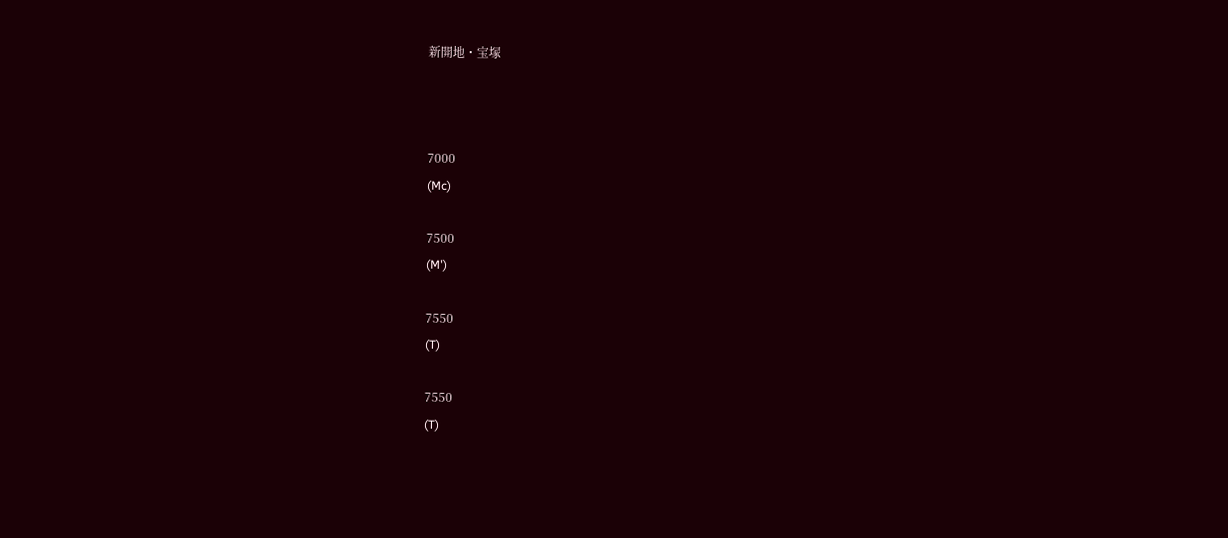新開地・宝塚



7000
(Mc)

7500
(M')

7550
(T)

7550
(T)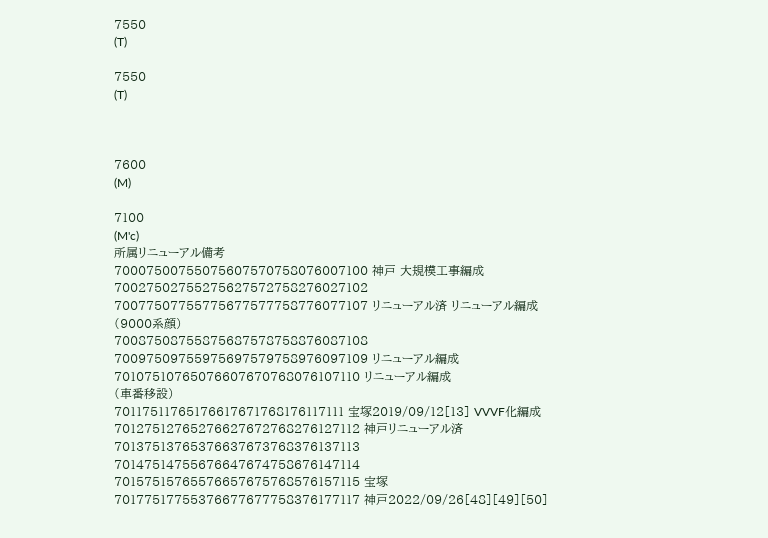7550
(T)

7550
(T)



7600
(M)

7100
(M'c)
所属リニューアル備考
70007500755075607570758076007100 神戸 大規模工事編成
70027502755275627572758276027102
70077507755775677577758776077107 リニューアル済 リニューアル編成
(9000系顔)
70087508755875687578758876087108
70097509755975697579758976097109 リニューアル編成
70107510765076607670768076107110 リニューアル編成
(車番移設)
70117511765176617671768176117111 宝塚2019/09/12[13] VVVF化編成
70127512765276627672768276127112 神戸リニューアル済
70137513765376637673768376137113
70147514755676647674758676147114
70157515765576657675768576157115 宝塚
70177517755376677677758376177117 神戸2022/09/26[48][49][50]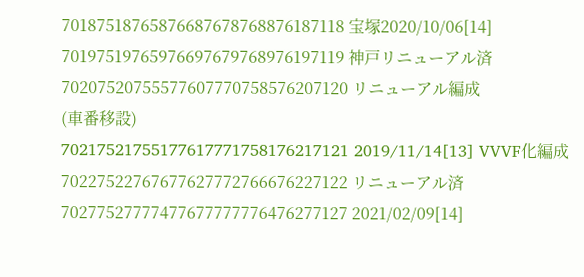70187518765876687678768876187118 宝塚2020/10/06[14]
70197519765976697679768976197119 神戸リニューアル済
70207520755577607770758576207120 リニューアル編成
(車番移設)
70217521755177617771758176217121 2019/11/14[13] VVVF化編成
70227522767677627772766676227122 リニューアル済
70277527777477677777776476277127 2021/02/09[14]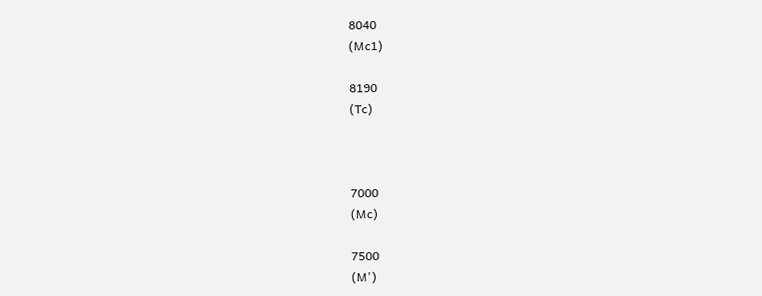8040
(Mc1)

8190
(Tc)



7000
(Mc)

7500
(M')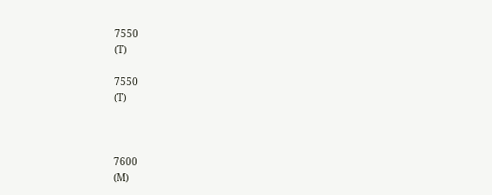7550
(T)

7550
(T)



7600
(M)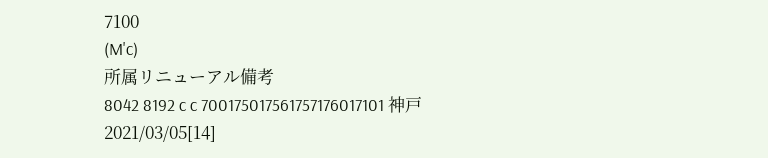7100
(M'c)
所属リニューアル備考
8042 8192 c c 700175017561757176017101 神戸2021/03/05[14]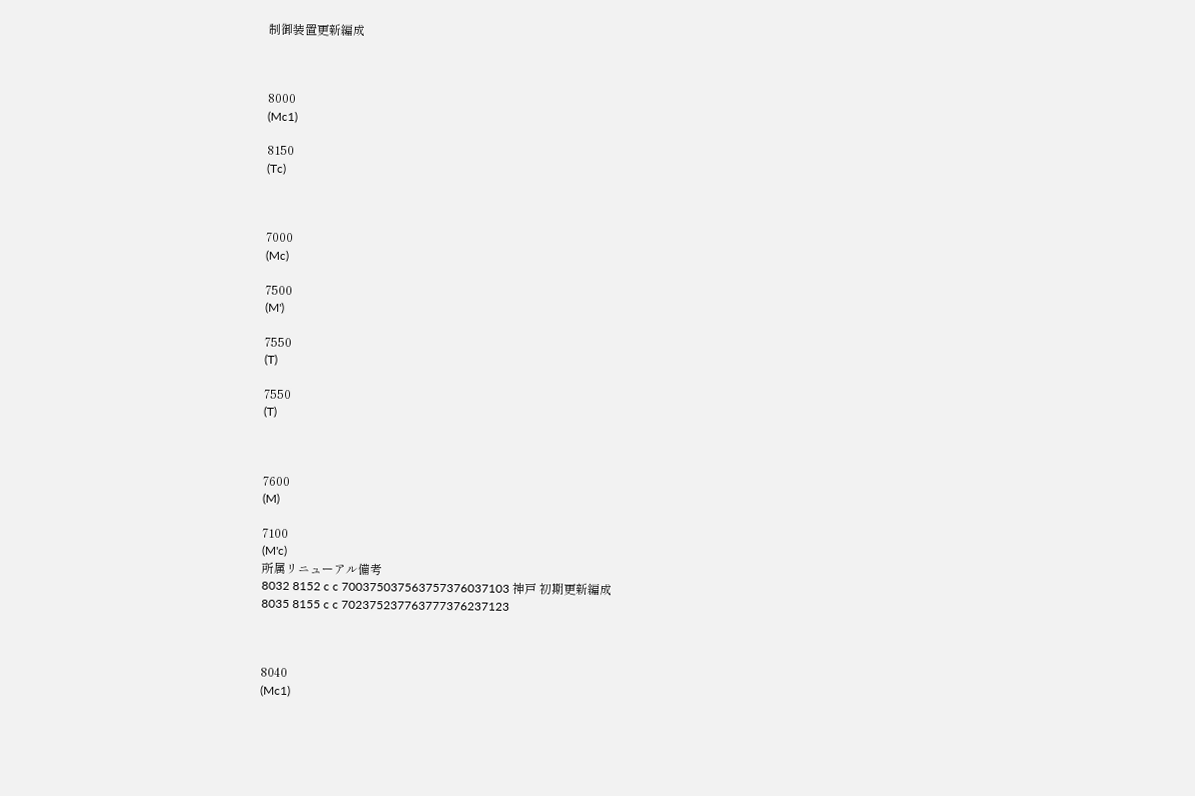制御装置更新編成



8000
(Mc1)

8150
(Tc)



7000
(Mc)

7500
(M')

7550
(T)

7550
(T)



7600
(M)

7100
(M'c)
所属リニューアル備考
8032 8152 c c 700375037563757376037103 神戸 初期更新編成
8035 8155 c c 702375237763777376237123



8040
(Mc1)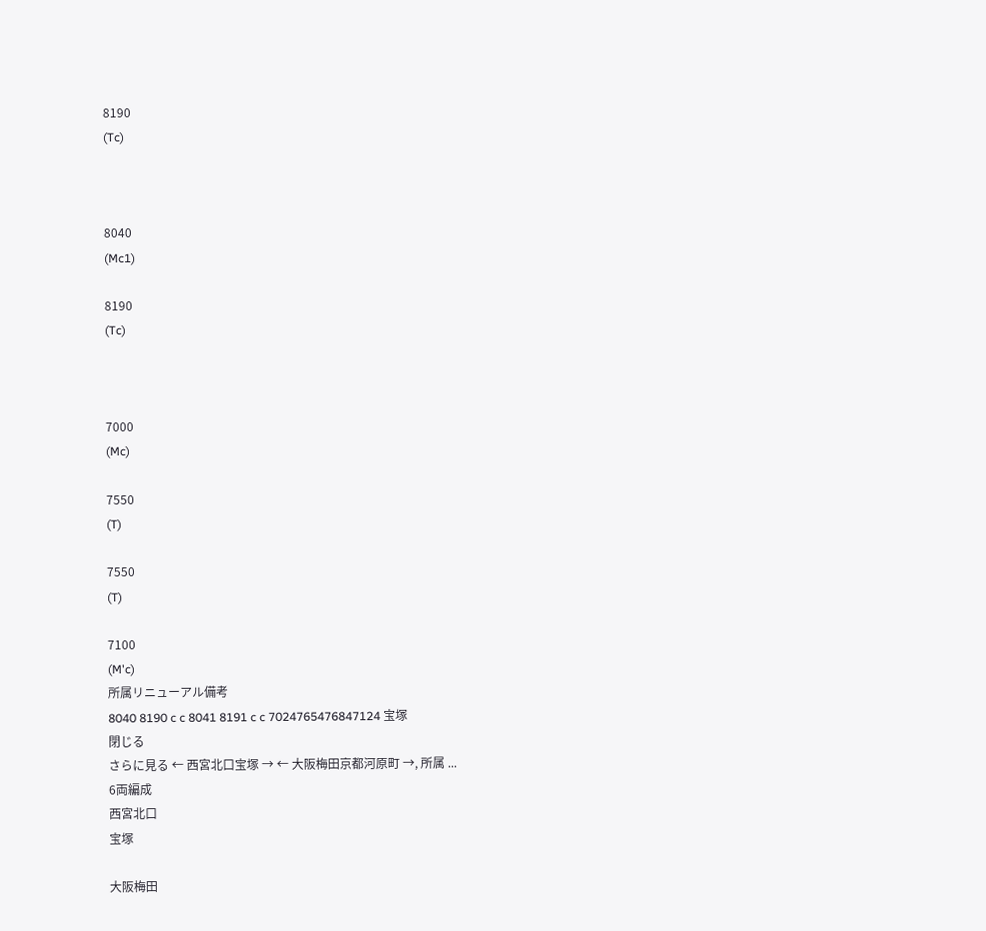8190
(Tc)



8040
(Mc1)

8190
(Tc)



7000
(Mc)

7550
(T)

7550
(T)

7100
(M'c)
所属リニューアル備考
8040 8190 c c 8041 8191 c c 7024765476847124 宝塚
閉じる
さらに見る ← 西宮北口宝塚 → ← 大阪梅田京都河原町 →, 所属 ...
6両編成
西宮北口
宝塚

大阪梅田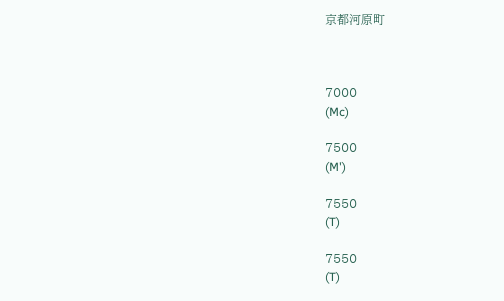京都河原町



7000
(Mc)

7500
(M')

7550
(T)

7550
(T)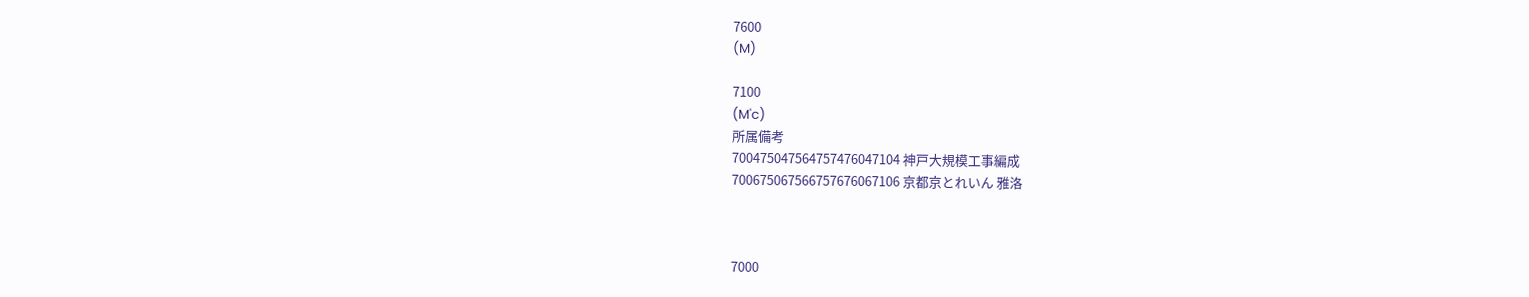7600
(M)

7100
(M'c)
所属備考
700475047564757476047104 神戸大規模工事編成
700675067566757676067106 京都京とれいん 雅洛



7000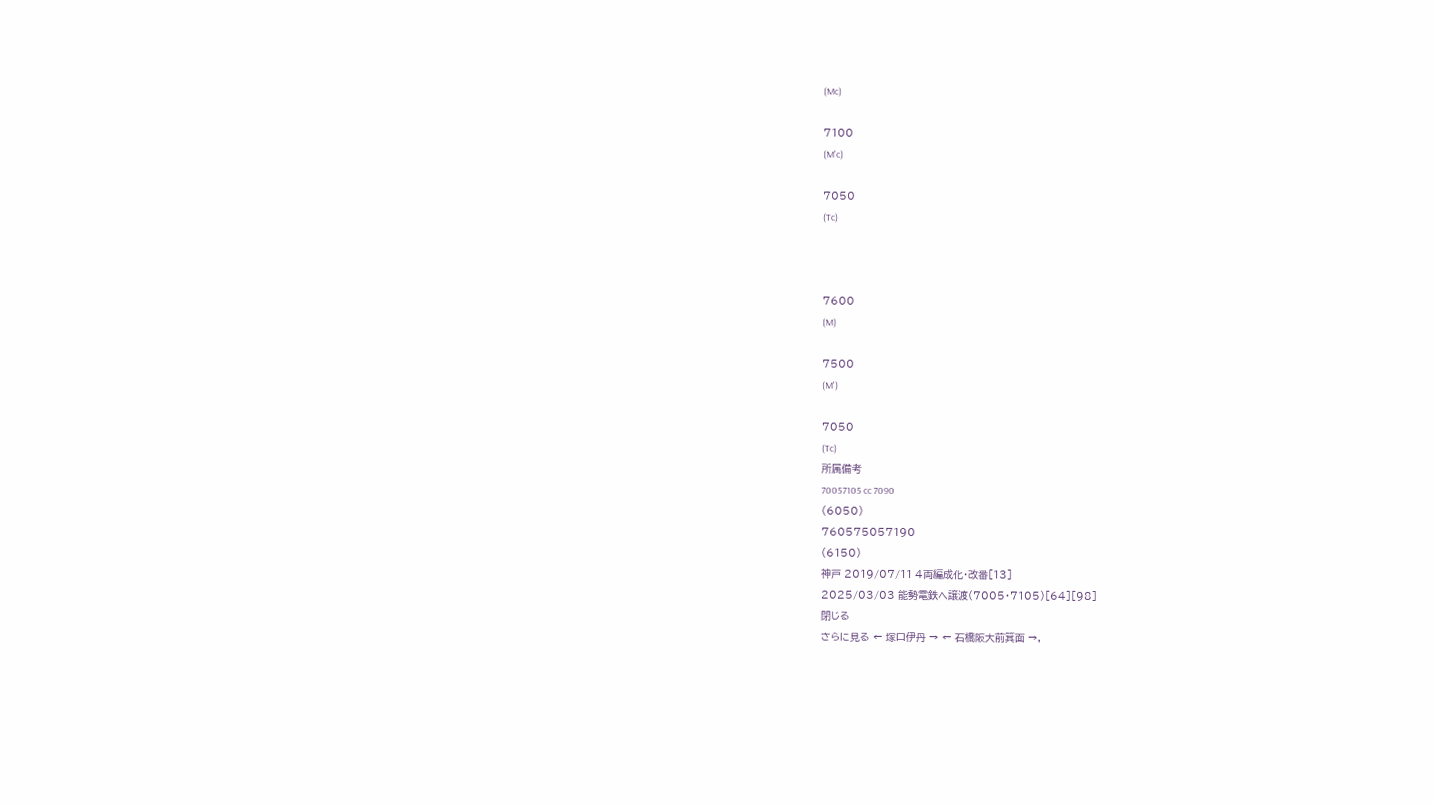(Mc)

7100
(M'c)

7050
(Tc)



7600
(M)

7500
(M')

7050
(Tc)
所属備考
70057105 cc 7090
(6050)
760575057190
(6150)
神戸 2019/07/11 4両編成化・改番[13]
2025/03/03 能勢電鉄へ譲渡(7005・7105)[64][98]
閉じる
さらに見る ← 塚口伊丹 → ← 石橋阪大前箕面 →,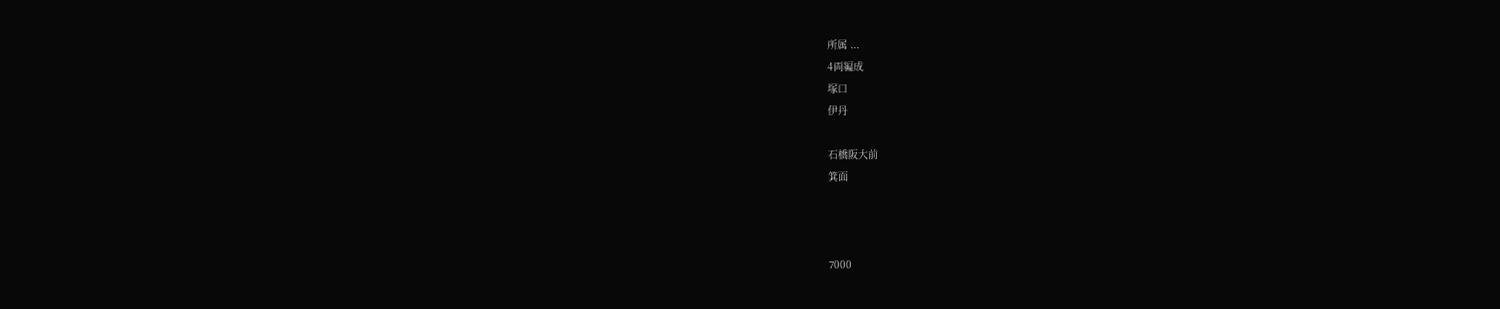所属 ...
4両編成
塚口
伊丹

石橋阪大前
箕面



7000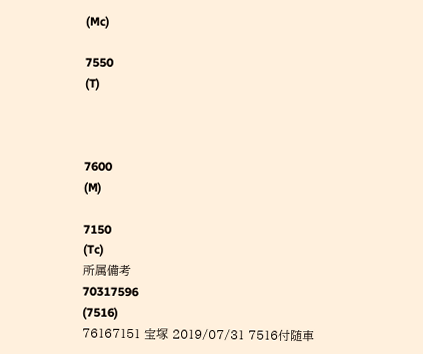(Mc)

7550
(T)



7600
(M)

7150
(Tc)
所属備考
70317596
(7516)
76167151 宝塚 2019/07/31 7516付随車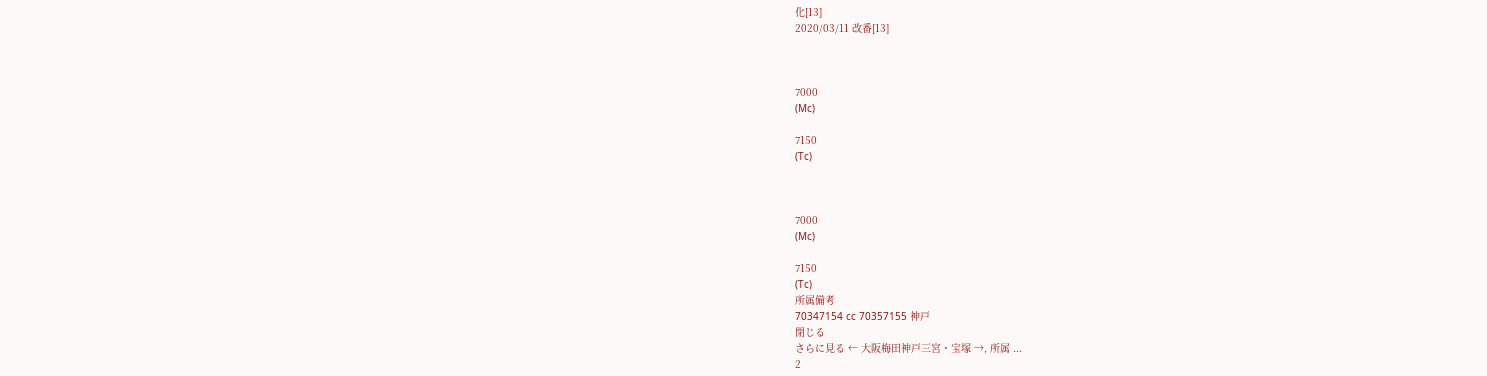化[13]
2020/03/11 改番[13]



7000
(Mc)

7150
(Tc)



7000
(Mc)

7150
(Tc)
所属備考
70347154 cc 70357155 神戸
閉じる
さらに見る ← 大阪梅田神戸三宮・宝塚 →, 所属 ...
2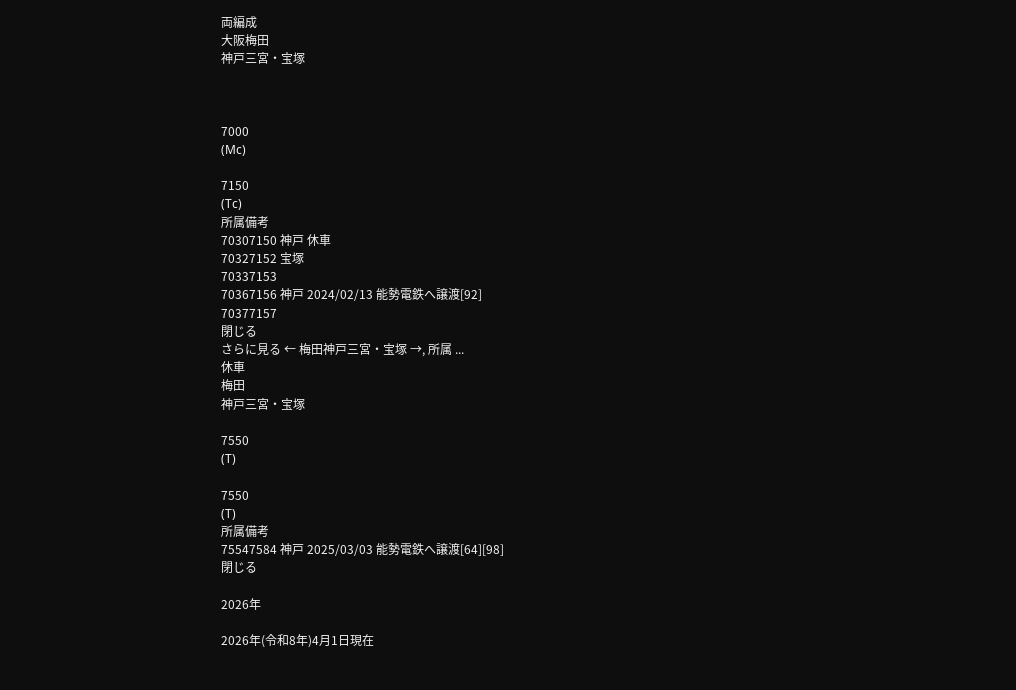両編成
大阪梅田
神戸三宮・宝塚



7000
(Mc)

7150
(Tc)
所属備考
70307150 神戸 休車
70327152 宝塚
70337153
70367156 神戸 2024/02/13 能勢電鉄へ譲渡[92]
70377157
閉じる
さらに見る ← 梅田神戸三宮・宝塚 →, 所属 ...
休車
梅田
神戸三宮・宝塚

7550
(T)

7550
(T)
所属備考
75547584 神戸 2025/03/03 能勢電鉄へ譲渡[64][98]
閉じる

2026年

2026年(令和8年)4月1日現在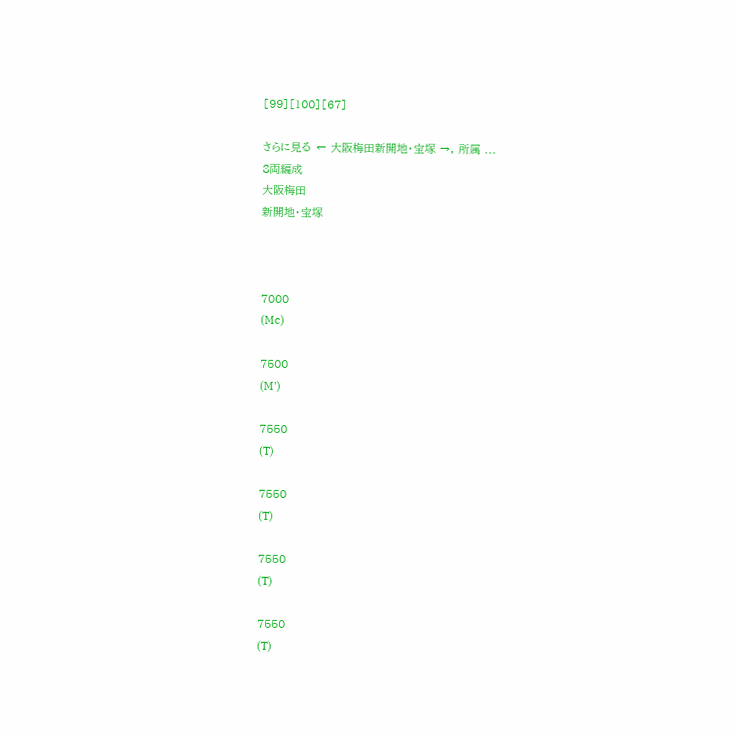[99][100][67]

さらに見る ← 大阪梅田新開地・宝塚 →, 所属 ...
8両編成
大阪梅田
新開地・宝塚



7000
(Mc)

7500
(M')

7550
(T)

7550
(T)

7550
(T)

7550
(T)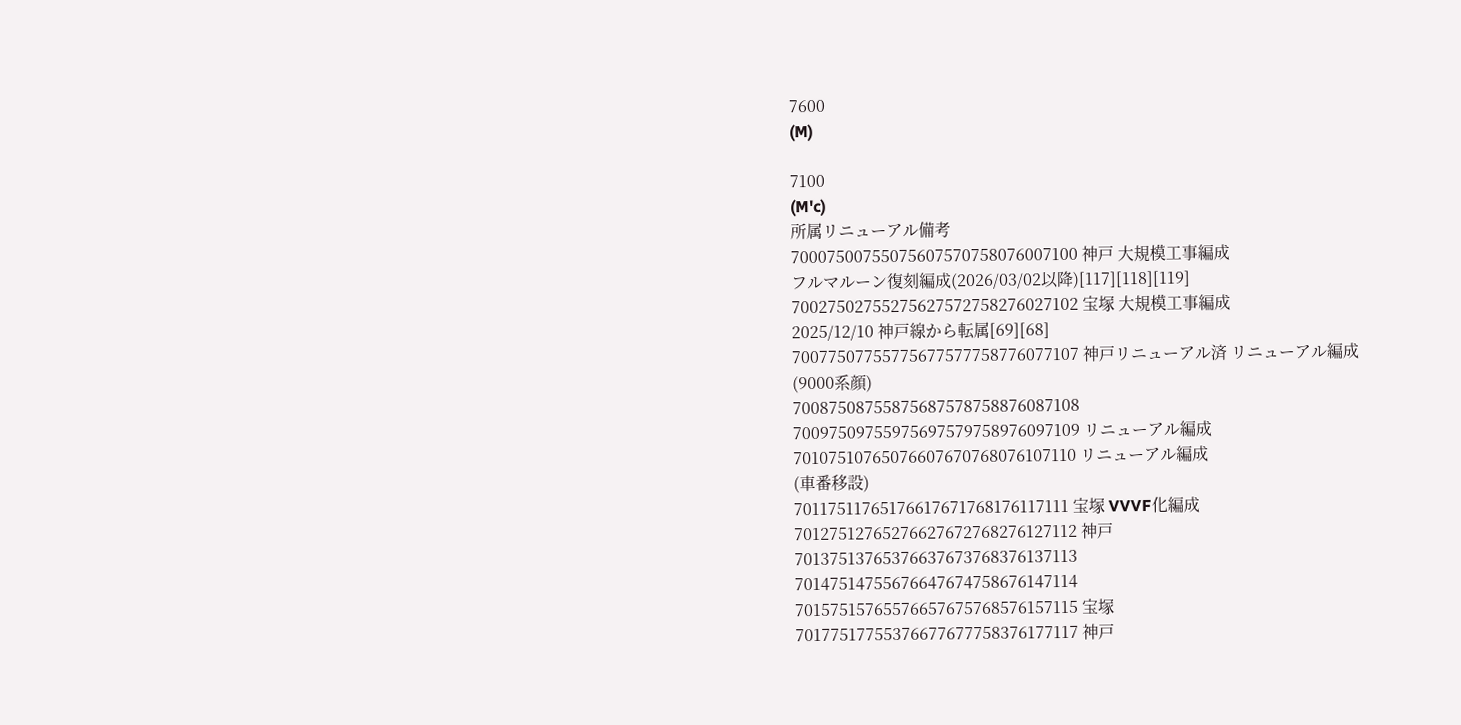7600
(M)

7100
(M'c)
所属リニューアル備考
70007500755075607570758076007100 神戸 大規模工事編成
フルマルーン復刻編成(2026/03/02以降)[117][118][119]
70027502755275627572758276027102 宝塚 大規模工事編成
2025/12/10 神戸線から転属[69][68]
70077507755775677577758776077107 神戸リニューアル済 リニューアル編成
(9000系顔)
70087508755875687578758876087108
70097509755975697579758976097109 リニューアル編成
70107510765076607670768076107110 リニューアル編成
(車番移設)
70117511765176617671768176117111 宝塚 VVVF化編成
70127512765276627672768276127112 神戸
70137513765376637673768376137113
70147514755676647674758676147114
70157515765576657675768576157115 宝塚
70177517755376677677758376177117 神戸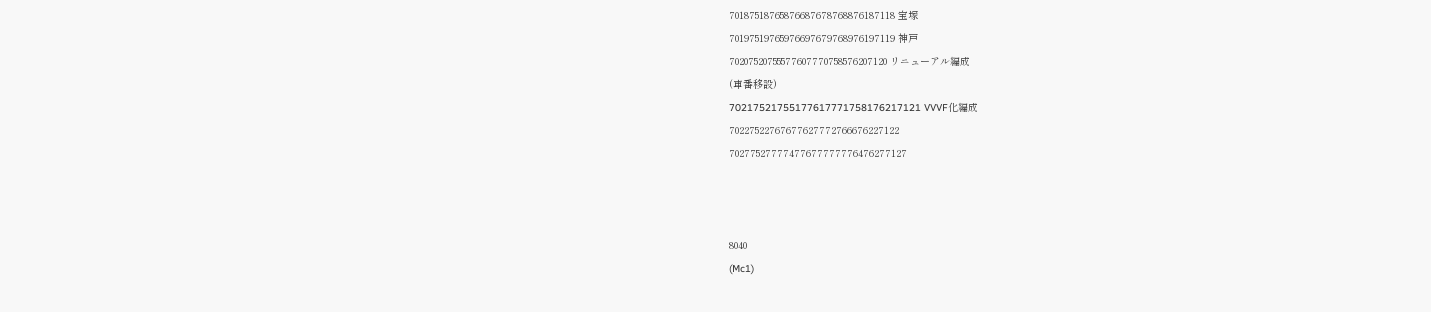70187518765876687678768876187118 宝塚
70197519765976697679768976197119 神戸
70207520755577607770758576207120 リニューアル編成
(車番移設)
70217521755177617771758176217121 VVVF化編成
70227522767677627772766676227122
70277527777477677777776476277127



8040
(Mc1)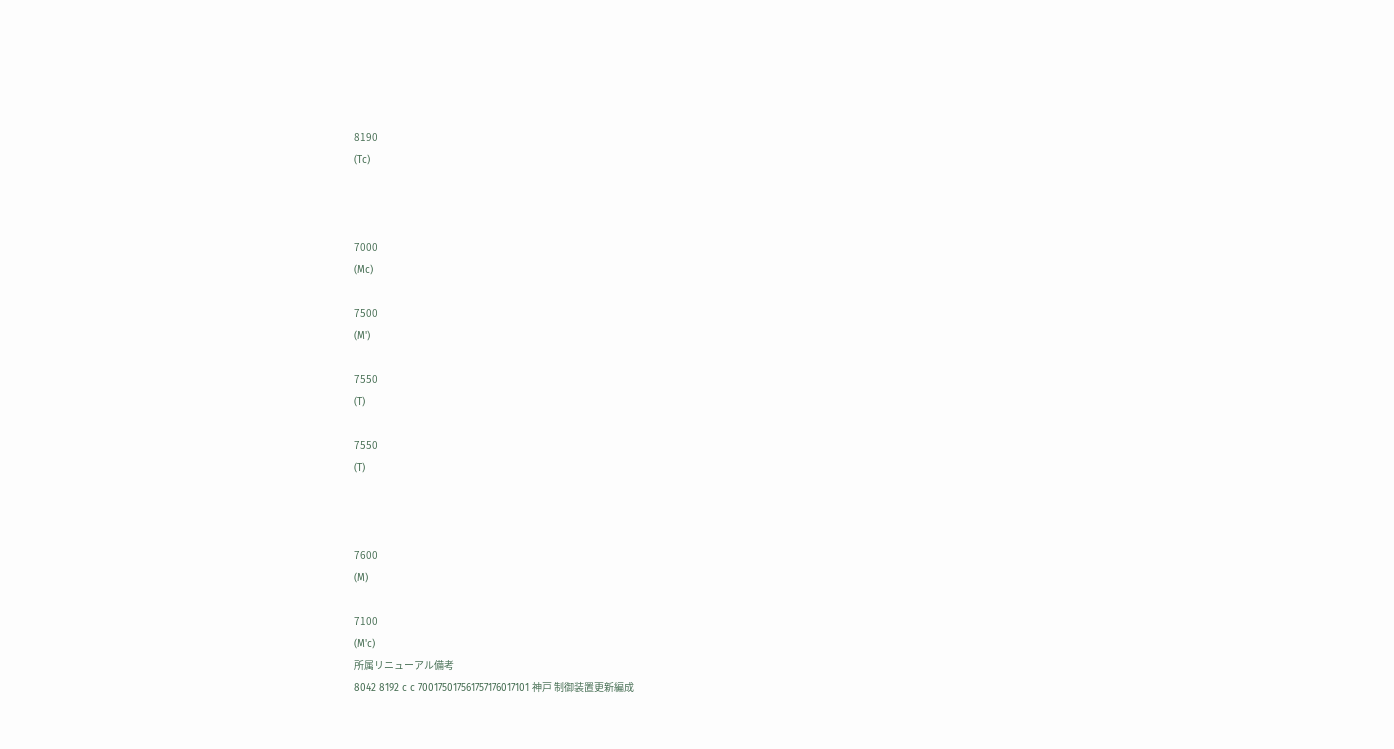8190
(Tc)



7000
(Mc)

7500
(M')

7550
(T)

7550
(T)



7600
(M)

7100
(M'c)
所属リニューアル備考
8042 8192 c c 700175017561757176017101 神戸 制御装置更新編成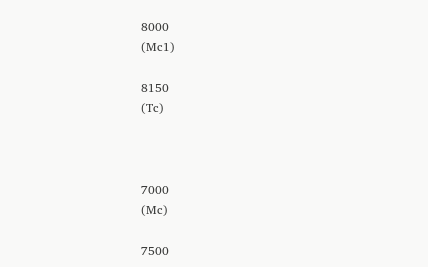8000
(Mc1)

8150
(Tc)



7000
(Mc)

7500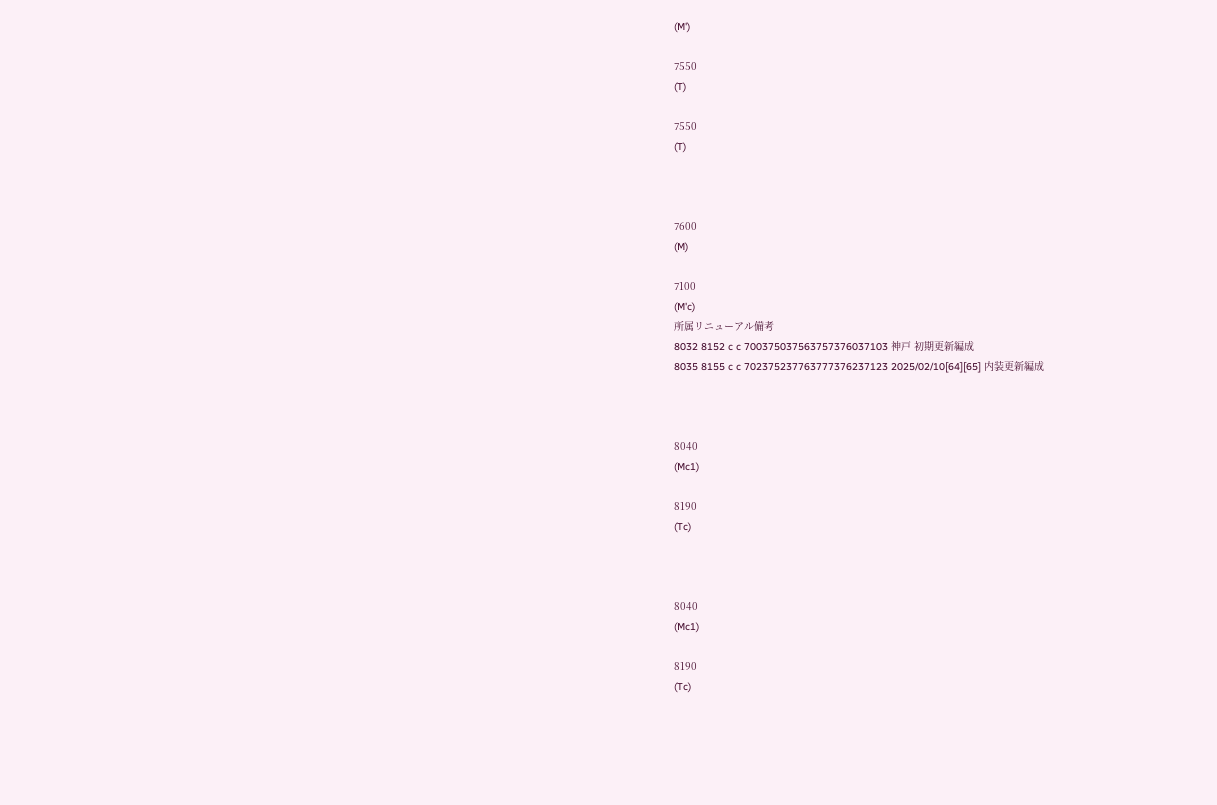(M')

7550
(T)

7550
(T)



7600
(M)

7100
(M'c)
所属リニューアル備考
8032 8152 c c 700375037563757376037103 神戸 初期更新編成
8035 8155 c c 702375237763777376237123 2025/02/10[64][65] 内装更新編成



8040
(Mc1)

8190
(Tc)



8040
(Mc1)

8190
(Tc)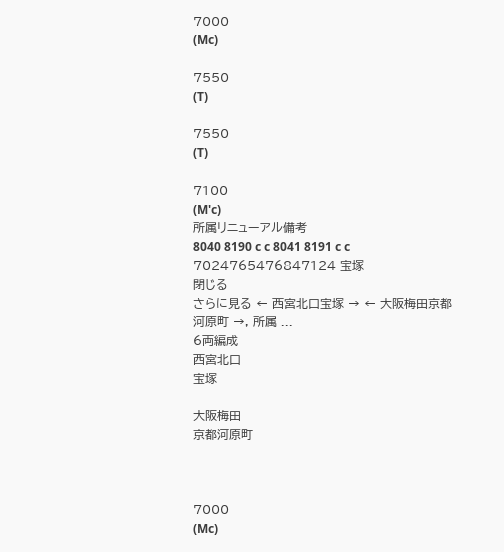7000
(Mc)

7550
(T)

7550
(T)

7100
(M'c)
所属リニューアル備考
8040 8190 c c 8041 8191 c c 7024765476847124 宝塚
閉じる
さらに見る ← 西宮北口宝塚 → ← 大阪梅田京都河原町 →, 所属 ...
6両編成
西宮北口
宝塚

大阪梅田
京都河原町



7000
(Mc)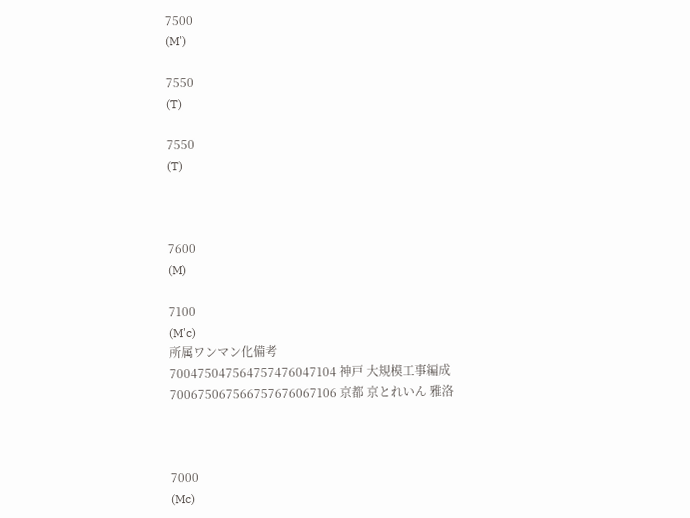7500
(M')

7550
(T)

7550
(T)



7600
(M)

7100
(M'c)
所属ワンマン化備考
700475047564757476047104 神戸 大規模工事編成
700675067566757676067106 京都 京とれいん 雅洛



7000
(Mc)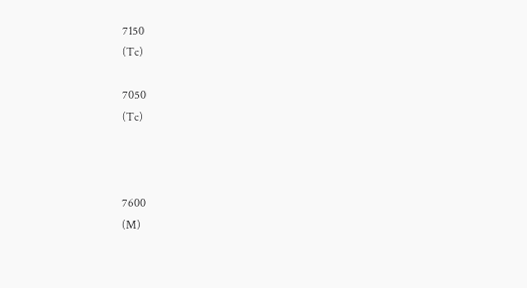7150
(Tc)

7050
(Tc)



7600
(M)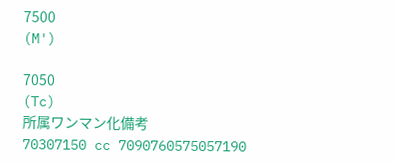7500
(M')

7050
(Tc)
所属ワンマン化備考
70307150 cc 7090760575057190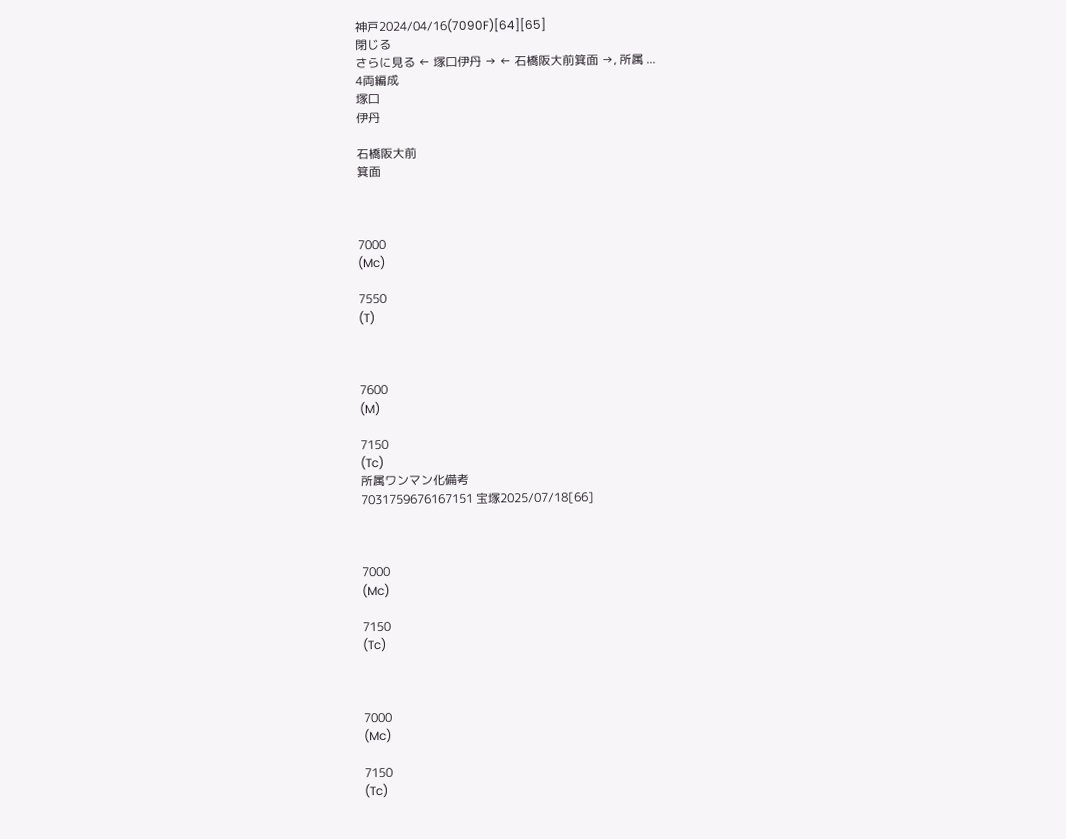神戸2024/04/16(7090F)[64][65]
閉じる
さらに見る ← 塚口伊丹 → ← 石橋阪大前箕面 →, 所属 ...
4両編成
塚口
伊丹

石橋阪大前
箕面



7000
(Mc)

7550
(T)



7600
(M)

7150
(Tc)
所属ワンマン化備考
7031759676167151 宝塚2025/07/18[66]



7000
(Mc)

7150
(Tc)



7000
(Mc)

7150
(Tc)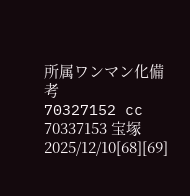所属ワンマン化備考
70327152 cc 70337153 宝塚 2025/12/10[68][69]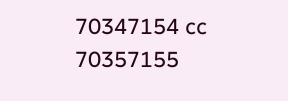70347154 cc 70357155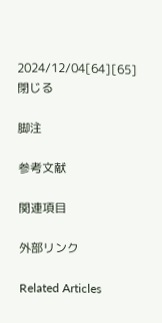2024/12/04[64][65]
閉じる

脚注

参考文献

関連項目

外部リンク

Related Articles